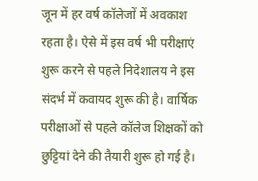जून में हर वर्ष कॉलेजों में अवकाश रहता है। ऐसे में इस वर्ष भी परीक्षाएं शुरू करने से पहले निदेशालय ने इस संदर्भ में कवायद शुरू की है। वार्षिक परीक्षाओं से पहले कॉलेज शिक्षकों को छुट्टियां देने की तैयारी शुरू हो गई है।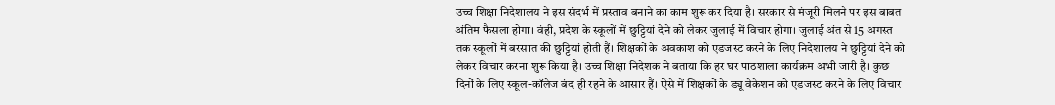उच्च शिक्षा निदेशालय ने इस संदर्भ में प्रस्ताव बनाने का काम शुरू कर दिया है। सरकार से मंजूरी मिलने पर इस बाबत अंतिम फैसला होगा। वंही, प्रदेश के स्कूलों में छुट्टियां देने को लेकर जुलाई में विचार होगा। जुलाई अंत से 15 अगस्त तक स्कूलों में बरसात की छुट्टियां होती हैं। शिक्षकों के अवकाश को एडजस्ट करने के लिए निदेशालय ने छुट्टियां देने को लेकर विचार करना शुरू किया है। उच्च शिक्षा निदेशक ने बताया कि हर घर पाठशाला कार्यक्रम अभी जारी है। कुछ दिनों के लिए स्कूल-कॉलेज बंद ही रहने के आसार हैं। ऐसे में शिक्षकों के ड्यू वेकेशन को एडजस्ट करने के लिए विचार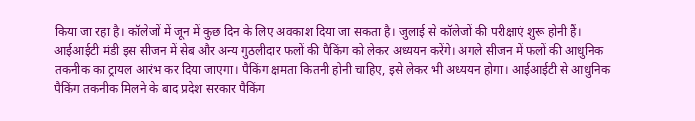किया जा रहा है। कॉलेजों में जून में कुछ दिन के लिए अवकाश दिया जा सकता है। जुलाई से कॉलेजों की परीक्षाएं शुरू होनी हैं।
आईआईटी मंडी इस सीजन में सेब और अन्य गुठलीदार फलों की पैकिंग को लेकर अध्ययन करेंगे। अगले सीजन में फलों की आधुनिक तकनीक का ट्रायल आरंभ कर दिया जाएगा। पैकिंग क्षमता कितनी होनी चाहिए, इसे लेकर भी अध्ययन होगा। आईआईटी से आधुनिक पैकिंग तकनीक मिलने के बाद प्रदेश सरकार पैकिंग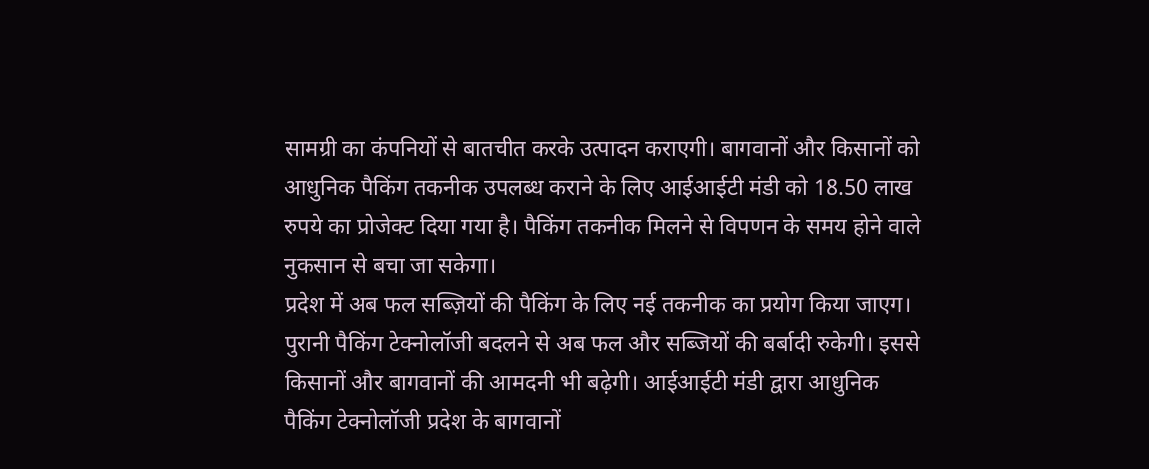सामग्री का कंपनियों से बातचीत करके उत्पादन कराएगी। बागवानों और किसानों को आधुनिक पैकिंग तकनीक उपलब्ध कराने के लिए आईआईटी मंडी को 18.50 लाख रुपये का प्रोजेक्ट दिया गया है। पैकिंग तकनीक मिलने से विपणन के समय होने वाले नुकसान से बचा जा सकेगा।
प्रदेश में अब फल सब्ज़ियों की पैकिंग के लिए नई तकनीक का प्रयोग किया जाएग। पुरानी पैकिंग टेक्नोलॉजी बदलने से अब फल और सब्जियों की बर्बादी रुकेगी। इससे किसानों और बागवानों की आमदनी भी बढ़ेगी। आईआईटी मंडी द्वारा आधुनिक पैकिंग टेक्नोलॉजी प्रदेश के बागवानों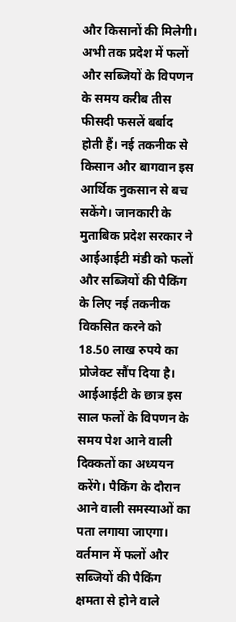और किसानों की मिलेगी। अभी तक प्रदेश में फलों और सब्जियों के विपणन के समय करीब तीस फीसदी फसलें बर्बाद होती हैं। नई तकनीक से किसान और बागवान इस आर्थिक नुकसान से बच सकेंगे। जानकारी के मुताबिक प्रदेश सरकार ने आईआईटी मंडी को फलों और सब्जियों की पैकिंग के लिए नई तकनीक विकसित करने को 18.50 लाख रुपये का प्रोजेक्ट सौंप दिया है। आईआईटी के छात्र इस साल फलों के विपणन के समय पेश आने वाली दिक्कतों का अध्ययन करेंगे। पैकिंग के दौरान आने वाली समस्याओं का पता लगाया जाएगा। वर्तमान में फलों और सब्जियों की पैकिंग क्षमता से होने वाले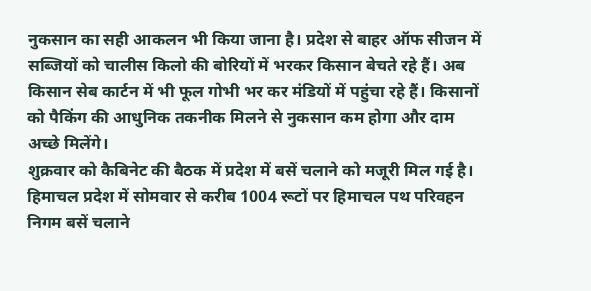नुकसान का सही आकलन भी किया जाना है। प्रदेश से बाहर ऑफ सीजन में सब्जियों को चालीस किलो की बोरियों में भरकर किसान बेचते रहे हैं। अब किसान सेब कार्टन में भी फूल गोभी भर कर मंडियों में पहुंचा रहे हैं। किसानों को पैकिंग की आधुनिक तकनीक मिलने से नुकसान कम होगा और दाम अच्छे मिलेंगे।
शुक्रवार को कैबिनेट की बैठक में प्रदेश में बसें चलाने को मजूरी मिल गई है। हिमाचल प्रदेश में सोमवार से करीब 1004 रूटों पर हिमाचल पथ परिवहन निगम बसें चलाने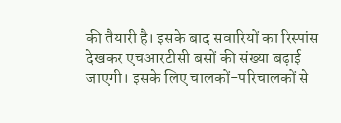की तैयारी है। इसके बाद सवारियों का रिस्पांस देखकर एचआरटीसी बसों की संख्या बढ़ाई जाएगी। इसके लिए चालकों-परिचालकों से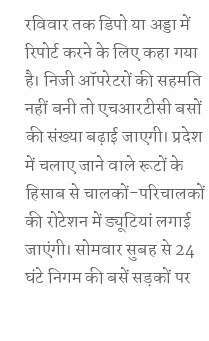रविवार तक डिपो या अड्डा में रिपोर्ट करने के लिए कहा गया है। निजी ऑपरेटरों की सहमति नहीं बनी तो एचआरटीसी बसों की संख्या बढ़ाई जाएगी। प्रदेश में चलाए जाने वाले रूटों के हिसाब से चालकों-परिचालकों की रोटेशन में ड्यूटियां लगाई जाएंगी। सोमवार सुबह से 24 घंटे निगम की बसें सड़कों पर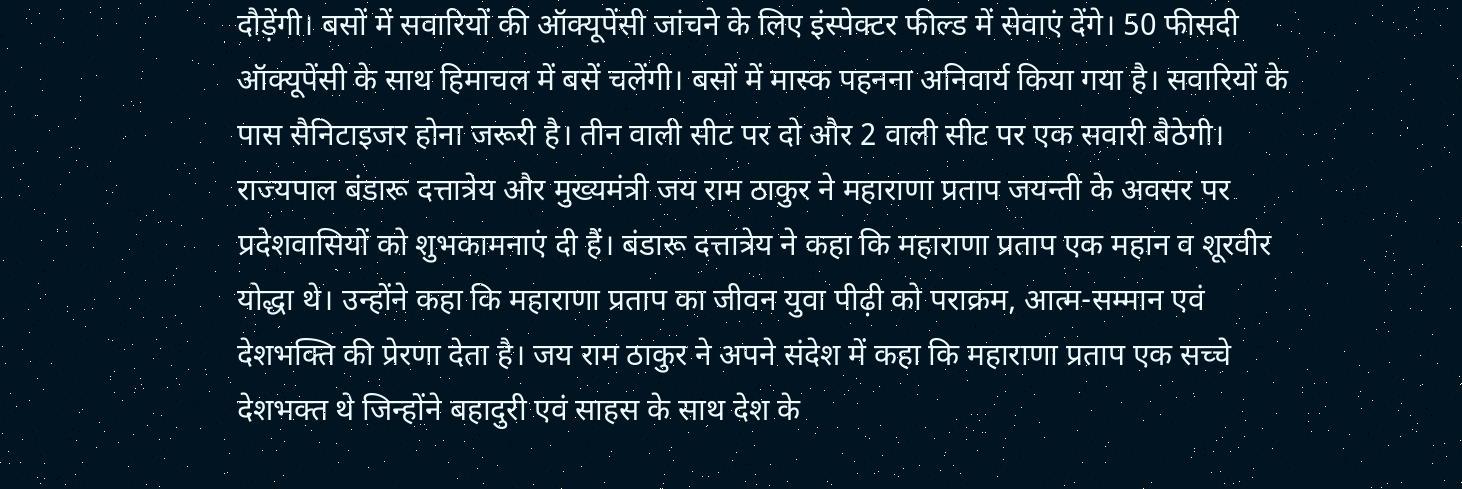दौड़ेंगी। बसों में सवारियों की ऑक्यूपेंसी जांचने के लिए इंस्पेक्टर फील्ड में सेवाएं देंगे। 50 फीसदी ऑक्यूपेंसी के साथ हिमाचल में बसें चलेंगी। बसों में मास्क पहनना अनिवार्य किया गया है। सवारियों के पास सैनिटाइजर होना जरूरी है। तीन वाली सीट पर दो और 2 वाली सीट पर एक सवारी बैठेगी।
राज्यपाल बंडारू दत्तात्रेय और मुख्यमंत्री जय राम ठाकुर ने महाराणा प्रताप जयन्ती के अवसर पर प्रदेशवासियों को शुभकामनाएं दी हैं। बंडारू दत्तात्रेय ने कहा कि महाराणा प्रताप एक महान व शूरवीर योद्धा थे। उन्होंने कहा कि महाराणा प्रताप का जीवन युवा पीढ़ी को पराक्रम, आत्म-सम्मान एवं देशभक्ति की प्रेरणा देता है। जय राम ठाकुर ने अपने संदेश में कहा कि महाराणा प्रताप एक सच्चे देशभक्त थे जिन्होंने बहादुरी एवं साहस के साथ देश के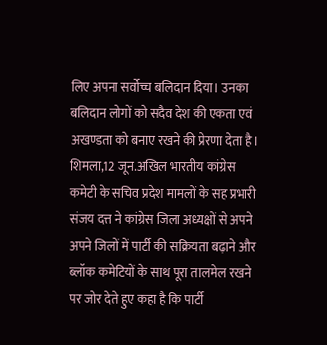लिए अपना सर्वोच्च बलिदान दिया। उनका बलिदान लोगों को सदैव देश की एकता एवं अखण्डता को बनाए रखने की प्रेरणा देता है।
शिमला,12 जून.अखिल भारतीय कांग्रेस कमेटी के सचिव प्रदेश मामलों के सह प्रभारी संजय दत्त ने कांग्रेस जिला अध्यक्षों से अपने अपने जिलों में पार्टी की सक्रियता बढ़ाने और ब्लॉक कमेटियों के साथ पूरा तालमेल रखने पर जोर देते हुए कहा है कि पार्टी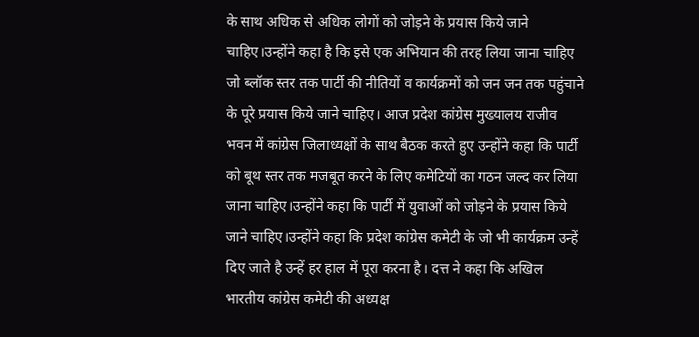के साथ अधिक से अधिक लोगों को जोड़ने के प्रयास किये जाने चाहिए।उन्होंने कहा है कि इसे एक अभियान की तरह लिया जाना चाहिए जो ब्लॉक स्तर तक पार्टी की नीतियों व कार्यक्रमों को जन जन तक पहुंचाने के पूरे प्रयास किये जाने चाहिए। आज प्रदेश कांग्रेस मुख्यालय राजीव भवन में कांग्रेस जिलाध्यक्षों के साथ बैठक करते हुए उन्होंने कहा कि पार्टी को बूथ स्तर तक मजबूत करने के लिए कमेटियों का गठन जल्द कर लिया जाना चाहिए।उन्होंने कहा कि पार्टी में युवाओं को जोड़ने के प्रयास किये जाने चाहिए।उन्होंने कहा कि प्रदेश कांग्रेस कमेटी के जो भी कार्यक्रम उन्हें दिए जाते है उन्हें हर हाल में पूरा करना है। दत्त ने कहा कि अखिल भारतीय कांग्रेस कमेटी की अध्यक्ष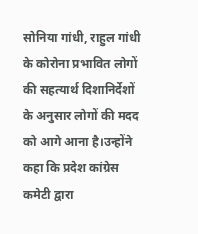सोनिया गांधी, राहुल गांधी के कोरोना प्रभावित लोगों की सहत्यार्थ दिशानिर्देशों के अनुसार लोगों की मदद को आगे आना है।उन्होंने कहा कि प्रदेश कांग्रेस कमेटी द्वारा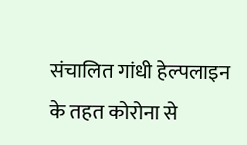संचालित गांधी हेल्पलाइन के तहत कोरोना से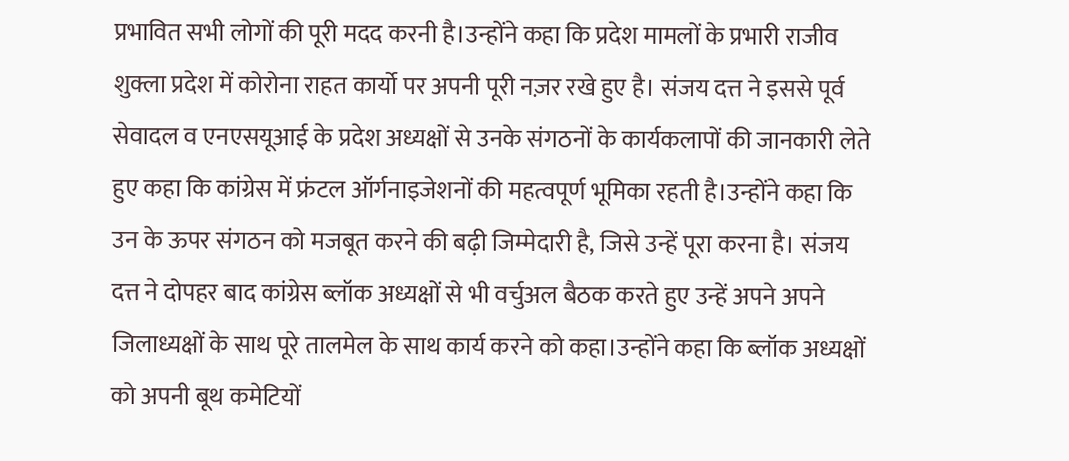प्रभावित सभी लोगों की पूरी मदद करनी है।उन्होंने कहा कि प्रदेश मामलों के प्रभारी राजीव शुक्ला प्रदेश में कोरोना राहत कार्यो पर अपनी पूरी नज़र रखे हुए है। संजय दत्त ने इससे पूर्व सेवादल व एनएसयूआई के प्रदेश अध्यक्षों से उनके संगठनों के कार्यकलापों की जानकारी लेते हुए कहा कि कांग्रेस में फ्रंटल ऑर्गनाइजेशनों की महत्वपूर्ण भूमिका रहती है।उन्होंने कहा कि उन के ऊपर संगठन को मजबूत करने की बढ़ी जिम्मेदारी है, जिसे उन्हें पूरा करना है। संजय दत्त ने दोपहर बाद कांग्रेस ब्लॉक अध्यक्षों से भी वर्चुअल बैठक करते हुए उन्हें अपने अपने जिलाध्यक्षों के साथ पूरे तालमेल के साथ कार्य करने को कहा।उन्होंने कहा कि ब्लॉक अध्यक्षों को अपनी बूथ कमेटियों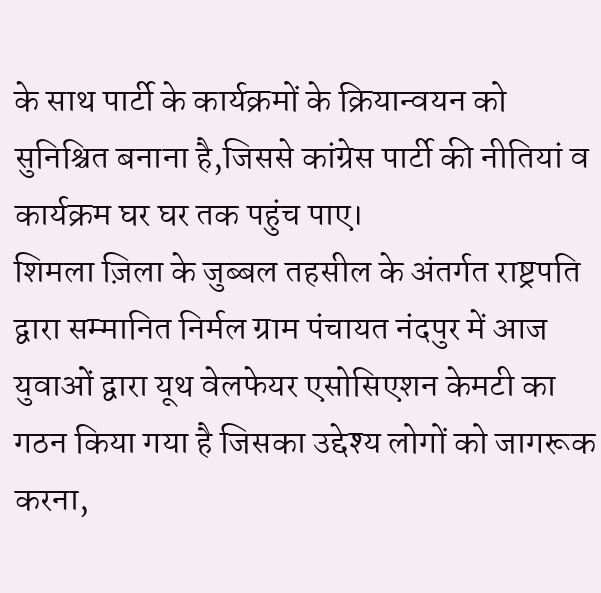के साथ पार्टी के कार्यक्रमों के क्रियान्वयन को सुनिश्चित बनाना है,जिससे कांग्रेस पार्टी की नीतियां व कार्यक्रम घर घर तक पहुंच पाए।
शिमला ज़िला के जुब्बल तहसील के अंतर्गत राष्ट्रपति द्वारा सम्मानित निर्मल ग्राम पंचायत नंदपुर में आज युवाओं द्वारा यूथ वेलफेयर एसोसिएशन केमटी का गठन किया गया है जिसका उद्देश्य लोगों को जागरूक करना,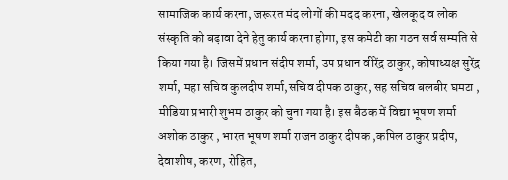सामाजिक कार्य करना, जरूरत मंद लोगों की मदद करना, खेलकूद व लोक संस्कृति को बढ़ावा देने हेतु कार्य करना होगा, इस कमेटी का गठन सर्व सम्मति से किया गया है। जिसमें प्रधान संदीप शर्मा, उप प्रधान वीरेंद्र ठाकुर, कोषाध्यक्ष सुरेंद्र शर्मा, महा सचिव कुलदीप शर्मा,सचिव दीपक ठाकुर, सह सचिव बलबीर घमटा , मीडिया प्रभारी शुभम ठाकुर को चुना गया है। इस बैठक में विद्या भूषण शर्मा अशोक ठाकुर , भारत भूषण शर्मा राजन ठाकुर दीपक ,कपिल ठाकुर प्रदीप, देवाशीष, करण, रोहित,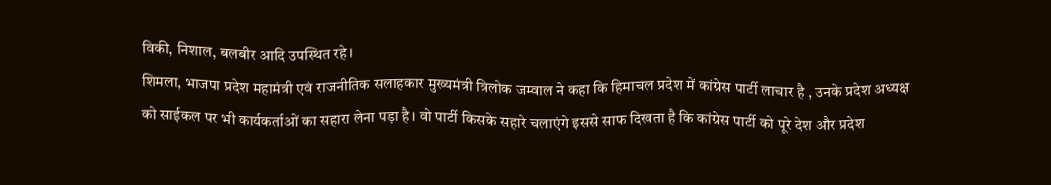विकी, निशाल, बलबीर आदि उपस्थित रहे।
शिमला, भाजपा प्रदेश महामंत्री एवं राजनीतिक सलाहकार मुख्यमंत्री त्रिलोक जम्वाल ने कहा कि हिमाचल प्रदेश में कांग्रेस पार्टी लाचार है , उनके प्रदेश अध्यक्ष को साईकल पर भी कार्यकर्ताओं का सहारा लेना पड़ा है। वो पार्टी किसके सहारे चलाएंगे इससे साफ दिखता है कि कांग्रेस पार्टी को पूरे देश और प्रदेश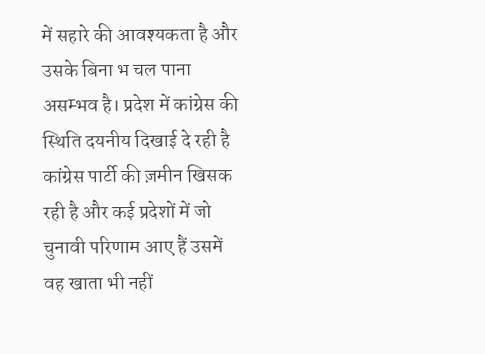में सहारे की आवश्यकता है और उसके बिना भ चल पाना असम्भव है। प्रदेश में कांग्रेस की स्थिति दयनीय दिखाई दे रही है कांग्रेस पार्टी की ज़मीन खिसक रही है और कई प्रदेशों में जो चुनावी परिणाम आए हैं उसमें वह खाता भी नहीं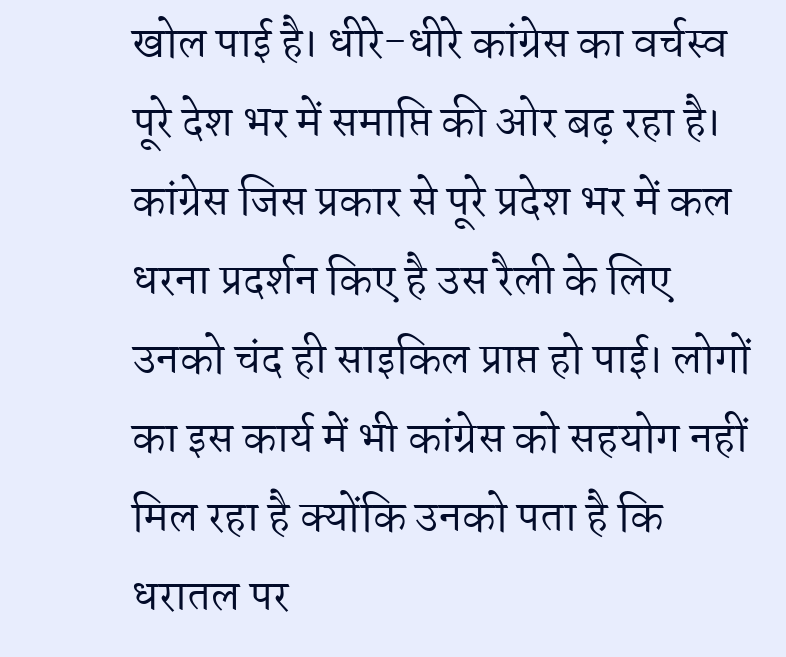खोल पाई है। धीरे-धीरे कांग्रेस का वर्चस्व पूरे देश भर में समाप्ति की ओर बढ़ रहा है। कांग्रेस जिस प्रकार से पूरे प्रदेश भर में कल धरना प्रदर्शन किए है उस रैली के लिए उनको चंद ही साइकिल प्राप्त हो पाई। लोगों का इस कार्य में भी कांग्रेस को सहयोग नहीं मिल रहा है क्योंकि उनको पता है कि धरातल पर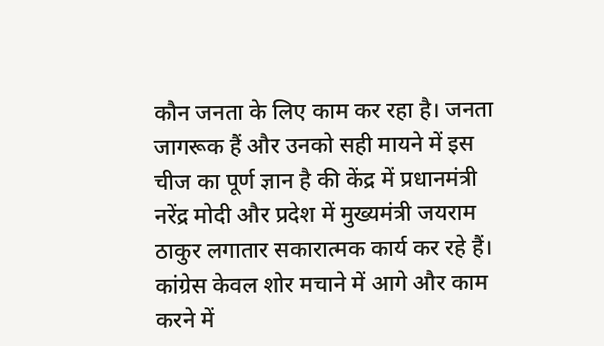कौन जनता के लिए काम कर रहा है। जनता जागरूक हैं और उनको सही मायने में इस चीज का पूर्ण ज्ञान है की केंद्र में प्रधानमंत्री नरेंद्र मोदी और प्रदेश में मुख्यमंत्री जयराम ठाकुर लगातार सकारात्मक कार्य कर रहे हैं। कांग्रेस केवल शोर मचाने में आगे और काम करने में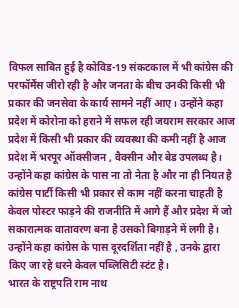विफल साबित हुई है कोविड-19 संकटकाल में भी कांग्रेस की परफॉर्मेंस जीरो रही है और जनता के बीच उनकी किसी भी प्रकार की जनसेवा के कार्य सामने नहीं आए। उन्होंने कहा प्रदेश में कोरोना को हराने में सफल रही जयराम सरकार आज प्रदेश में किसी भी प्रकार की व्यवस्था की कमी नहीं है आज प्रदेश में भरपूर ऑक्सीजन , वैक्सीन और बेड उपलब्ध है। उन्होंने कहा कांग्रेस के पास ना तो नेता है और ना ही नियत है कांग्रेस पार्टी किसी भी प्रकार से काम नहीं करना चाहती है केवल पोस्टर फाड़ने की राजनीति में आगे हैं और प्रदेश में जो सकारात्मक वातावरण बना है उसको बिगाड़ने में लगी है। उन्होंने कहा कांग्रेस के पास दूरदर्शिता नहीं है , उनके द्वारा किए जा रहे धरने केवल पब्लिसिटी स्टंट है।
भारत के राष्ट्रपति राम नाथ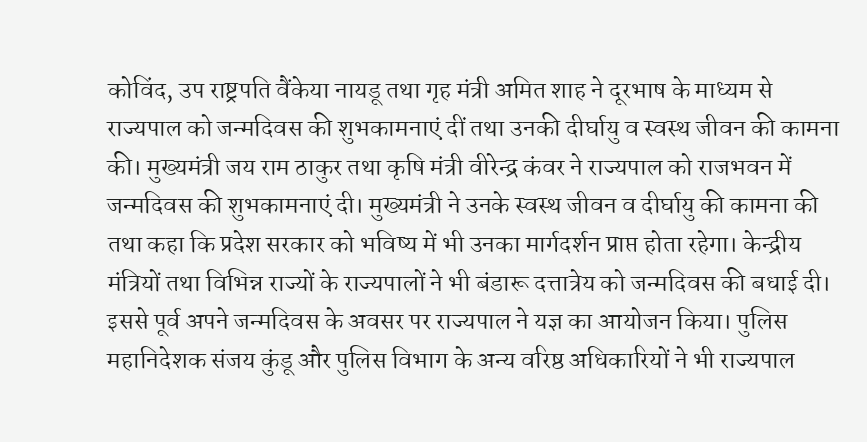कोविंद, उप राष्ट्रपति वैंकेया नायडू तथा गृह मंत्री अमित शाह ने दूरभाष के माध्यम से राज्यपाल को जन्मदिवस की शुभकामनाएं दीं तथा उनकी दीर्घायु व स्वस्थ जीवन की कामना की। मुख्यमंत्री जय राम ठाकुर तथा कृषि मंत्री वीरेन्द्र कंवर ने राज्यपाल को राजभवन में जन्मदिवस की शुभकामनाएं दी। मुख्यमंत्री ने उनके स्वस्थ जीवन व दीर्घायु की कामना की तथा कहा कि प्रदेश सरकार को भविष्य में भी उनका मार्गदर्शन प्राप्त होता रहेगा। केन्द्रीय मंत्रियों तथा विभिन्न राज्यों के राज्यपालों ने भी बंडारू दत्तात्रेय को जन्मदिवस की बधाई दी। इससे पूर्व अपने जन्मदिवस के अवसर पर राज्यपाल ने यज्ञ का आयोजन किया। पुलिस महानिदेशक संजय कुंडू और पुलिस विभाग के अन्य वरिष्ठ अधिकारियों ने भी राज्यपाल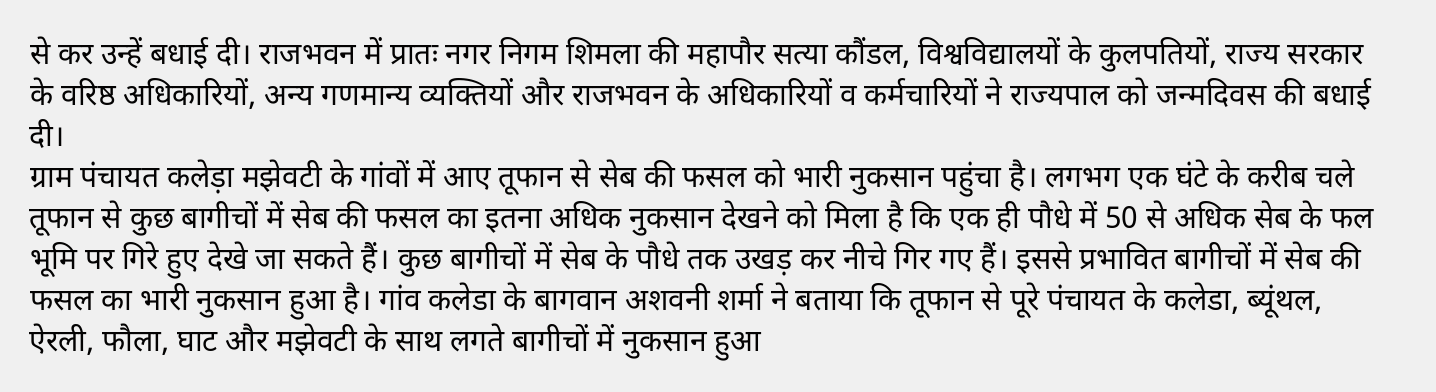से कर उन्हें बधाई दी। राजभवन में प्रातः नगर निगम शिमला की महापौर सत्या कौंडल, विश्वविद्यालयों के कुलपतियों, राज्य सरकार के वरिष्ठ अधिकारियों, अन्य गणमान्य व्यक्तियों और राजभवन के अधिकारियों व कर्मचारियों ने राज्यपाल को जन्मदिवस की बधाई दी।
ग्राम पंचायत कलेड़ा मझेवटी के गांवों में आए तूफान से सेब की फसल को भारी नुकसान पहुंचा है। लगभग एक घंटे के करीब चले तूफान से कुछ बागीचों में सेब की फसल का इतना अधिक नुकसान देखने को मिला है कि एक ही पौधे में 50 से अधिक सेब के फल भूमि पर गिरे हुए देखे जा सकते हैं। कुछ बागीचों में सेब के पौधे तक उखड़ कर नीचे गिर गए हैं। इससे प्रभावित बागीचों में सेब की फसल का भारी नुकसान हुआ है। गांव कलेडा के बागवान अशवनी शर्मा ने बताया कि तूफान से पूरे पंचायत के कलेडा, ब्यूंथल, ऐरली, फौला, घाट और मझेवटी के साथ लगते बागीचों में नुकसान हुआ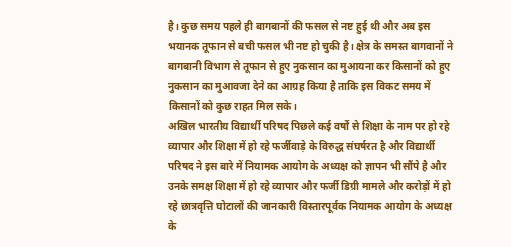है। कुछ समय पहले ही बागबानों की फसल से नष्ट हुई थी और अब इस भयानक तूफान से बची फसल भी नष्ट हो चुकी है। क्षेत्र के समस्त बागवानों ने बागबानी विभाग से तूफान से हुए नुकसान का मुआयना कर किसानों को हुए नुकसान का मुआवजा देने का आग्रह किया है ताकि इस विकट समय में किसानों को कुछ राहत मिल सके।
अखिल भारतीय विद्यार्थी परिषद पिछले कई वर्षों से शिक्षा के नाम पर हो रहे व्यापार और शिक्षा में हो रहे फर्जीवाड़े के विरुद्ध संघर्षरत है और विद्यार्थी परिषद ने इस बारे में नियामक आयोग के अध्यक्ष को ज्ञापन भी सौंपे है और उनके समक्ष शिक्षा में हो रहे व्यापार और फर्जी डिग्री मामले और करोड़ों में हो रहे छात्रवृत्ति घोटालों की जानकारी विस्तारपूर्वक नियामक आयोग के अध्यक्ष के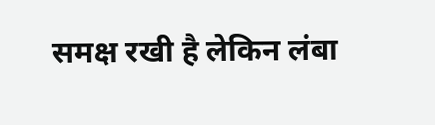समक्ष रखी है लेकिन लंबा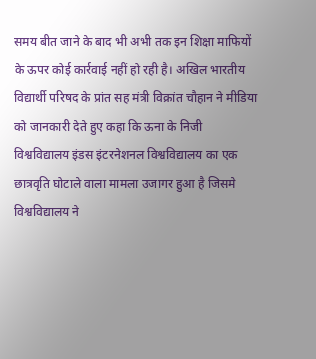समय बीत जाने के बाद भी अभी तक इन शिक्षा माफियों के ऊपर कोई कार्रवाई नहीं हो रही है। अखिल भारतीय विद्यार्थी परिषद के प्रांत सह मंत्री विक्रांत चौहान ने मीडिया को जानकारी देते हुए कहा कि ऊना के निजी विश्वविद्यालय इंडस इंटरनेशनल विश्वविद्यालय का एक छात्रवृति घोटाले वाला मामला उजागर हुआ है जिसमे विश्वविद्यालय ने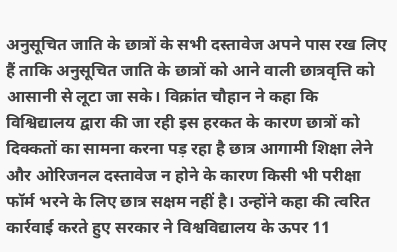अनुसूचित जाति के छात्रों के सभी दस्तावेज अपने पास रख लिए हैं ताकि अनुसूचित जाति के छात्रों को आने वाली छात्रवृत्ति को आसानी से लूटा जा सके। विक्रांत चौहान ने कहा कि विश्विद्यालय द्वारा की जा रही इस हरकत के कारण छात्रों को दिक्कतों का सामना करना पड़ रहा है छात्र आगामी शिक्षा लेने और ओरिजनल दस्तावेज न होने के कारण किसी भी परीक्षा फॉर्म भरने के लिए छात्र सक्षम नहीं है। उन्होंने कहा की त्वरित कार्रवाई करते हुए सरकार ने विश्वविद्यालय के ऊपर 11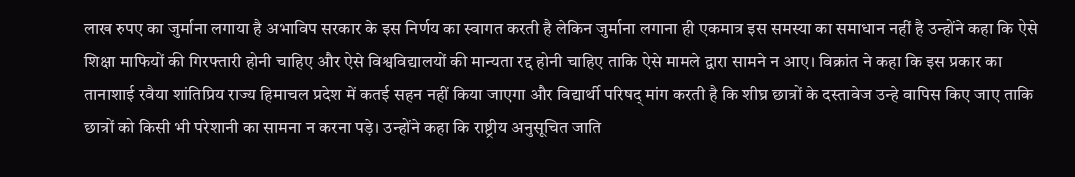लाख रुपए का जुर्माना लगाया है अभाविप सरकार के इस निर्णय का स्वागत करती है लेकिन जुर्माना लगाना ही एकमात्र इस समस्या का समाधान नहीं है उन्होंने कहा कि ऐसे शिक्षा माफियों की गिरफ्तारी होनी चाहिए और ऐसे विश्वविद्यालयों की मान्यता रद्द होनी चाहिए ताकि ऐसे मामले द्वारा सामने न आए। विक्रांत ने कहा कि इस प्रकार का तानाशाई रवैया शांतिप्रिय राज्य हिमाचल प्रदेश में कतई सहन नहीं किया जाएगा और विद्यार्थी परिषद् मांग करती है कि शीघ्र छात्रों के दस्तावेज उन्हे वापिस किए जाए ताकि छात्रों को किसी भी परेशानी का सामना न करना पड़े। उन्होंने कहा कि राष्ट्रीय अनुसूचित जाति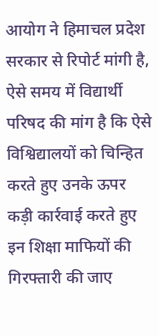आयोग ने हिमाचल प्रदेश सरकार से रिपोर्ट मांगी है, ऐसे समय में विद्यार्थी परिषद की मांग है कि ऐसे विश्विद्यालयों को चिन्हित करते हुए उनके ऊपर कड़ी कार्रवाई करते हुए इन शिक्षा माफियों की गिरफ्तारी की जाए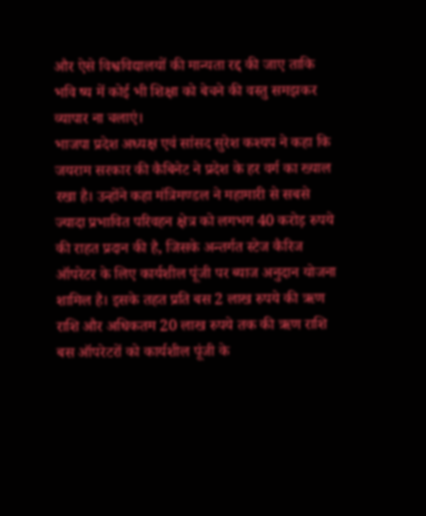और ऐसे विश्वविद्यालयों की मान्यता रद्द की जाए ताकि भवि ष्य में कोई भी शिक्षा को बेचने की वस्तु समझकर व्यापार ना चलाएं।
भाजपा प्रदेश अध्यक्ष एवं सांसद सुरेश कश्यप ने कहा कि जयराम सरकार की कैबिनेट ने प्रदेश के हर वर्ग का ख्याल रखा है। उन्होंने कहा मंत्रिमण्डल ने महामारी से सबसे ज्यादा प्रभावित परिवहन क्षेत्र को लगभग 40 करोड़ रुपये की राहत प्रदान की है, जिसके अन्तर्गत स्टेज कैरिज ऑपरेटर के लिए कार्यशील पूंजी पर ब्याज अनुदान योजना शामिल है। इसके तहत प्रति बस 2 लाख रुपये की ऋण राशि और अधिकतम 20 लाख रुपये तक की ऋण राशि बस ऑपरेटरों को कार्यशील पूंजी के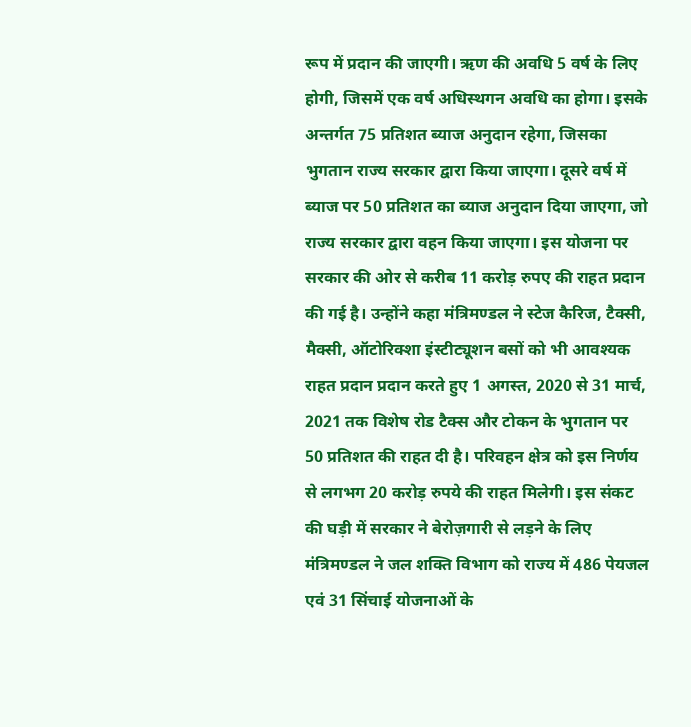रूप में प्रदान की जाएगी। ऋण की अवधि 5 वर्ष के लिए होगी, जिसमें एक वर्ष अधिस्थगन अवधि का होगा। इसके अन्तर्गत 75 प्रतिशत ब्याज अनुदान रहेगा, जिसका भुगतान राज्य सरकार द्वारा किया जाएगा। दूसरे वर्ष में ब्याज पर 50 प्रतिशत का ब्याज अनुदान दिया जाएगा, जो राज्य सरकार द्वारा वहन किया जाएगा। इस योजना पर सरकार की ओर से करीब 11 करोड़ रुपए की राहत प्रदान की गई है। उन्होंने कहा मंत्रिमण्डल ने स्टेज कैरिज, टैक्सी, मैक्सी, ऑटोरिक्शा इंस्टीट्यूशन बसों को भी आवश्यक राहत प्रदान प्रदान करते हुए 1 अगस्त, 2020 से 31 मार्च, 2021 तक विशेष रोड टैक्स और टोकन के भुगतान पर 50 प्रतिशत की राहत दी है। परिवहन क्षेत्र को इस निर्णय से लगभग 20 करोड़ रुपये की राहत मिलेगी। इस संकट की घड़ी में सरकार ने बेरोज़गारी से लड़ने के लिए मंत्रिमण्डल ने जल शक्ति विभाग को राज्य में 486 पेयजल एवं 31 सिंचाई योजनाओं के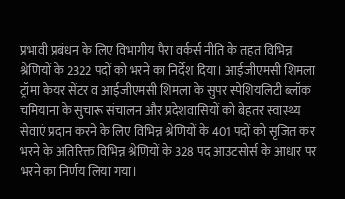प्रभावी प्रबंधन के लिए विभागीय पैरा वर्कर्स नीति के तहत विभिन्न श्रेणियों के 2322 पदों को भरने का निर्देश दिया। आईजीएमसी शिमला ट्रॉमा केयर सेंटर व आईजीएमसी शिमला के सुपर स्पेशियलिटी ब्लॉक चमियाना के सुचारू संचालन और प्रदेशवासियों को बेहतर स्वास्थ्य सेवाएं प्रदान करने के लिए विभिन्न श्रेणियों के 401 पदों को सृजित कर भरने के अतिरिक्त विभिन्न श्रेणियों के 328 पद आउटसोर्स के आधार पर भरने का निर्णय लिया गया।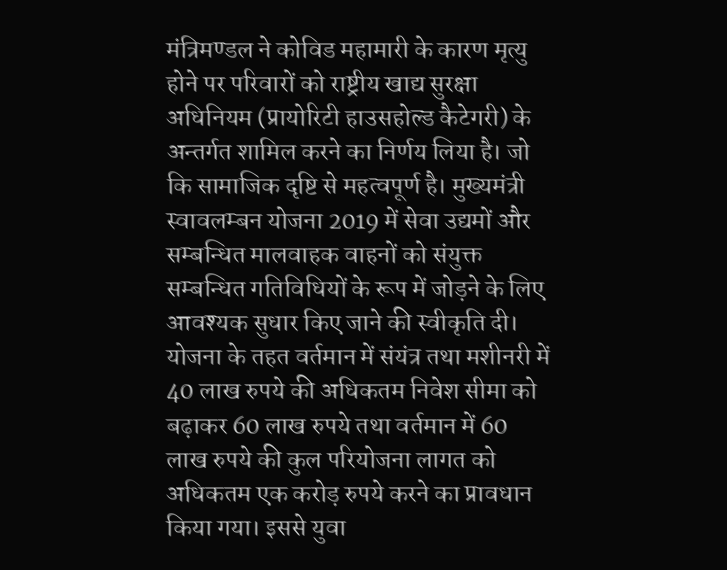मंत्रिमण्डल ने कोविड महामारी के कारण मृत्यु होने पर परिवारों को राष्ट्रीय खाद्य सुरक्षा अधिनियम (प्रायोरिटी हाउसहोल्ड कैटेगरी) के अन्तर्गत शामिल करने का निर्णय लिया है। जो कि सामाजिक दृष्टि से महत्वपूर्ण है। मुख्यमंत्री स्वावलम्बन योजना 2019 में सेवा उद्यमों और सम्बन्धित मालवाहक वाहनों को संयुक्त सम्बन्धित गतिविधियों के रूप में जोड़ने के लिए आवश्यक सुधार किए जाने की स्वीकृति दी। योजना के तहत वर्तमान में संयंत्र तथा मशीनरी में 40 लाख रुपये की अधिकतम निवेश सीमा को बढ़ाकर 60 लाख रुपये तथा वर्तमान में 60 लाख रुपये की कुल परियोजना लागत को अधिकतम एक करोड़ रुपये करने का प्रावधान किया गया। इससे युवा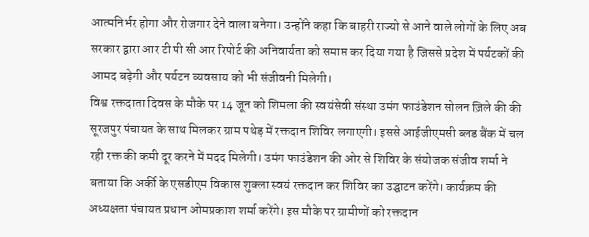आत्मनिर्भर होगा और रोजगार देने वाला बनेगा। उन्होंने कहा कि बाहरी राज्यो से आने वाले लोगों के लिए अब सरकार द्वारा आर टी पी सी आर रिपोर्ट की अनिवार्यता को समाप्त कर दिया गया है जिससे प्रदेश में पर्यटकों की आमद बढ़ेगी और पर्यटन व्यवसाय को भी संजीवनी मिलेगी।
विश्व रक्तदाता दिवस के मौके पर 14 जून को शिमला की स्वयंसेवी संस्था उमंग फाउंडेशन सोलन ज़िले की की सूरजपुर पंचायत के साथ मिलकर ग्राम पथेड़ में रक्तदान शिविर लगाएगी। इससे आईजीएमसी ब्लड बैंक में चल रही रक्त की कमी दूर करने में मदद मिलेगी। उमंग फाउंडेशन की ओर से शिविर के संयोजक संजीव शर्मा ने बताया कि अर्की के एसडीएम विकास शुक्ला स्वयं रक्तदान कर शिविर का उद्घाटन करेंगे। कार्यक्रम की अध्यक्षता पंचायत प्रधान ओमप्रकाश शर्मा करेंगे। इस मौके पर ग्रामीणों को रक्तदान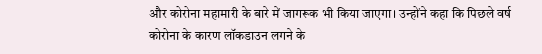और कोरोना महामारी के बारे में जागरूक भी किया जाएगा। उन्होंने कहा कि पिछले वर्ष कोरोना के कारण लॉकडाउन लगने के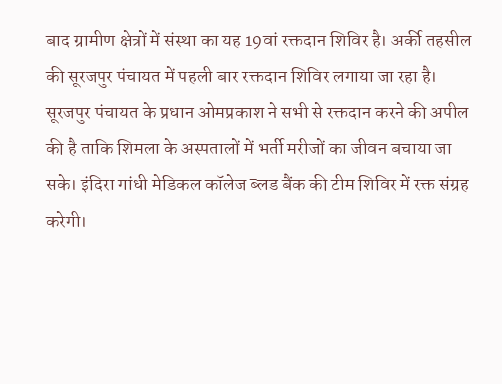बाद ग्रामीण क्षेत्रों में संस्था का यह 19वां रक्तदान शिविर है। अर्की तहसील की सूरजपुर पंचायत में पहली बार रक्तदान शिविर लगाया जा रहा है। सूरजपुर पंचायत के प्रधान ओमप्रकाश ने सभी से रक्तदान करने की अपील की है ताकि शिमला के अस्पतालों में भर्ती मरीजों का जीवन बचाया जा सके। इंदिरा गांधी मेडिकल कॉलेज ब्लड बैंक की टीम शिविर में रक्त संग्रह करेगी।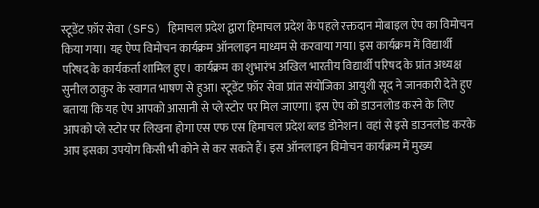स्टूडेंट फ़ॉर सेवा (SFS) हिमाचल प्रदेश द्वारा हिमाचल प्रदेश के पहले रक्तदान मोबाइल ऐप का विमोचन किया गया। यह ऐप्प विमोचन कार्यक्रम ऑनलाइन माध्यम से करवाया गया। इस कार्यक्रम में विद्यार्थी परिषद के कार्यकर्ता शामिल हुए। कार्यक्रम का शुभारंभ अखिल भारतीय विद्यार्थी परिषद के प्रांत अध्यक्ष सुनील ठाकुर के स्वागत भाषण से हुआ। स्टूडेंट फ़ॉर सेवा प्रांत संयोजिका आयुशी सूद ने जानकारी देते हुए बताया कि यह ऐप आपको आसानी से प्ले स्टोर पर मिल जाएगा। इस ऐप को डाउनलोड करने के लिए आपको प्ले स्टोर पर लिखना होगा एस एफ एस हिमाचल प्रदेश ब्लड डोनेशन। वहां से इसे डाउनलोड करके आप इसका उपयोग किसी भी कोने से कर सकते हैं। इस ऑनलाइन विमोचन कार्यक्रम में मुख्य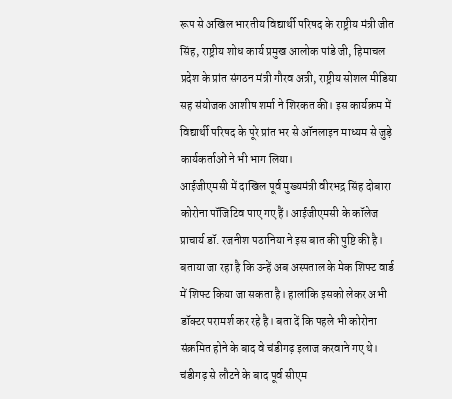रूप से अखिल भारतीय विद्यार्थी परिषद के राष्ट्रीय मंत्री जीत सिंह, राष्ट्रीय शोध कार्य प्रमुख आलोक पांडे जी, हिमाचल प्रदेश के प्रांत संगठन मंत्री गौरव अत्री, राष्ट्रीय सोशल मीडिया सह संयोजक आशीष शर्मा ने शिरकत की। इस कार्यक्रम में विद्यार्थी परिषद के पूरे प्रांत भर से ऑनलाइन माध्यम से जुड़े कार्यकर्ताओं ने भी भाग लिया।
आईजीएमसी में दाखिल पूर्व मुख्यमंत्री वीरभद्र सिंह दोबारा कोरोना पॉजिटिव पाए गए हैं। आईजीएमसी के कॉलेज प्राचार्य डॉ. रजनीश पठानिया ने इस बात की पुष्टि की है। बताया जा रहा है कि उन्हें अब अस्पताल के मेक शिफ्ट वार्ड में शिफ्ट किया जा सकता है। हालांकि इसको लेकर अभी डॉक्टर परामर्श कर रहे है। बता दें कि पहले भी कोरोना संक्रमित होने के बाद वे चंडीगढ़ इलाज करवाने गए थे। चंडीगढ़ से लौटने के बाद पूर्व सीएम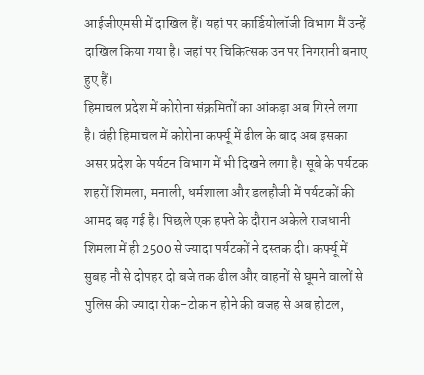आईजीएमसी में दाखिल हैं। यहां पर कार्डियोलॉजी विभाग मैं उन्हें दाखिल किया गया है। जहां पर चिकित्सक उन पर निगरानी बनाए हुए हैं।
हिमाचल प्रदेश में कोरोना संक्रमितों का आंकड़ा अब गिरने लगा है। वंही हिमाचल में कोरोना कर्फ्यू में ढील के बाद अब इसका असर प्रदेश के पर्यटन विभाग में भी दिखने लगा है। सूबे के पर्यटक शहरों शिमला, मनाली, धर्मशाला और डलहौजी में पर्यटकों की आमद बढ़ गई है। पिछले एक हफ्ते के दौरान अकेले राजधानी शिमला में ही 2500 से ज्यादा पर्यटकों ने दस्तक दी। कर्फ्यू में सुबह नौ से दोपहर दो बजे तक ढील और वाहनों से घूमने वालों से पुलिस की ज्यादा रोक-टोक न होने की वजह से अब होटल,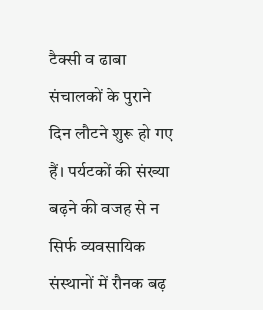टैक्सी व ढाबा संचालकों के पुराने दिन लौटने शुरू हो गए हैं। पर्यटकों की संख्या बढ़ने की वजह से न सिर्फ व्यवसायिक संस्थानों में रौनक बढ़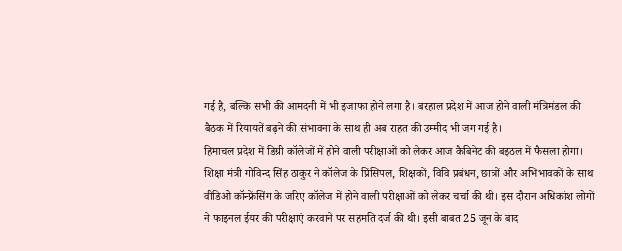गई है, बल्कि सभी की आमदनी में भी इजाफा होने लगा है। बरहाल प्रदेश में आज होने वाली मंत्रिमंडल की बैठक में रियायतें बढ़ने की संभावना के साथ ही अब राहत की उम्मीद भी जग गई है।
हिमाचल प्रदेश में डिग्री कॉलेजों में होने वाली परीक्षाओं को लेकर आज कैबिनेट की बइठल में फैसला होगा। शिक्षा मंत्री गोविन्द सिंह ठाकुर ने कॉलेज के प्रिंसिपल, शिक्षकों, विवि प्रबंधन, छात्रों और अभिभावकों के साथ वीडिओ कॉन्फ्रेंसिंग के जरिए कॉलेज में होने वाली परीक्षाओं को लेकर चर्चा की थी। इस दौरान अधिकांश लोगों ने फाइनल ईयर की परीक्षाएं करवाने पर सहमति दर्ज की थी। इसी बाबत 25 जून के बाद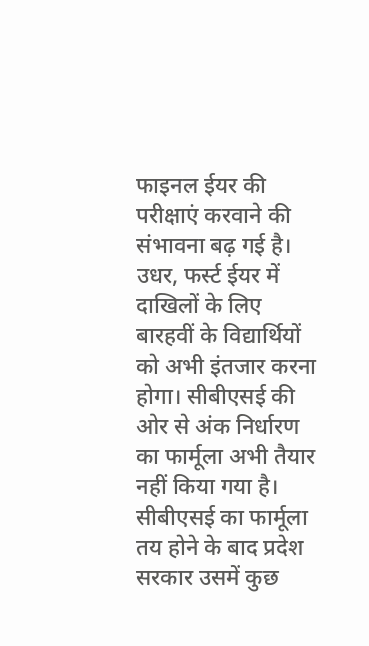फाइनल ईयर की परीक्षाएं करवाने की संभावना बढ़ गई है। उधर, फर्स्ट ईयर में दाखिलों के लिए बारहवीं के विद्यार्थियों को अभी इंतजार करना होगा। सीबीएसई की ओर से अंक निर्धारण का फार्मूला अभी तैयार नहीं किया गया है। सीबीएसई का फार्मूला तय होने के बाद प्रदेश सरकार उसमें कुछ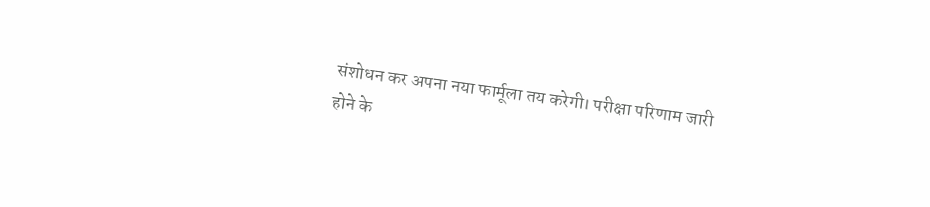संशोधन कर अपना नया फार्मूला तय करेगी। परीक्षा परिणाम जारी होने के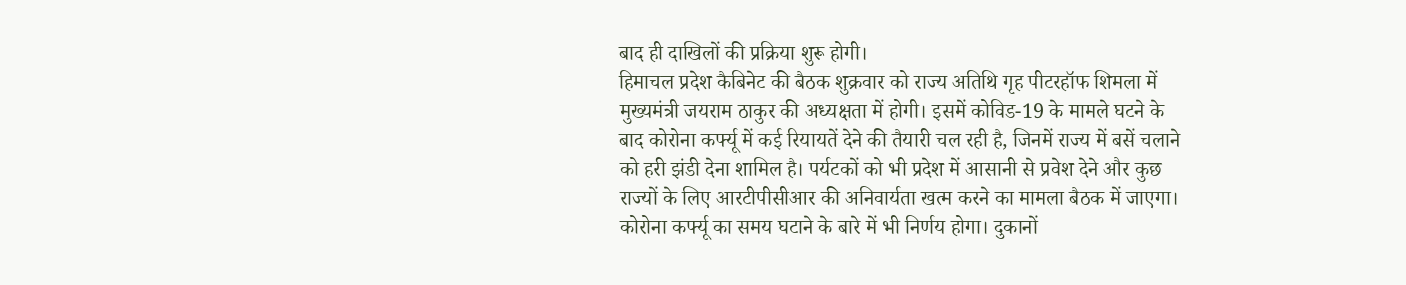बाद ही दाखिलों की प्रक्रिया शुरू होगी।
हिमाचल प्रदेश कैबिनेट की बैठक शुक्रवार को राज्य अतिथि गृह पीटरहॉफ शिमला में मुख्यमंत्री जयराम ठाकुर की अध्यक्षता में होगी। इसमें कोविड-19 के मामले घटने के बाद कोरोना कर्फ्यू में कई रियायतें देने की तैयारी चल रही है, जिनमें राज्य में बसें चलाने को हरी झंडी देना शामिल है। पर्यटकों को भी प्रदेश में आसानी से प्रवेश देने और कुछ राज्यों के लिए आरटीपीसीआर की अनिवार्यता खत्म करने का मामला बैठक में जाएगा। कोरोना कर्फ्यू का समय घटाने के बारे में भी निर्णय होगा। दुकानों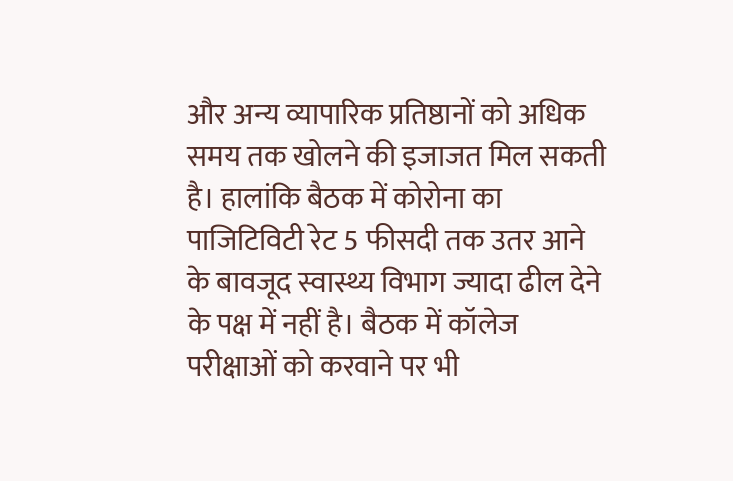और अन्य व्यापारिक प्रतिष्ठानों को अधिक समय तक खोलने की इजाजत मिल सकती है। हालांकि बैठक में कोरोना का पाजिटिविटी रेट 5 फीसदी तक उतर आने के बावजूद स्वास्थ्य विभाग ज्यादा ढील देने के पक्ष में नहीं है। बैठक में कॉलेज परीक्षाओं को करवाने पर भी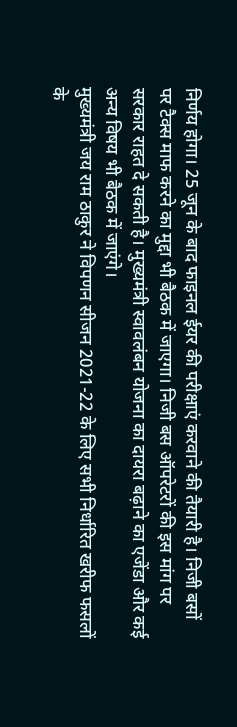निर्णय होगा। 25 जून के बाद फाइनल ईयर की परीक्षाएं करवाने की तैयारी है। निजी बसों पर टैक्स माफ करने का मुद्दा भी बैठक में जाएगा। निजी बस ऑपरेटरों की इस मांग पर सरकार राहत दे सकती है। मुख्यमंत्री स्वावलंबन योजना का दायरा बढ़ाने का एजेंडा और कई अन्य विषय भी बैठक में जाएंगे।
मुख्यमंत्री जय राम ठाकुर ने विपणन सीजन 2021-22 के लिए सभी निर्धारित खरीफ फसलों के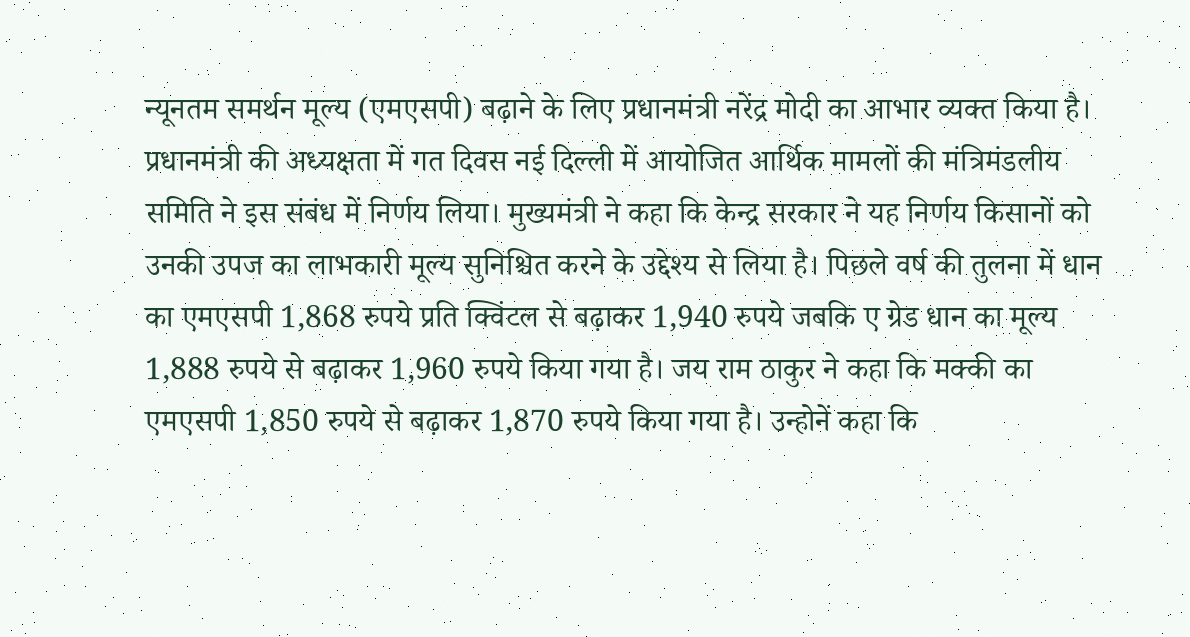न्यूनतम समर्थन मूल्य (एमएसपी) बढ़ाने के लिए प्रधानमंत्री नरेंद्र मोदी का आभार व्यक्त किया है। प्रधानमंत्री की अध्यक्षता में गत दिवस नई दिल्ली में आयोजित आर्थिक मामलों की मंत्रिमंडलीय समिति ने इस संबंध में निर्णय लिया। मुख्यमंत्री ने कहा कि केन्द्र सरकार ने यह निर्णय किसानों को उनकी उपज का लाभकारी मूल्य सुनिश्चित करने के उद्देश्य से लिया है। पिछले वर्ष की तुलना में धान का एमएसपी 1,868 रुपये प्रति क्विंटल से बढ़ाकर 1,940 रुपये जबकि ए ग्रेड धान का मूल्य 1,888 रुपये से बढ़ाकर 1,960 रुपये किया गया है। जय राम ठाकुर ने कहा कि मक्की का एमएसपी 1,850 रुपये से बढ़ाकर 1,870 रुपये किया गया है। उन्होनें कहा कि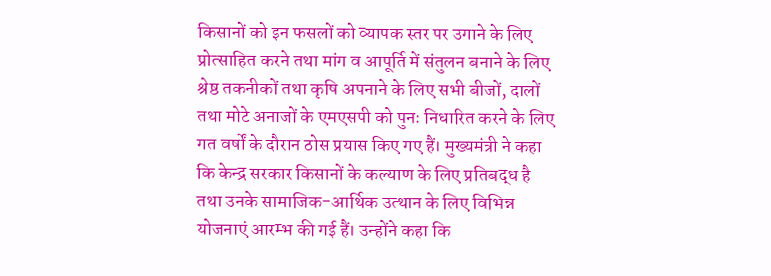किसानों को इन फसलों को व्यापक स्तर पर उगाने के लिए प्रोत्साहित करने तथा मांग व आपूर्ति में संतुलन बनाने के लिए श्रेष्ठ तकनीकों तथा कृषि अपनाने के लिए सभी बीजों, दालों तथा मोटे अनाजों के एमएसपी को पुनः निधारित करने के लिए गत वर्षों के दौरान ठोस प्रयास किए गए हैं। मुख्यमंत्री ने कहा कि केन्द्र सरकार किसानों के कल्याण के लिए प्रतिबद्ध है तथा उनके सामाजिक-आर्थिक उत्थान के लिए विभिन्न योजनाएं आरम्भ की गई हैं। उन्होंने कहा कि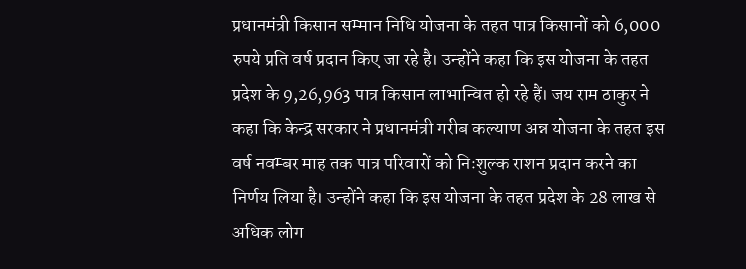प्रधानमंत्री किसान सम्मान निधि योजना के तहत पात्र किसानों को 6,000 रुपये प्रति वर्ष प्रदान किए जा रहे है। उन्होंने कहा कि इस योजना के तहत प्रदेश के 9,26,963 पात्र किसान लाभान्वित हो रहे हैं। जय राम ठाकुर ने कहा कि केन्द्र सरकार ने प्रधानमंत्री गरीब कल्याण अन्न योजना के तहत इस वर्ष नवम्बर माह तक पात्र परिवारों को निःशुल्क राशन प्रदान करने का निर्णय लिया है। उन्होंने कहा कि इस योजना के तहत प्रदेश के 28 लाख से अधिक लोग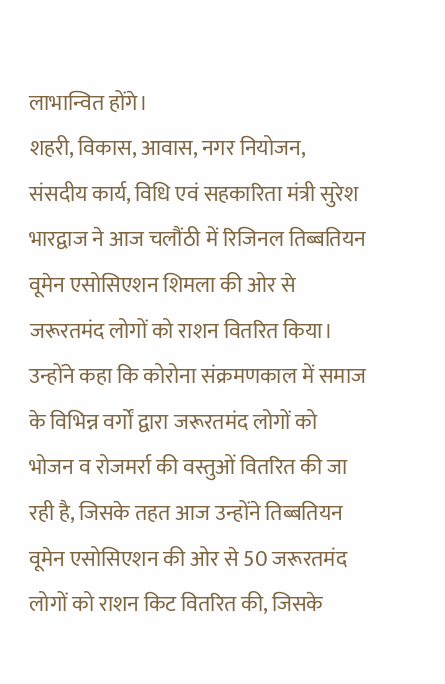लाभान्वित होंगे।
शहरी, विकास, आवास, नगर नियोजन, संसदीय कार्य, विधि एवं सहकारिता मंत्री सुरेश भारद्वाज ने आज चलौंठी में रिजिनल तिब्बतियन वूमेन एसोसिएशन शिमला की ओर से जरूरतमंद लोगों को राशन वितरित किया। उन्होंने कहा कि कोरोना संक्रमणकाल में समाज के विभिन्न वर्गों द्वारा जरूरतमंद लोगों को भोजन व रोजमर्रा की वस्तुओं वितरित की जा रही है, जिसके तहत आज उन्होंने तिब्बतियन वूमेन एसोसिएशन की ओर से 50 जरूरतमंद लोगों को राशन किट वितरित की, जिसके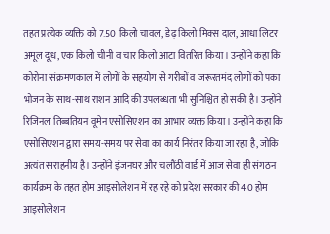तहत प्रत्येक व्यक्ति को 7.50 किलो चावल, डेढ़ किलो मिक्स दाल, आधा लिटर अमूल दूध, एक किलो चीनी व चार किलो आटा वितरित किया। उन्होंने कहा कि कोरोना संक्रमणकाल में लोगों के सहयोग से गरीबों व जरूरतमंद लोगों को पका भोजन के साथ-साथ राशन आदि की उपलब्धता भी सुनिश्चित हो सकी है। उन्होंने रिजिनल तिब्बतियन वूमेन एसोसिएशन का आभार व्यक्त किया। उन्होंने कहा कि एसोसिएशन द्वारा समय-समय पर सेवा का कार्य निरंतर किया जा रहा है, जोकि अत्यंत सराहनीय है। उन्होंने इंजनघर और चलौंठी वार्ड में आज सेवा ही संगठन कार्यक्रम के तहत होम आइसोलेशन में रह रहे को प्रदेश सरकार की 40 होम आइसोलेशन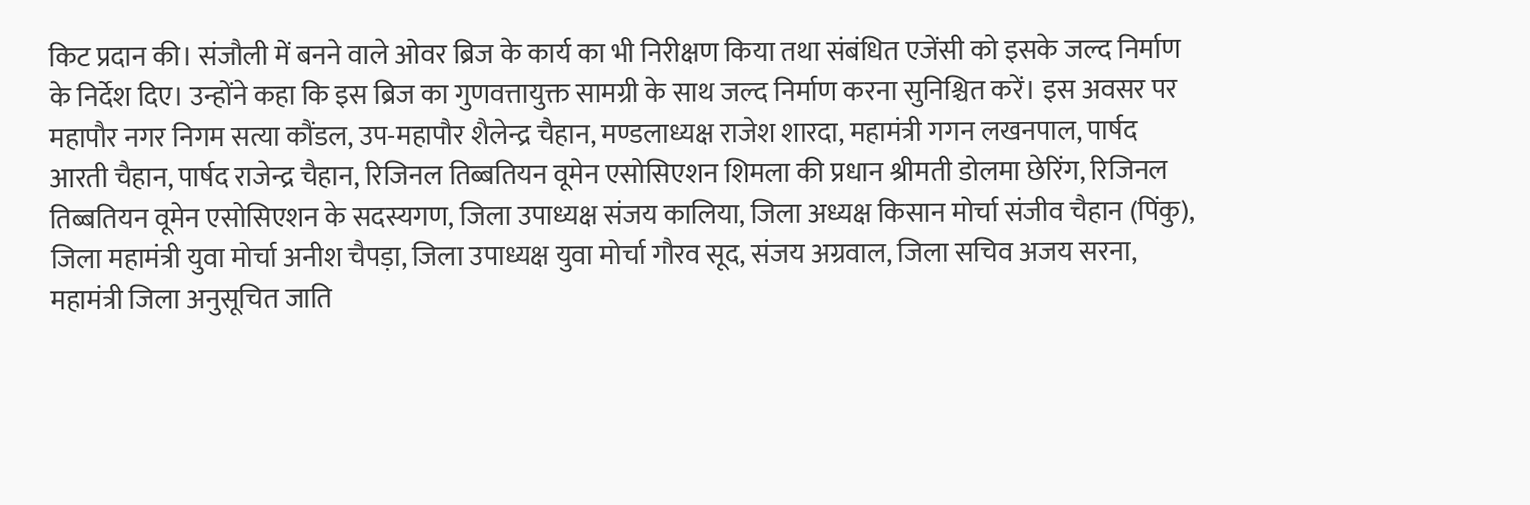किट प्रदान की। संजौली में बनने वाले ओवर ब्रिज के कार्य का भी निरीक्षण किया तथा संबंधित एजेंसी को इसके जल्द निर्माण के निर्देश दिए। उन्होंने कहा कि इस ब्रिज का गुणवत्तायुक्त सामग्री के साथ जल्द निर्माण करना सुनिश्चित करें। इस अवसर पर महापौर नगर निगम सत्या कौंडल, उप-महापौर शैलेन्द्र चैहान, मण्डलाध्यक्ष राजेश शारदा, महामंत्री गगन लखनपाल, पार्षद आरती चैहान, पार्षद राजेन्द्र चैहान, रिजिनल तिब्बतियन वूमेन एसोसिएशन शिमला की प्रधान श्रीमती डोलमा छेरिंग, रिजिनल तिब्बतियन वूमेन एसोसिएशन के सदस्यगण, जिला उपाध्यक्ष संजय कालिया, जिला अध्यक्ष किसान मोर्चा संजीव चैहान (पिंकु), जिला महामंत्री युवा मोर्चा अनीश चैपड़ा, जिला उपाध्यक्ष युवा मोर्चा गौरव सूद, संजय अग्रवाल, जिला सचिव अजय सरना, महामंत्री जिला अनुसूचित जाति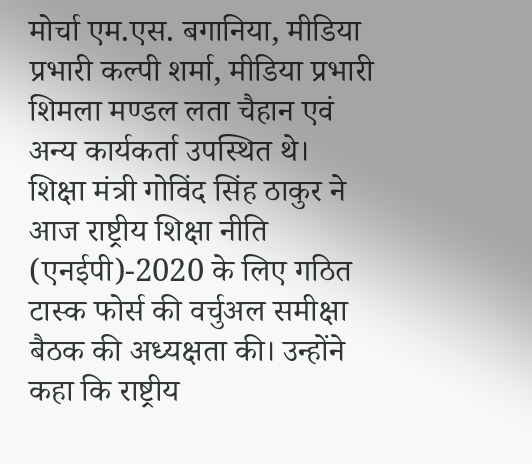मोर्चा एम.एस. बगानिया, मीडिया प्रभारी कल्पी शर्मा, मीडिया प्रभारी शिमला मण्डल लता चैहान एवं अन्य कार्यकर्ता उपस्थित थे।
शिक्षा मंत्री गोविंद सिंह ठाकुर ने आज राष्ट्रीय शिक्षा नीति (एनईपी)-2020 के लिए गठित टास्क फोर्स की वर्चुअल समीक्षा बैठक की अध्यक्षता की। उन्होंने कहा कि राष्ट्रीय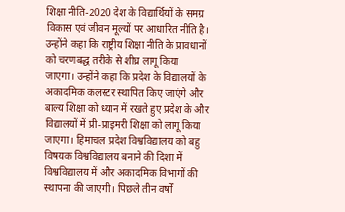शिक्षा नीति-2020 देश के विद्यार्थियों के समग्र विकास एवं जीवन मूल्यों पर आधारित नीति है। उन्होंने कहा कि राष्ट्रीय शिक्षा नीति के प्रावधानों को चरणबद्ध तरीके से शीघ्र लागू किया जाएगा। उन्होंने कहा कि प्रदेश के विद्यालयों के अकादमिक कलस्टर स्थापित किए जाएंगे और बाल्य शिक्षा को ध्यान में रखते हुए प्रदेश के और विद्यालयों में प्री-प्राइमरी शिक्षा को लागू किया जाएगा। हिमाचल प्रदेश विश्वविद्यालय को बहु विषयक विश्वविद्यालय बनाने की दिशा में विश्वविद्यालय में और अकादमिक विभागों की स्थापना की जाएगी। पिछले तीन वर्षों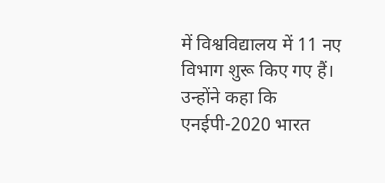में विश्वविद्यालय में 11 नए विभाग शुरू किए गए हैं। उन्होंने कहा कि एनईपी-2020 भारत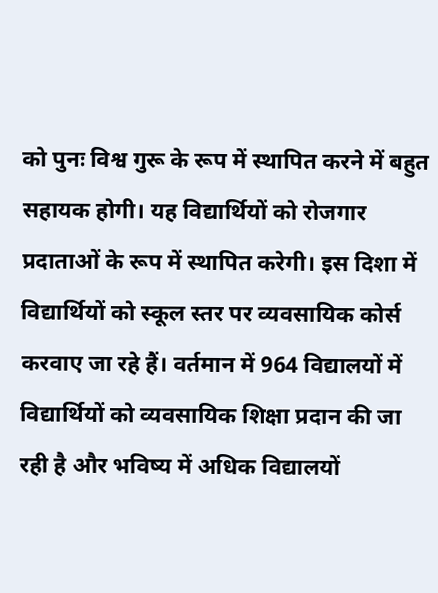को पुनः विश्व गुरू के रूप में स्थापित करने में बहुत सहायक होगी। यह विद्यार्थियों को रोजगार प्रदाताओं के रूप में स्थापित करेगी। इस दिशा में विद्यार्थियों को स्कूल स्तर पर व्यवसायिक कोर्स करवाए जा रहे हैं। वर्तमान में 964 विद्यालयों में विद्यार्थियों को व्यवसायिक शिक्षा प्रदान की जा रही है और भविष्य में अधिक विद्यालयों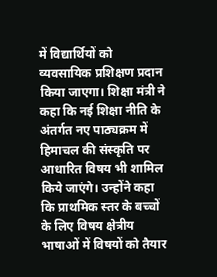में विद्यार्थियों को व्यवसायिक प्रशिक्षण प्रदान किया जाएगा। शिक्षा मंत्री ने कहा कि नई शिक्षा नीति के अंतर्गत नए पाठ्यक्रम में हिमाचल की संस्कृति पर आधारित विषय भी शामिल किये जाएंगे। उन्होंने कहा कि प्राथमिक स्तर के बच्चों के लिए विषय क्षेत्रीय भाषाओं में विषयों को तैयार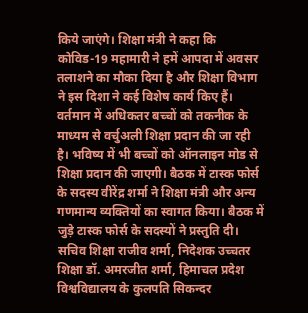किये जाएंगे। शिक्षा मंत्री ने कहा कि कोविड-19 महामारी ने हमें आपदा में अवसर तलाशने का मौका दिया है और शिक्षा विभाग ने इस दिशा ने कई विशेष कार्य किए हैं। वर्तमान में अधिकतर बच्चों को तकनीक के माध्यम से वर्चुअली शिक्षा प्रदान की जा रही है। भविष्य में भी बच्चों को ऑनलाइन मोड से शिक्षा प्रदान की जाएगी। बैठक में टास्क फोर्स के सदस्य वीरेंद्र शर्मा ने शिक्षा मंत्री और अन्य गणमान्य व्यक्तियों का स्वागत किया। बैठक में जुड़े टास्क फोर्स के सदस्यों ने प्रस्तुति दी। सचिव शिक्षा राजीव शर्मा, निदेशक उच्चतर शिक्षा डॉ. अमरजीत शर्मा, हिमाचल प्रदेश विश्वविद्यालय के कुलपति सिकन्दर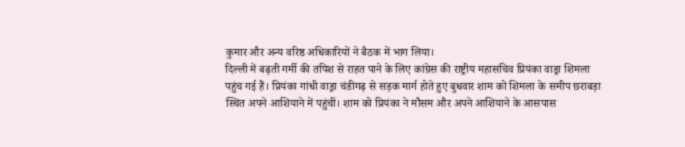कुमार और अन्य वरिष्ठ अधिकारियों ने बैठक में भाग लिया।
दिल्ली में बढ़ती गर्मी की तपिश से राहत पाने के लिए कांग्रेस की राष्ट्रीय महासचिव प्रियंका वाड्रा शिमला पहुंच गई हैं। प्रियंका गांधी वाड्रा चंडीगढ़ से सड़क मार्ग होते हुए बुधवार शाम को शिमला के समीप छराबड़ा स्थित अपने आशियाने में पहुंचीं। शाम को प्रियंका ने मौसम और अपने आशियाने के आसपास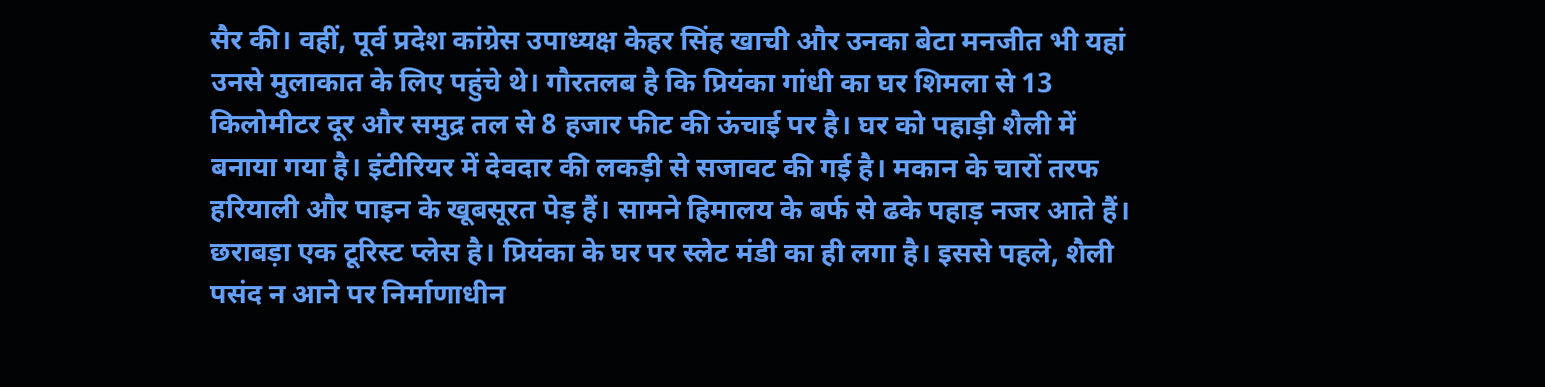सैर की। वहीं, पूर्व प्रदेश कांग्रेस उपाध्यक्ष केहर सिंह खाची और उनका बेटा मनजीत भी यहां उनसे मुलाकात के लिए पहुंचे थे। गौरतलब है कि प्रियंका गांधी का घर शिमला से 13 किलोमीटर दूर और समुद्र तल से 8 हजार फीट की ऊंचाई पर है। घर को पहाड़ी शैली में बनाया गया है। इंटीरियर में देवदार की लकड़ी से सजावट की गई है। मकान के चारों तरफ हरियाली और पाइन के खूबसूरत पेड़ हैं। सामने हिमालय के बर्फ से ढके पहाड़ नजर आते हैं। छराबड़ा एक टूरिस्ट प्लेस है। प्रियंका के घर पर स्लेट मंडी का ही लगा है। इससे पहले, शैली पसंद न आने पर निर्माणाधीन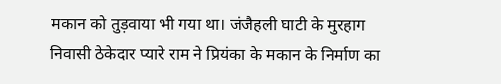मकान को तुड़वाया भी गया था। जंजैहली घाटी के मुरहाग निवासी ठेकेदार प्यारे राम ने प्रियंका के मकान के निर्माण का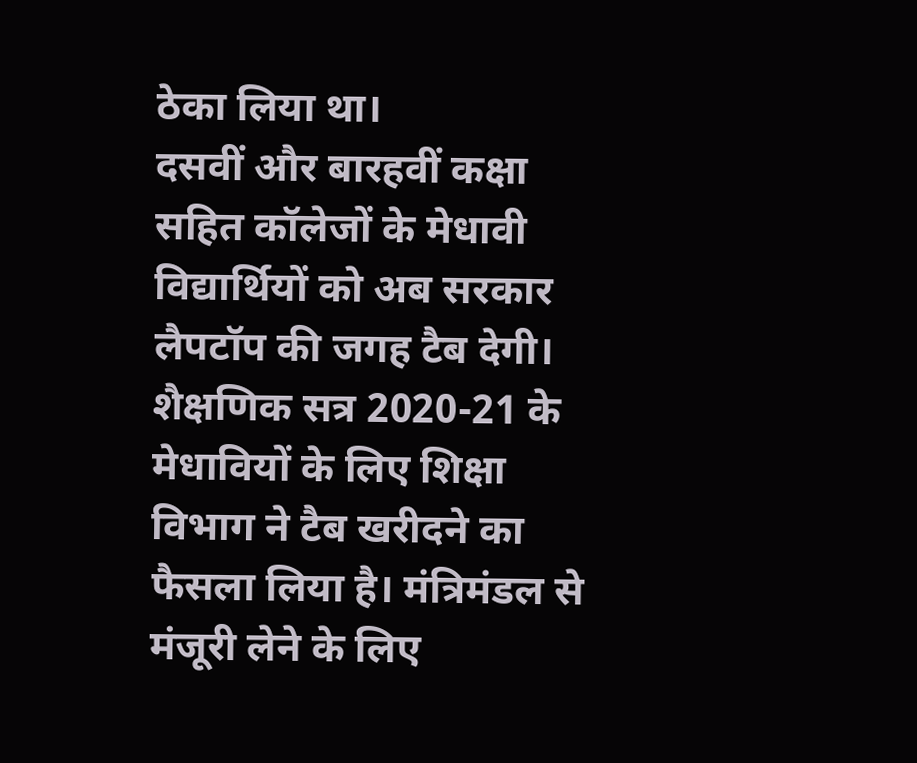ठेका लिया था।
दसवीं और बारहवीं कक्षा सहित कॉलेजों के मेधावी विद्यार्थियों को अब सरकार लैपटॉप की जगह टैब देगी। शैक्षणिक सत्र 2020-21 के मेधावियों के लिए शिक्षा विभाग ने टैब खरीदने का फैसला लिया है। मंत्रिमंडल से मंजूरी लेने के लिए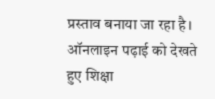प्रस्ताव बनाया जा रहा है। ऑनलाइन पढ़ाई को देखते हुए शिक्षा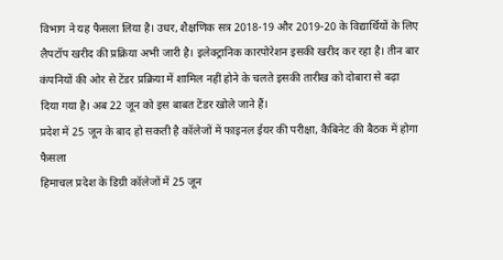विभाग ने यह फैसला लिया है। उधर, शैक्षणिक सत्र 2018-19 और 2019-20 के विद्यार्थियों के लिए लैपटॉप खरीद की प्रक्रिया अभी जारी है। इलेक्ट्रानिक कारपोरेशन इसकी खरीद कर रहा है। तीन बार कंपनियों की ओर से टेंडर प्रक्रिया में शामिल नहीं होने के चलते इसकी तारीख को दोबारा से बढ़ा दिया गया है। अब 22 जून को इस बाबत टेंडर खोले जाने हैं।
प्रदेश में 25 जून के बाद हो सकती है कॉलेजों में फाइनल ईयर की परीक्षा, कैबिनेट की बैठक में होगा फैसला
हिमाचल प्रदेश के डिग्री कॉलेजों में 25 जून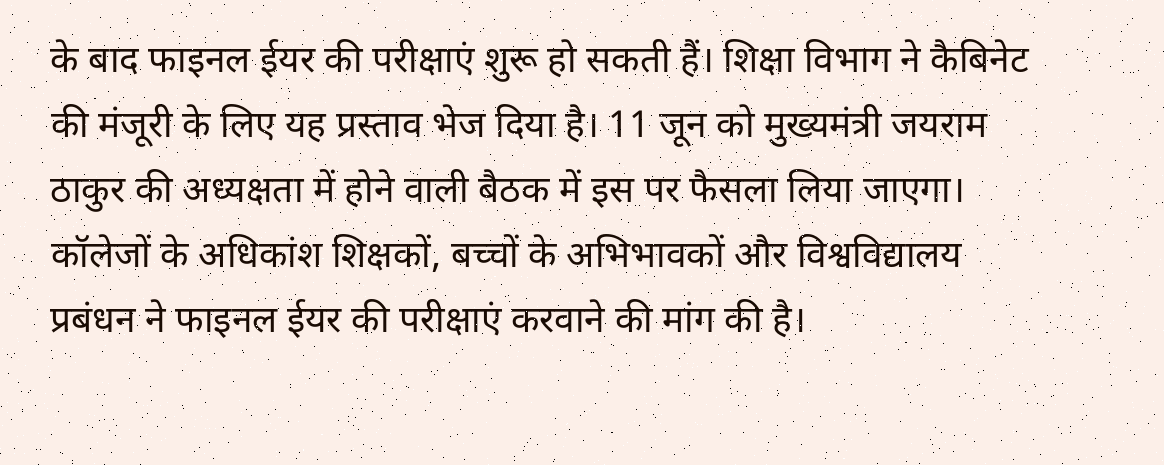के बाद फाइनल ईयर की परीक्षाएं शुरू हो सकती हैं। शिक्षा विभाग ने कैबिनेट की मंजूरी के लिए यह प्रस्ताव भेज दिया है। 11 जून को मुख्यमंत्री जयराम ठाकुर की अध्यक्षता में होने वाली बैठक में इस पर फैसला लिया जाएगा। कॉलेजों के अधिकांश शिक्षकों, बच्चों के अभिभावकों और विश्वविद्यालय प्रबंधन ने फाइनल ईयर की परीक्षाएं करवाने की मांग की है।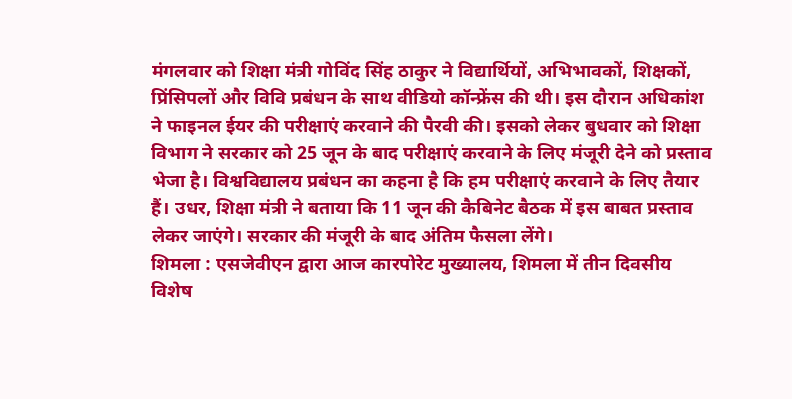मंगलवार को शिक्षा मंत्री गोविंद सिंह ठाकुर ने विद्यार्थियों, अभिभावकों, शिक्षकों, प्रिंसिपलों और विवि प्रबंधन के साथ वीडियो कॉन्फ्रेंस की थी। इस दौरान अधिकांश ने फाइनल ईयर की परीक्षाएं करवाने की पैरवी की। इसको लेकर बुधवार को शिक्षा विभाग ने सरकार को 25 जून के बाद परीक्षाएं करवाने के लिए मंजूरी देने को प्रस्ताव भेजा है। विश्वविद्यालय प्रबंधन का कहना है कि हम परीक्षाएं करवाने के लिए तैयार हैं। उधर, शिक्षा मंत्री ने बताया कि 11 जून की कैबिनेट बैठक में इस बाबत प्रस्ताव लेकर जाएंगे। सरकार की मंजूरी के बाद अंतिम फैसला लेंगे।
शिमला : एसजेवीएन द्वारा आज कारपोरेट मुख्यालय, शिमला में तीन दिवसीय विशेष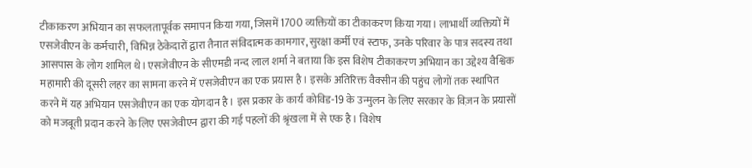टीकाकरण अभियान का सफलतापूर्वक समापन किया गया, जिसमें 1700 व्यक्तियों का टीकाकरण किया गया। लाभार्थी व्यक्तियों में एसजेवीएन के कर्मचारी, विभिन्न ठेकेदारों द्वारा तैनात संविदात्मक कामगार, सुरक्षा कर्मी एवं स्टाफ, उनके परिवार के पात्र सदस्य तथा आसपास के लोग शामिल थे। एसजेवीएन के सीएमडी नन्द लाल शर्मा ने बताया कि इस विशेष टीकाकरण अभियान का उद्देश्य वैश्विक महामारी की दूसरी लहर का सामना करने में एसजेवीएन का एक प्रयास है। इसके अतिरिक्त वैक्सीन की पहुंच लोगों तक स्थापित करने में यह अभियान एसजेवीएन का एक योगदान है। इस प्रकार के कार्य कोविड-19 के उन्मुलन के लिए सरकार के विज़न के प्रयासों को मजबूती प्रदान करने के लिए एसजेवीएन द्वारा की गई पहलों की श्रृंखला में से एक है। विशेष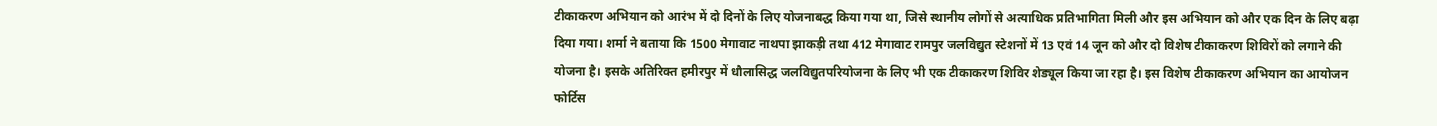टीकाकरण अभियान को आरंभ में दो दिनों के लिए योजनाबद्ध किया गया था, जिसे स्थानीय लोगों से अत्याधिक प्रतिभागिता मिली और इस अभियान को और एक दिन के लिए बढ़ा दिया गया। शर्मा ने बताया कि 1500 मेगावाट नाथपा झाकड़ी तथा 412 मेगावाट रामपुर जलविद्युत स्टेशनों में 13 एवं 14 जून को और दो विशेष टीकाकरण शिविरों को लगाने की योजना है। इसके अतिरिक्त हमीरपुर में धौलासिद्ध जलविद्युतपरियोजना के लिए भी एक टीकाकरण शिविर शेड्यूल किया जा रहा है। इस विशेष टीकाकरण अभियान का आयोजन फोर्टिस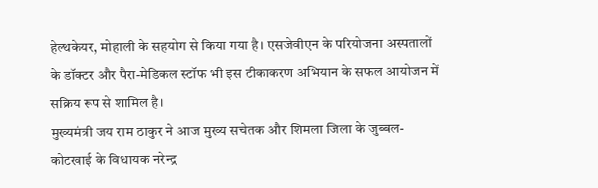हेल्थकेयर, मोहाली के सहयोग से किया गया है। एसजेवीएन के परियोजना अस्पतालों के डॉक्टर और पैरा-मेडिकल स्टॉफ भी इस टीकाकरण अभियान के सफल आयोजन में सक्रिय रूप से शामिल है।
मुख्यमंत्री जय राम ठाकुर ने आज मुख्य सचेतक और शिमला जिला के जुब्बल-कोटखाई के विधायक नरेन्द्र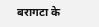बरागटा के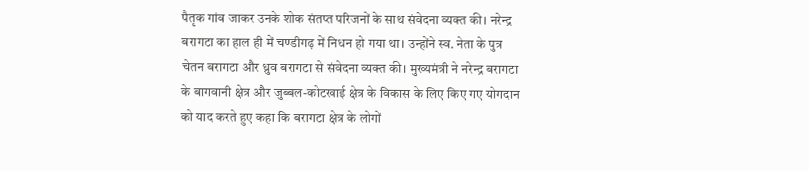पैतृक गांव जाकर उनके शोक संतप्त परिजनों के साथ संवेदना व्यक्त की। नरेन्द्र बरागटा का हाल ही में चण्डीगढ़ में निधन हो गया था। उन्होंने स्व. नेता के पुत्र चेतन बरागटा और ध्रुव बरागटा से संवेदना व्यक्त की। मुख्यमंत्री ने नरेन्द्र बरागटा के बागवानी क्षेत्र और जुब्बल-कोटखाई क्षेत्र के विकास के लिए किए गए योगदान को याद करते हुए कहा कि बरागटा क्षेत्र के लोगों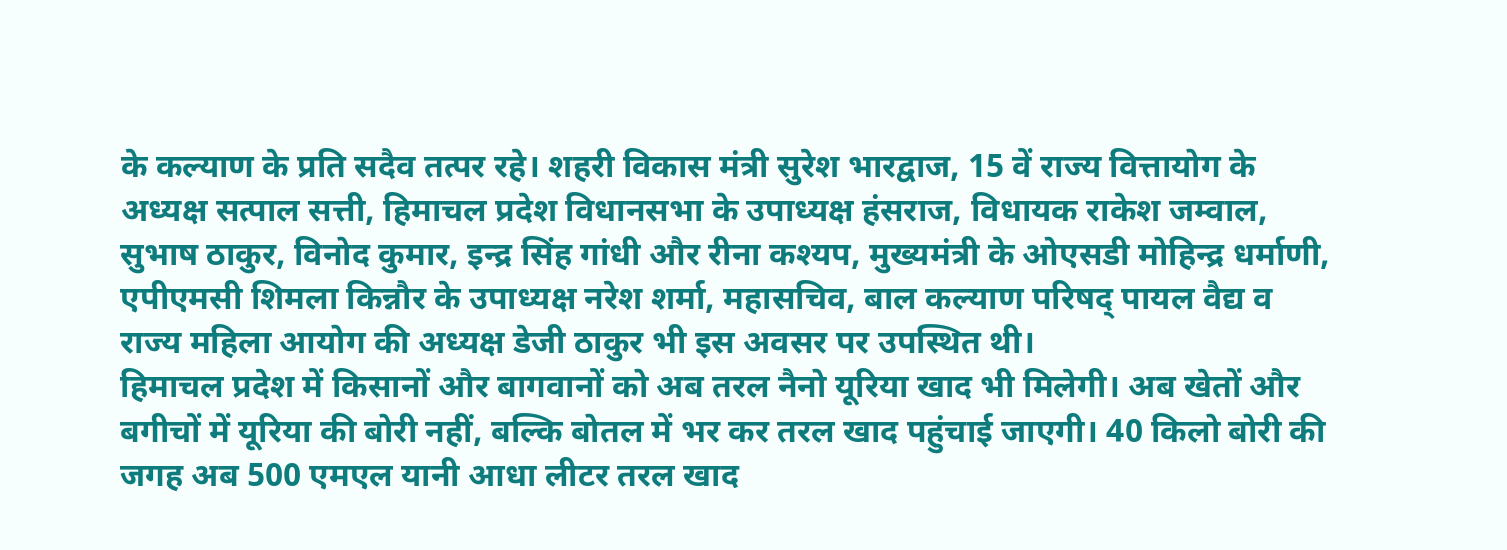के कल्याण के प्रति सदैव तत्पर रहे। शहरी विकास मंत्री सुरेश भारद्वाज, 15 वें राज्य वित्तायोग के अध्यक्ष सत्पाल सत्ती, हिमाचल प्रदेश विधानसभा के उपाध्यक्ष हंसराज, विधायक राकेश जम्वाल, सुभाष ठाकुर, विनोद कुमार, इन्द्र सिंह गांधी और रीना कश्यप, मुख्यमंत्री के ओएसडी मोहिन्द्र धर्माणी, एपीएमसी शिमला किन्नौर के उपाध्यक्ष नरेश शर्मा, महासचिव, बाल कल्याण परिषद् पायल वैद्य व राज्य महिला आयोग की अध्यक्ष डेजी ठाकुर भी इस अवसर पर उपस्थित थी।
हिमाचल प्रदेश में किसानों और बागवानों को अब तरल नैनो यूरिया खाद भी मिलेगी। अब खेतों और बगीचों में यूरिया की बोरी नहीं, बल्कि बोतल में भर कर तरल खाद पहुंचाई जाएगी। 40 किलो बोरी की जगह अब 500 एमएल यानी आधा लीटर तरल खाद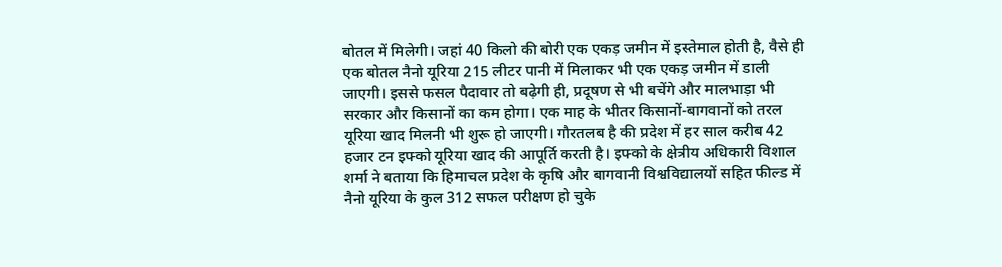बोतल में मिलेगी। जहां 40 किलो की बोरी एक एकड़ जमीन में इस्तेमाल होती है, वैसे ही एक बोतल नैनो यूरिया 215 लीटर पानी में मिलाकर भी एक एकड़ जमीन में डाली जाएगी। इससे फसल पैदावार तो बढ़ेगी ही, प्रदूषण से भी बचेंगे और मालभाड़ा भी सरकार और किसानों का कम होगा। एक माह के भीतर किसानों-बागवानों को तरल यूरिया खाद मिलनी भी शुरू हो जाएगी। गौरतलब है की प्रदेश में हर साल करीब 42 हजार टन इफ्को यूरिया खाद की आपूर्ति करती है। इफ्को के क्षेत्रीय अधिकारी विशाल शर्मा ने बताया कि हिमाचल प्रदेश के कृषि और बागवानी विश्वविद्यालयों सहित फील्ड में नैनो यूरिया के कुल 312 सफल परीक्षण हो चुके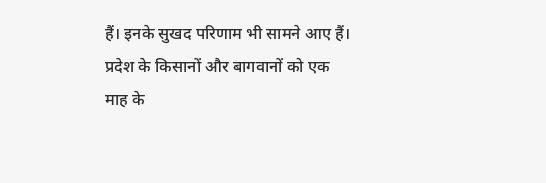हैं। इनके सुखद परिणाम भी सामने आए हैं। प्रदेश के किसानों और बागवानों को एक माह के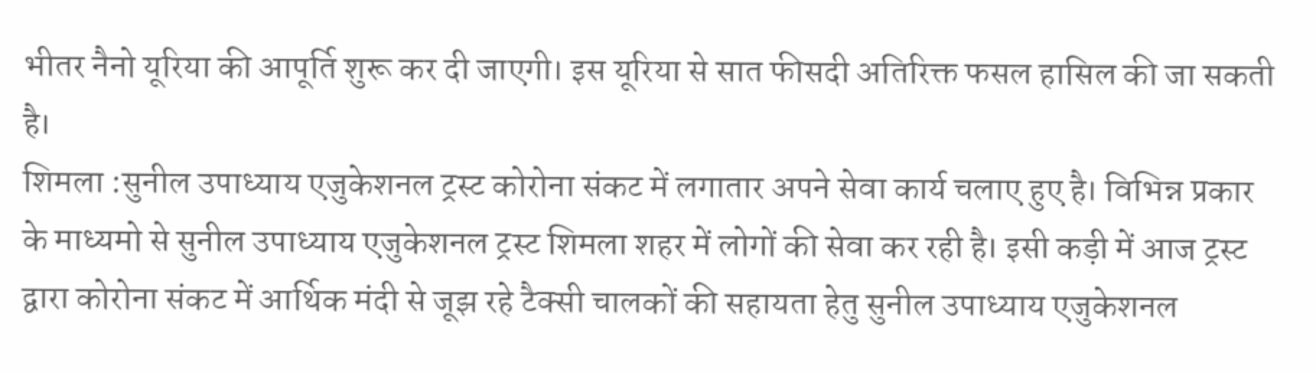भीतर नैनो यूरिया की आपूर्ति शुरू कर दी जाएगी। इस यूरिया से सात फीसदी अतिरिक्त फसल हासिल की जा सकती है।
शिमला :सुनील उपाध्याय एजुकेशनल ट्रस्ट कोरोना संकट में लगातार अपने सेवा कार्य चलाए हुए है। विभिन्न प्रकार के माध्यमो से सुनील उपाध्याय एजुकेशनल ट्रस्ट शिमला शहर में लोगों की सेवा कर रही है। इसी कड़ी में आज ट्रस्ट द्वारा कोरोना संकट में आर्थिक मंदी से जूझ रहे टैक्सी चालकों की सहायता हेतु सुनील उपाध्याय एजुकेशनल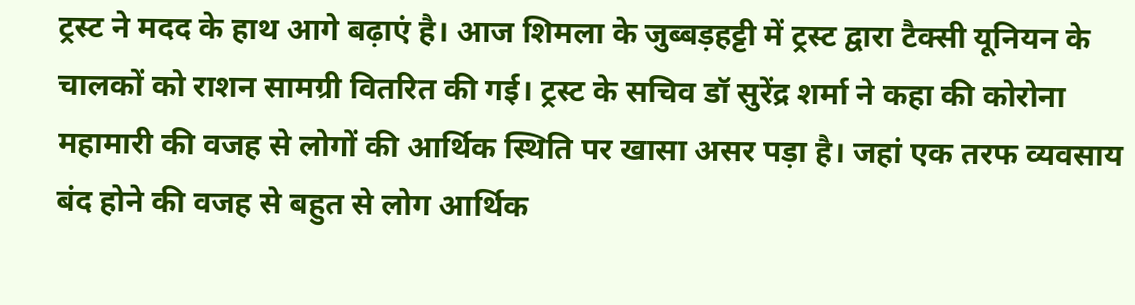ट्रस्ट ने मदद के हाथ आगे बढ़ाएं है। आज शिमला के जुब्बड़हट्टी में ट्रस्ट द्वारा टैक्सी यूनियन के चालकों को राशन सामग्री वितरित की गई। ट्रस्ट के सचिव डॉ सुरेंद्र शर्मा ने कहा की कोरोना महामारी की वजह से लोगों की आर्थिक स्थिति पर खासा असर पड़ा है। जहां एक तरफ व्यवसाय बंद होने की वजह से बहुत से लोग आर्थिक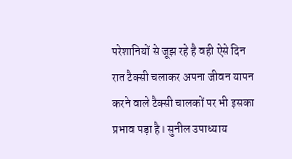परेशानियों से जूझ रहे है वही ऐसे दिन रात टैक्सी चलाकर अपना जीवन यापन करने वाले टैक्सी चालकों पर भी इसका प्रभाव पड़ा है। सुनील उपाध्याय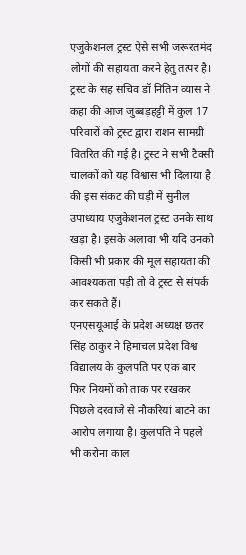एजुकेशनल ट्रस्ट ऐसे सभी जरूरतमंद लोगों की सहायता करने हेतु तत्पर है। ट्रस्ट के सह सचिव डॉ नितिन व्यास ने कहा की आज जुब्बड़हट्टी में कुल 17 परिवारों को ट्रस्ट द्वारा राशन सामग्री वितरित की गई है। ट्रस्ट ने सभी टैक्सी चालकों को यह विश्वास भी दिलाया है की इस संकट की घड़ी में सुनील उपाध्याय एजुकेशनल ट्रस्ट उनके साथ खड़ा है। इसके अलावा भी यदि उनको किसी भी प्रकार की मूल सहायता की आवश्यकता पड़ी तो वे ट्रस्ट से संपर्क कर सकते हैं।
एनएसयूआई के प्रदेश अध्यक्ष छतर सिंह ठाकुर ने हिमाचल प्रदेश विश्व विद्यालय के कुलपति पर एक बार फिर नियमों को ताक पर रखकर पिछले दरवाजे से नौकरियां बाटने का आरोप लगाया है। कुलपति ने पहले भी करोना काल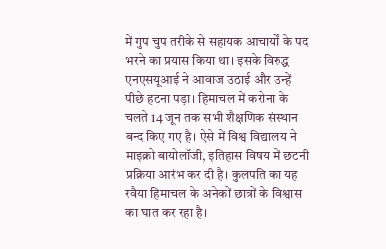में गुप चुप तरीके से सहायक आचार्यों के पद भरने का प्रयास किया था। इसके विरुद्ध एनएसयूआई ने आवाज उठाई और उन्हें पीछे हटना पड़ा। हिमाचल में करोना के चलते 14 जून तक सभी शैक्षणिक संस्थान बन्द किए गए है। ऐसे में विश्व विद्यालय ने माइक्रो बायोलॉजी, इतिहास विषय में छटनी प्रक्रिया आरंभ कर दी है। कुलपति का यह रवैया हिमाचल के अनेकों छात्रों के विश्वास का घात कर रहा है।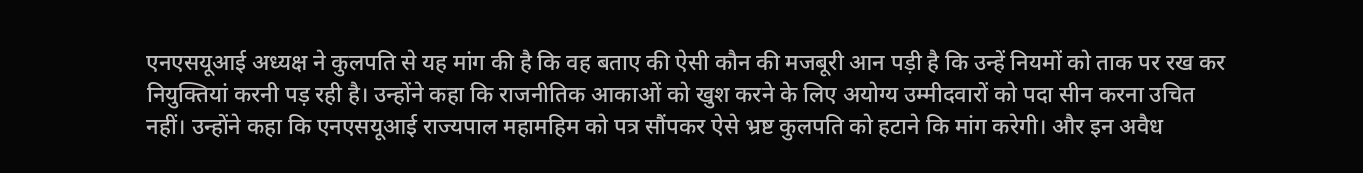एनएसयूआई अध्यक्ष ने कुलपति से यह मांग की है कि वह बताए की ऐसी कौन की मजबूरी आन पड़ी है कि उन्हें नियमों को ताक पर रख कर नियुक्तियां करनी पड़ रही है। उन्होंने कहा कि राजनीतिक आकाओं को खुश करने के लिए अयोग्य उम्मीदवारों को पदा सीन करना उचित नहीं। उन्होंने कहा कि एनएसयूआई राज्यपाल महामहिम को पत्र सौंपकर ऐसे भ्रष्ट कुलपति को हटाने कि मांग करेगी। और इन अवैध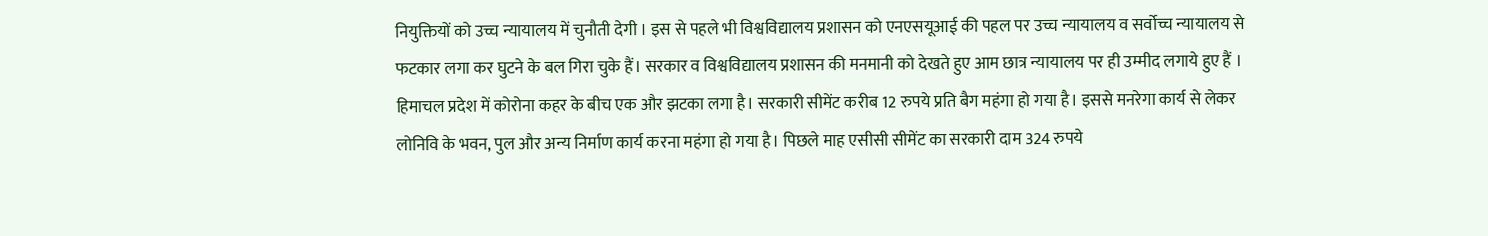नियुक्तियों को उच्च न्यायालय में चुनौती देगी । इस से पहले भी विश्वविद्यालय प्रशासन को एनएसयूआई की पहल पर उच्च न्यायालय व सर्वोच्च न्यायालय से फटकार लगा कर घुटने के बल गिरा चुके हैं। सरकार व विश्वविद्यालय प्रशासन की मनमानी को देखते हुए आम छात्र न्यायालय पर ही उम्मीद लगाये हुए हैं ।
हिमाचल प्रदेश में कोरोना कहर के बीच एक और झटका लगा है। सरकारी सीमेंट करीब 12 रुपये प्रति बैग महंगा हो गया है। इससे मनरेगा कार्य से लेकर लोनिवि के भवन, पुल और अन्य निर्माण कार्य करना महंगा हो गया है। पिछले माह एसीसी सीमेंट का सरकारी दाम 324 रुपये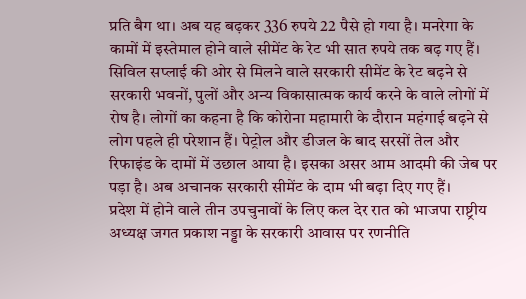प्रति बैग था। अब यह बढ़कर 336 रुपये 22 पैसे हो गया है। मनरेगा के कामों में इस्तेमाल होने वाले सीमेंट के रेट भी सात रुपये तक बढ़ गए हैं। सिविल सप्लाई की ओर से मिलने वाले सरकारी सीमेंट के रेट बढ़ने से सरकारी भवनों, पुलों और अन्य विकासात्मक कार्य करने के वाले लोगों में रोष है। लोगों का कहना है कि कोरोना महामारी के दौरान महंगाई बढ़ने से लोग पहले ही परेशान हैं। पेट्रोल और डीजल के बाद सरसों तेल और रिफाइंड के दामों में उछाल आया है। इसका असर आम आदमी की जेब पर पड़ा है। अब अचानक सरकारी सीमेंट के दाम भी बढ़ा दिए गए हैं।
प्रदेश में होने वाले तीन उपचुनावों के लिए कल देर रात को भाजपा राष्ट्रीय अध्यक्ष जगत प्रकाश नड्डा के सरकारी आवास पर रणनीति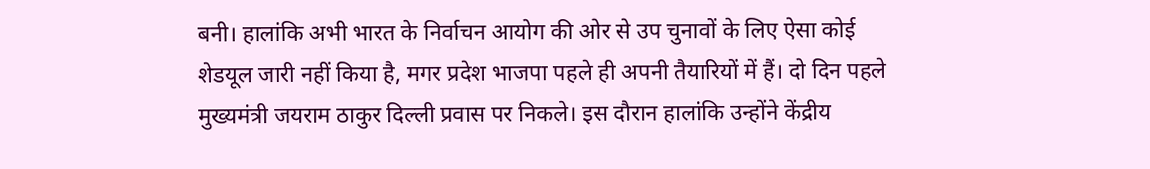बनी। हालांकि अभी भारत के निर्वाचन आयोग की ओर से उप चुनावों के लिए ऐसा कोई शेडयूल जारी नहीं किया है, मगर प्रदेश भाजपा पहले ही अपनी तैयारियों में हैं। दो दिन पहले मुख्यमंत्री जयराम ठाकुर दिल्ली प्रवास पर निकले। इस दौरान हालांकि उन्होंने केंद्रीय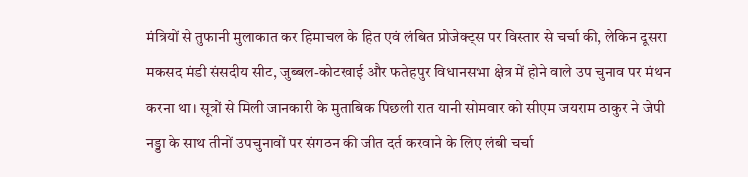मंत्रियों से तुफानी मुलाकात कर हिमाचल के हित एवं लंबित प्रोजेक्ट्स पर विस्तार से चर्चा की, लेकिन दूसरा मकसद मंडी संसदीय सीट, जुब्बल-कोटखाई और फतेहपुर विधानसभा क्षेत्र में होने वाले उप चुनाव पर मंथन करना था। सूत्रों से मिली जानकारी के मुताबिक पिछली रात यानी सोमवार को सीएम जयराम ठाकुर ने जेपी नड्डा के साथ तीनों उपचुनावों पर संगठन की जीत दर्त करवाने के लिए लंबी चर्चा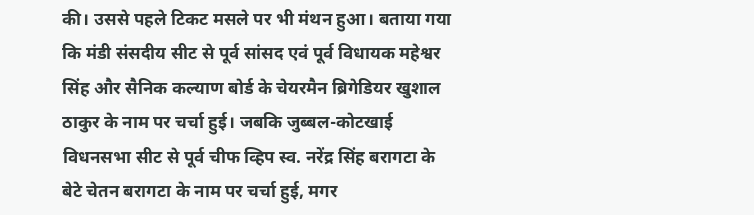की। उससे पहले टिकट मसले पर भी मंथन हुआ। बताया गया कि मंडी संसदीय सीट से पूर्व सांसद एवं पूर्व विधायक महेश्वर सिंह और सैनिक कल्याण बोर्ड के चेयरमैन ब्रिगेडियर खुशाल ठाकुर के नाम पर चर्चा हुई। जबकि जुब्बल-कोटखाई विधनसभा सीट से पूर्व चीफ व्हिप स्व. नरेंद्र सिंह बरागटा के बेटे चेतन बरागटा के नाम पर चर्चा हुई, मगर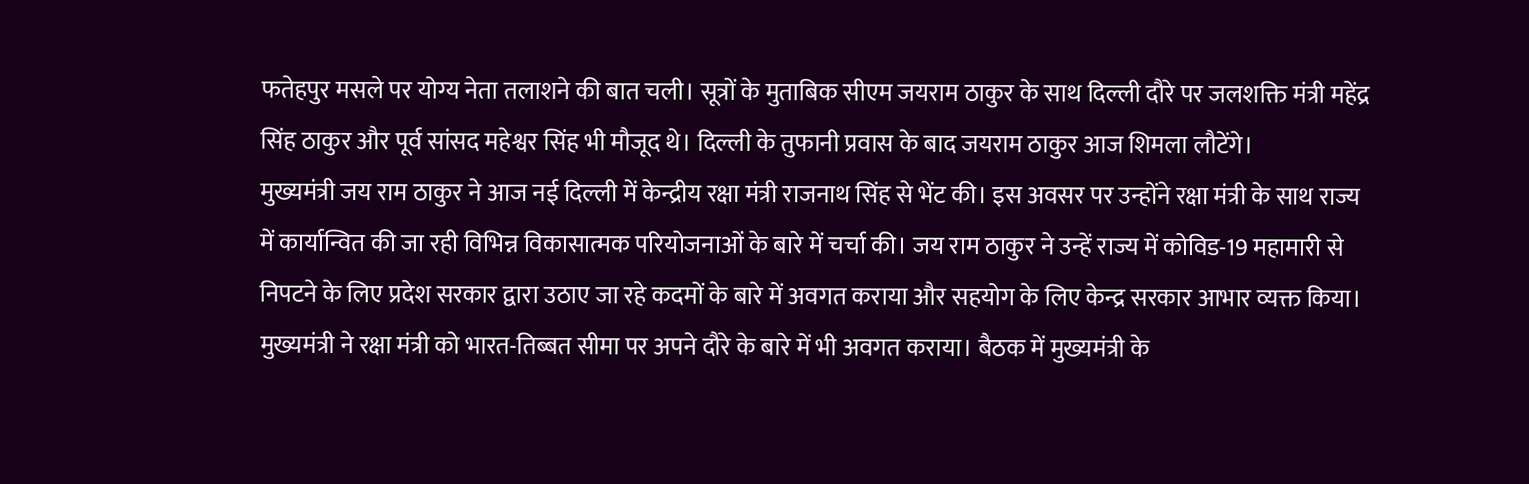फतेहपुर मसले पर योग्य नेता तलाशने की बात चली। सूत्रों के मुताबिक सीएम जयराम ठाकुर के साथ दिल्ली दौरे पर जलशक्ति मंत्री महेंद्र सिंह ठाकुर और पूर्व सांसद महेश्वर सिंह भी मौजूद थे। दिल्ली के तुफानी प्रवास के बाद जयराम ठाकुर आज शिमला लौटेंगे।
मुख्यमंत्री जय राम ठाकुर ने आज नई दिल्ली में केन्द्रीय रक्षा मंत्री राजनाथ सिंह से भेंट की। इस अवसर पर उन्होंने रक्षा मंत्री के साथ राज्य में कार्यान्वित की जा रही विभिन्न विकासात्मक परियोजनाओं के बारे में चर्चा की। जय राम ठाकुर ने उन्हें राज्य में कोविड-19 महामारी से निपटने के लिए प्रदेश सरकार द्वारा उठाए जा रहे कदमों के बारे में अवगत कराया और सहयोग के लिए केन्द्र सरकार आभार व्यक्त किया। मुख्यमंत्री ने रक्षा मंत्री को भारत-तिब्बत सीमा पर अपने दौरे के बारे में भी अवगत कराया। बैठक में मुख्यमंत्री के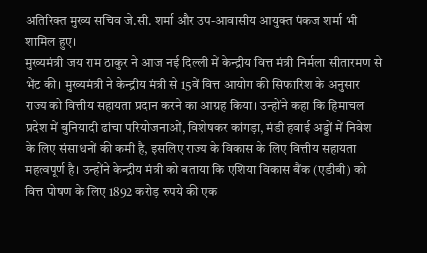अतिरिक्त मुख्य सचिव जे.सी. शर्मा और उप-आवासीय आयुक्त पंकज शर्मा भी शामिल हुए।
मुख्यमंत्री जय राम ठाकुर ने आज नई दिल्ली में केन्द्रीय वित्त मंत्री निर्मला सीतारमण से भेंट की। मुख्यमंत्री ने केन्द्रीय मंत्री से 15वें वित्त आयोग की सिफारिश के अनुसार राज्य को वित्तीय सहायता प्रदान करने का आग्रह किया। उन्होंने कहा कि हिमाचल प्रदेश में बुनियादी ढांचा परियोजनाओं, विशेषकर कांगड़ा, मंडी हवाई अड्डों में निवेश के लिए संसाधनों की कमी है, इसलिए राज्य के विकास के लिए वित्तीय सहायता महत्वपूर्ण है। उन्होंने केन्द्रीय मंत्री को बताया कि एशिया विकास बैंक (एडीबी) को वित्त पोषण के लिए 1892 करोड़ रुपये की एक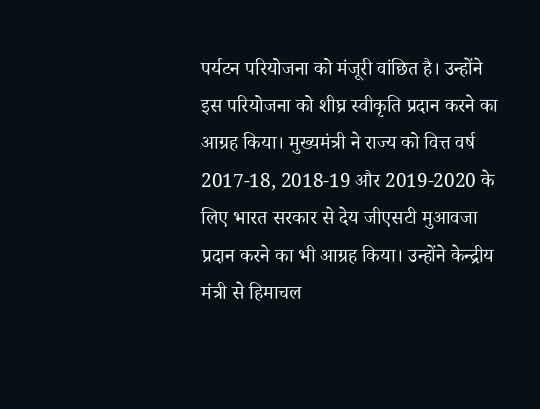पर्यटन परियोजना को मंजूरी वांछित है। उन्होंने इस परियोजना को शीघ्र स्वीकृति प्रदान करने का आग्रह किया। मुख्यमंत्री ने राज्य को वित्त वर्ष 2017-18, 2018-19 और 2019-2020 के लिए भारत सरकार से देय जीएसटी मुआवजा प्रदान करने का भी आग्रह किया। उन्होंने केन्द्रीय मंत्री से हिमाचल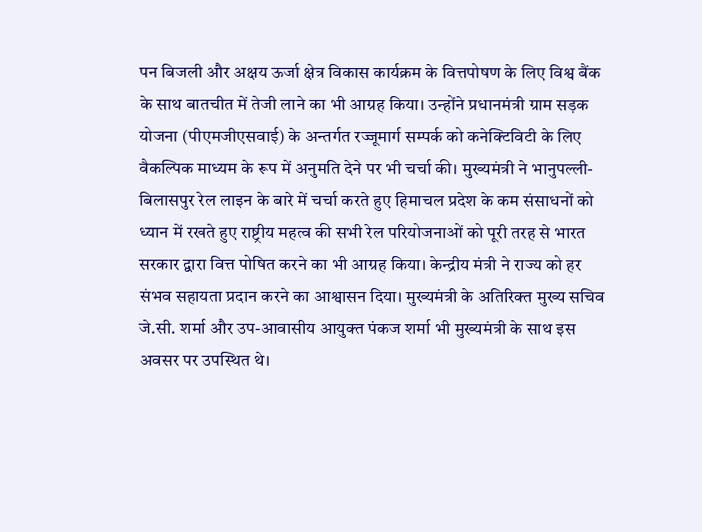पन बिजली और अक्षय ऊर्जा क्षेत्र विकास कार्यक्रम के वित्तपोषण के लिए विश्व बैंक के साथ बातचीत में तेजी लाने का भी आग्रह किया। उन्होंने प्रधानमंत्री ग्राम सड़क योजना (पीएमजीएसवाई) के अन्तर्गत रज्जूमार्ग सम्पर्क को कनेक्टिविटी के लिए वैकल्पिक माध्यम के रूप में अनुमति देने पर भी चर्चा की। मुख्यमंत्री ने भानुपल्ली-बिलासपुर रेल लाइन के बारे में चर्चा करते हुए हिमाचल प्रदेश के कम संसाधनों को ध्यान में रखते हुए राष्ट्रीय महत्व की सभी रेल परियोजनाओं को पूरी तरह से भारत सरकार द्वारा वित्त पोषित करने का भी आग्रह किया। केन्द्रीय मंत्री ने राज्य को हर संभव सहायता प्रदान करने का आश्वासन दिया। मुख्यमंत्री के अतिरिक्त मुख्य सचिव जे.सी. शर्मा और उप-आवासीय आयुक्त पंकज शर्मा भी मुख्यमंत्री के साथ इस अवसर पर उपस्थित थे।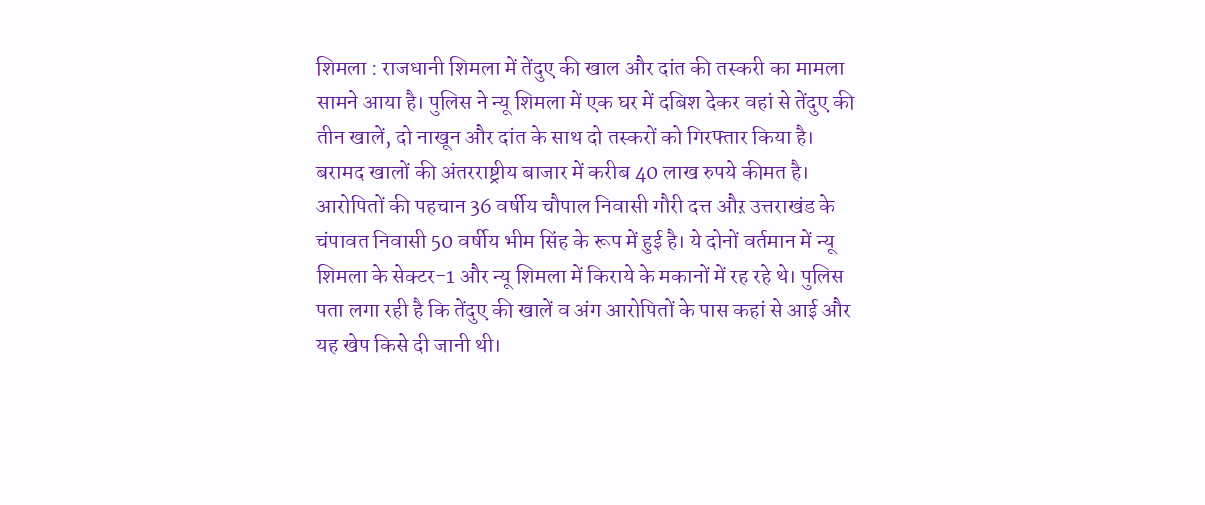शिमला : राजधानी शिमला में तेंदुए की खाल और दांत की तस्करी का मामला सामने आया है। पुलिस ने न्यू शिमला में एक घर में दबिश देकर वहां से तेंदुए की तीन खालें, दो नाखून और दांत के साथ दो तस्करों को गिरफ्तार किया है। बरामद खालों की अंतरराष्ट्रीय बाजार में करीब 40 लाख रुपये कीमत है। आरोपितों की पहचान 36 वर्षीय चौपाल निवासी गौरी दत्त औऱ उत्तराखंड के चंपावत निवासी 50 वर्षीय भीम सिंह के रूप में हुई है। ये दोनों वर्तमान में न्यू शिमला के सेक्टर-1 और न्यू शिमला में किराये के मकानों में रह रहे थे। पुलिस पता लगा रही है कि तेंदुए की खालें व अंग आरोपितों के पास कहां से आई और यह खेप किसे दी जानी थी।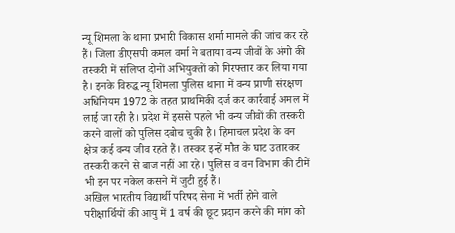न्यू शिमला के थाना प्रभारी विकास शर्मा मामले की जांच कर रहे हैं। जिला डीएसपी कमल वर्मा ने बताया वन्य जीवों के अंगो की तस्करी में संलिप्त दोनों अभियुक्तों को गिरफ्तार कर लिया गया है। इनके विरुद्ध न्यू शिमला पुलिस थाना में वन्य प्राणी संरक्षण अधिनियम 1972 के तहत प्राथमिकी दर्ज कर कार्रवाई अमल में लाई जा रही है। प्रदेश में इससे पहले भी वन्य जीवों की तस्करी करने वालों को पुलिस दबोच चुकी है। हिमाचल प्रदेश के वन क्षेत्र कई वन्य जीव रहते हैं। तस्कर इन्हें मौत के घाट उतारकर तस्करी करने से बाज नहीं आ रहे। पुलिस व वन विभाग की टीमें भी इन पर नकेल कसने में जुटी हुई हैं।
अखिल भारतीय विद्यार्थी परिषद सेना में भर्ती होने वाले परीक्षार्थियों की आयु में 1 वर्ष की छूट प्रदान करने की मांग को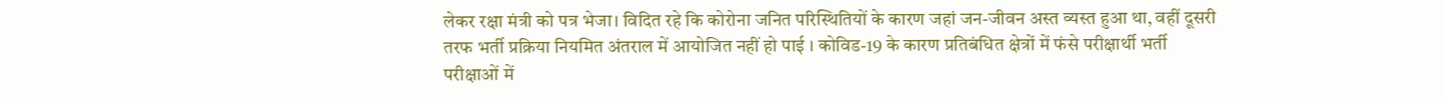लेकर रक्षा मंत्री को पत्र भेजा। विदित रहे कि कोरोना जनित परिस्थितियों के कारण जहां जन-जीवन अस्त व्यस्त हुआ था, वहीं दूसरी तरफ भर्ती प्रक्रिया नियमित अंतराल में आयोजित नहीं हो पाई । कोविड-19 के कारण प्रतिबंधित क्षेत्रों में फंसे परीक्षार्थी भर्ती परीक्षाओं में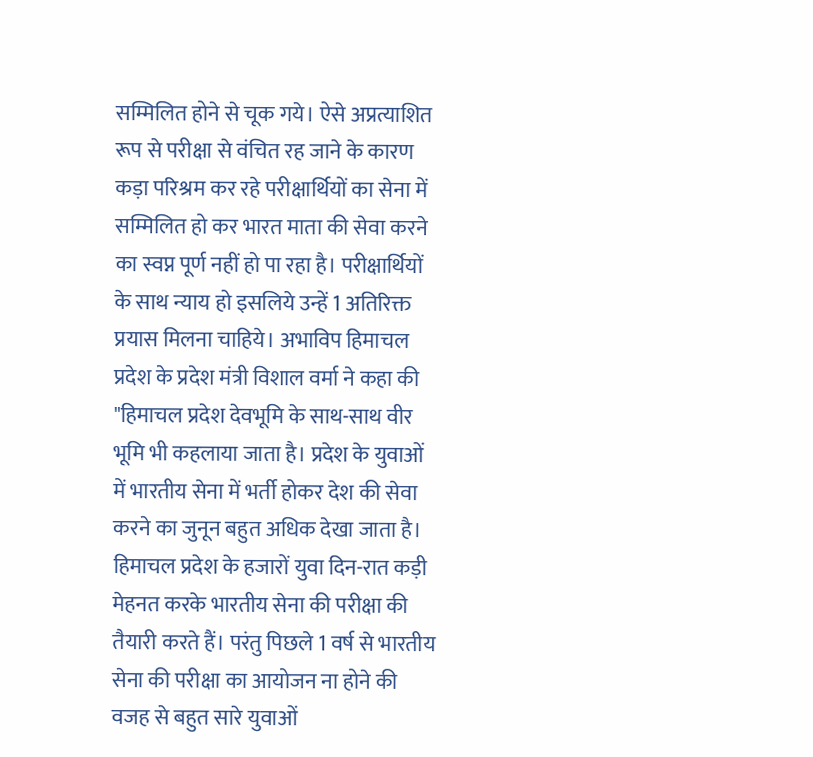सम्मिलित होने से चूक गये। ऐसे अप्रत्याशित रूप से परीक्षा से वंचित रह जाने के कारण कड़ा परिश्रम कर रहे परीक्षार्थियों का सेना में सम्मिलित हो कर भारत माता की सेवा करने का स्वप्न पूर्ण नहीं हो पा रहा है। परीक्षार्थियों के साथ न्याय हो इसलिये उन्हें 1 अतिरिक्त प्रयास मिलना चाहिये। अभाविप हिमाचल प्रदेश के प्रदेश मंत्री विशाल वर्मा ने कहा की "हिमाचल प्रदेश देवभूमि के साथ-साथ वीर भूमि भी कहलाया जाता है। प्रदेश के युवाओं में भारतीय सेना में भर्ती होकर देश की सेवा करने का जुनून बहुत अधिक देखा जाता है। हिमाचल प्रदेश के हजारों युवा दिन-रात कड़ी मेहनत करके भारतीय सेना की परीक्षा की तैयारी करते हैं। परंतु पिछले 1 वर्ष से भारतीय सेना की परीक्षा का आयोजन ना होने की वजह से बहुत सारे युवाओं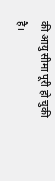की आयु सीमा पूरी हो चुकी है।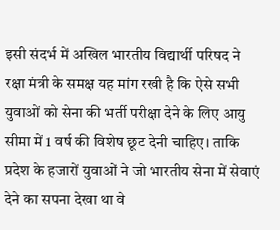इसी संदर्भ में अखिल भारतीय विद्यार्थी परिषद ने रक्षा मंत्री के समक्ष यह मांग रखी है कि ऐसे सभी युवाओं को सेना की भर्ती परीक्षा देने के लिए आयु सीमा में 1 वर्ष की विशेष छूट देनी चाहिए। ताकि प्रदेश के हजारों युवाओं ने जो भारतीय सेना में सेवाएं देने का सपना देखा था वे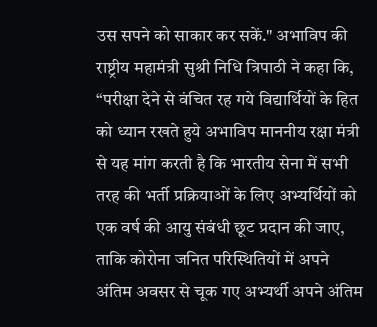उस सपने को साकार कर सकें." अभाविप की राष्ट्रीय महामंत्री सुश्री निधि त्रिपाठी ने कहा कि, “परीक्षा देने से वंचित रह गये विद्यार्थियों के हित को ध्यान रखते हुये अभाविप माननीय रक्षा मंत्री से यह मांग करती है कि भारतीय सेना में सभी तरह की भर्ती प्रक्रियाओं के लिए अभ्यर्थियों को एक वर्ष की आयु संबंधी छूट प्रदान की जाए, ताकि कोरोना जनित परिस्थितियों में अपने अंतिम अवसर से चूक गए अभ्यर्थी अपने अंतिम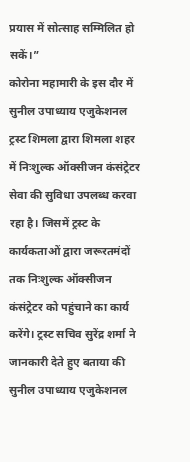प्रयास में सोत्साह सम्मिलित हो सकें।”
कोरोना महामारी के इस दौर में सुनील उपाध्याय एजुकेशनल ट्रस्ट शिमला द्वारा शिमला शहर में निःशुल्क ऑक्सीजन कंसंट्रेटर सेवा की सुविधा उपलब्ध करवा रहा है। जिसमें ट्रस्ट के कार्यकताओं द्वारा जरूरतमंदों तक निःशुल्क ऑक्सीजन कंसंट्रेटर को पहुंचाने का कार्य करेंगे। ट्रस्ट सचिव सुरेंद्र शर्मा ने जानकारी देते हुए बताया की सुनील उपाध्याय एजुकेशनल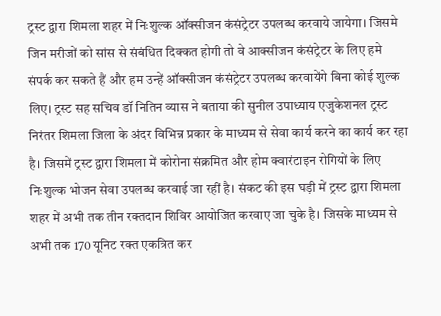ट्रस्ट द्वारा शिमला शहर में निःशुल्क ऑक्सीजन कंसंट्रेटर उपलब्ध करवाये जायेगा। जिसमे जिन मरीजों को सांस से संबंधित दिक्कत होगी तो वे आक्सीजन कंसंट्रेटर के लिए हमे संपर्क कर सकते हैं और हम उन्हें ऑक्सीजन कंसंट्रेटर उपलब्ध करवायेंगे बिना कोई शुल्क लिए। ट्रस्ट सह सचिव डॉ नितिन व्यास ने बताया की सुनील उपाध्याय एजुकेशनल ट्रस्ट निरंतर शिमला जिला के अंदर विभिन्न प्रकार के माध्यम से सेवा कार्य करने का कार्य कर रहा है। जिसमें ट्रस्ट द्वारा शिमला में कोरोना संक्रमित और होम क्वारंटाइन रोगियों के लिए निःशुल्क भोजन सेवा उपलब्ध करवाई जा रहीं है। संकट की इस घड़ी में ट्रस्ट द्वारा शिमला शहर में अभी तक तीन रक्तदान शिविर आयोजित करवाए जा चुके है। जिसके माध्यम से अभी तक 170 यूनिट रक्त एकत्रित कर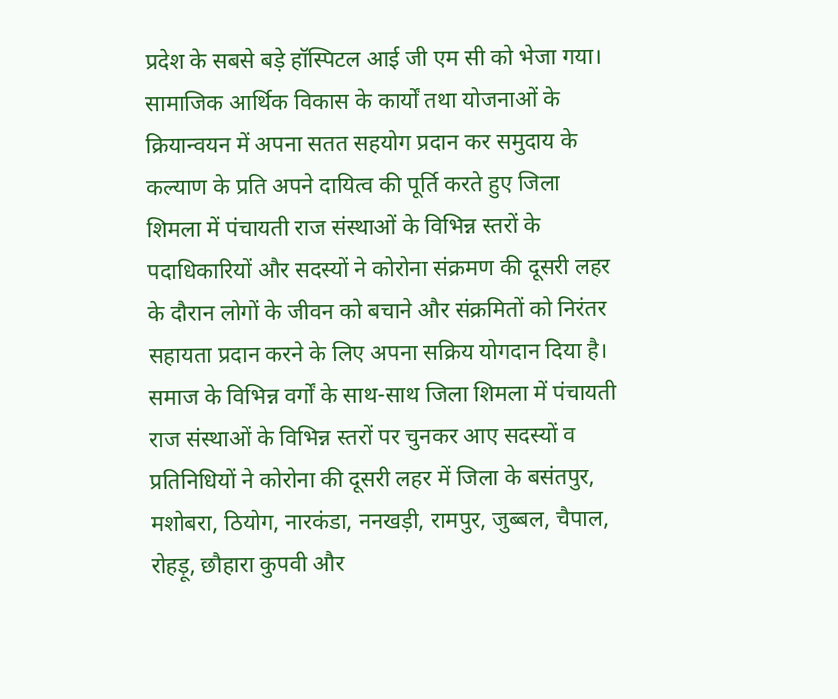प्रदेश के सबसे बड़े हॉस्पिटल आई जी एम सी को भेजा गया।
सामाजिक आर्थिक विकास के कार्यों तथा योजनाओं के क्रियान्वयन में अपना सतत सहयोग प्रदान कर समुदाय के कल्याण के प्रति अपने दायित्व की पूर्ति करते हुए जिला शिमला में पंचायती राज संस्थाओं के विभिन्न स्तरों के पदाधिकारियों और सदस्यों ने कोरोना संक्रमण की दूसरी लहर के दौरान लोगों के जीवन को बचाने और संक्रमितों को निरंतर सहायता प्रदान करने के लिए अपना सक्रिय योगदान दिया है। समाज के विभिन्न वर्गों के साथ-साथ जिला शिमला में पंचायती राज संस्थाओं के विभिन्न स्तरों पर चुनकर आए सदस्यों व प्रतिनिधियों ने कोरोना की दूसरी लहर में जिला के बसंतपुर, मशोबरा, ठियोग, नारकंडा, ननखड़ी, रामपुर, जुब्बल, चैपाल, रोहड़ू, छौहारा कुपवी और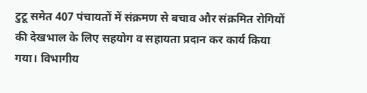टुटू समेत 407 पंचायतों में संक्रमण से बचाव और संक्रमित रोगियों की देखभाल के लिए सहयोग व सहायता प्रदान कर कार्य किया गया। विभागीय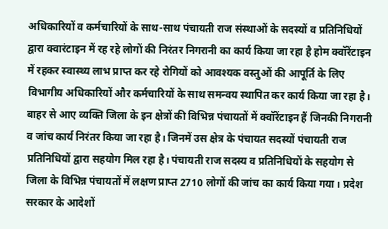अधिकारियों व कर्मचारियों के साथ-साथ पंचायती राज संस्थाओं के सदस्यों व प्रतिनिधियों द्वारा क्वारंटाइन में रह रहे लोगों की निरंतर निगरानी का कार्य किया जा रहा है होम क्वॉरेंटाइन में रहकर स्वास्थ्य लाभ प्राप्त कर रहे रोगियों को आवश्यक वस्तुओं की आपूर्ति के लिए विभागीय अधिकारियों और कर्मचारियों के साथ समन्वय स्थापित कर कार्य किया जा रहा है। बाहर से आए व्यक्ति जिला के इन क्षेत्रों की विभिन्न पंचायतों में क्वॉरेंटाइन हैं जिनकी निगरानी व जांच कार्य निरंतर किया जा रहा है। जिनमें उस क्षेत्र के पंचायत सदस्यों पंचायती राज प्रतिनिधियों द्वारा सहयोग मिल रहा है। पंचायती राज सदस्य व प्रतिनिधियों के सहयोग से जिला के विभिन्न पंचायतों में लक्षण प्राप्त 2710 लोगों की जांच का कार्य किया गया। प्रदेश सरकार के आदेशों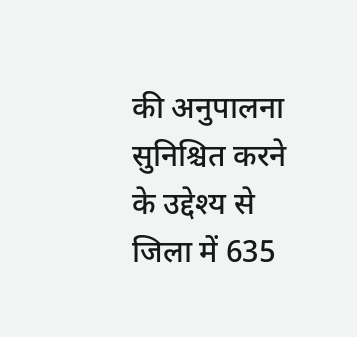की अनुपालना सुनिश्चित करने के उद्देश्य से जिला में 635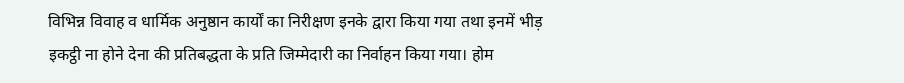विभिन्न विवाह व धार्मिक अनुष्ठान कार्यों का निरीक्षण इनके द्वारा किया गया तथा इनमें भीड़ इकट्ठी ना होने देना की प्रतिबद्धता के प्रति जिम्मेदारी का निर्वाहन किया गया। होम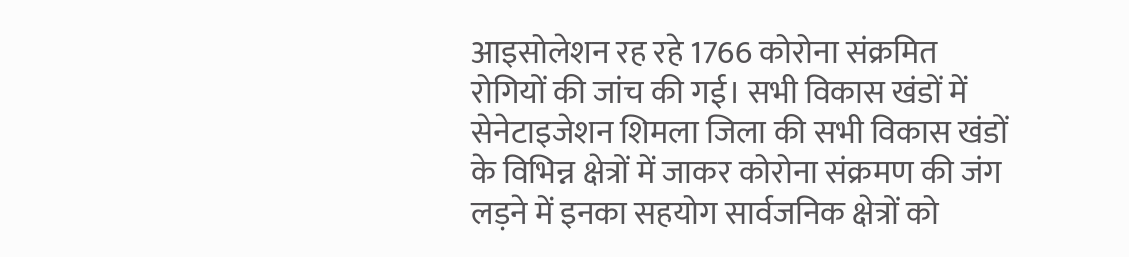आइसोलेशन रह रहे 1766 कोरोना संक्रमित रोगियों की जांच की गई। सभी विकास खंडों में सेनेटाइजेशन शिमला जिला की सभी विकास खंडों के विभिन्न क्षेत्रों में जाकर कोरोना संक्रमण की जंग लड़ने में इनका सहयोग सार्वजनिक क्षेत्रों को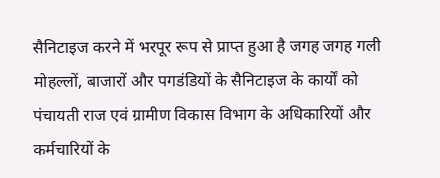सैनिटाइज करने में भरपूर रूप से प्राप्त हुआ है जगह जगह गली मोहल्लों, बाजारों और पगडंडियों के सैनिटाइज के कार्यों को पंचायती राज एवं ग्रामीण विकास विभाग के अधिकारियों और कर्मचारियों के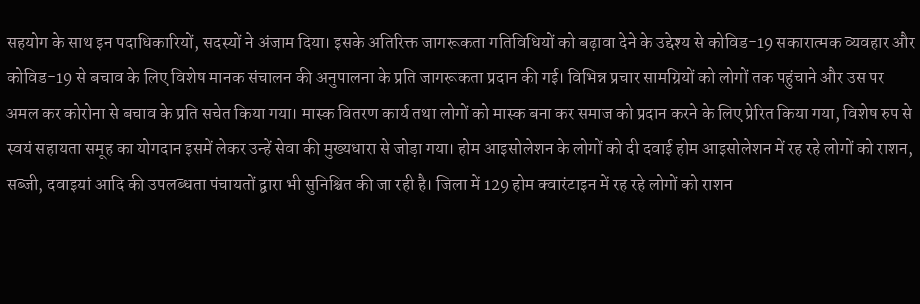सहयोग के साथ इन पदाधिकारियों, सदस्यों ने अंजाम दिया। इसके अतिरिक्त जागरूकता गतिविधियों को बढ़ावा देने के उद्देश्य से कोविड-19 सकारात्मक व्यवहार और कोविड-19 से बचाव के लिए विशेष मानक संचालन की अनुपालना के प्रति जागरूकता प्रदान की गई। विभिन्न प्रचार सामग्रियों को लोगों तक पहुंचाने और उस पर अमल कर कोरोना से बचाव के प्रति सचेत किया गया। मास्क वितरण कार्य तथा लोगों को मास्क बना कर समाज को प्रदान करने के लिए प्रेरित किया गया, विशेष रुप से स्वयं सहायता समूह का योगदान इसमें लेकर उन्हें सेवा की मुख्यधारा से जोड़ा गया। होम आइसोलेशन के लोगों को दी दवाई होम आइसोलेशन में रह रहे लोगों को राशन, सब्जी, दवाइयां आदि की उपलब्धता पंचायतों द्वारा भी सुनिश्चित की जा रही है। जिला में 129 होम क्वारंटाइन में रह रहे लोगों को राशन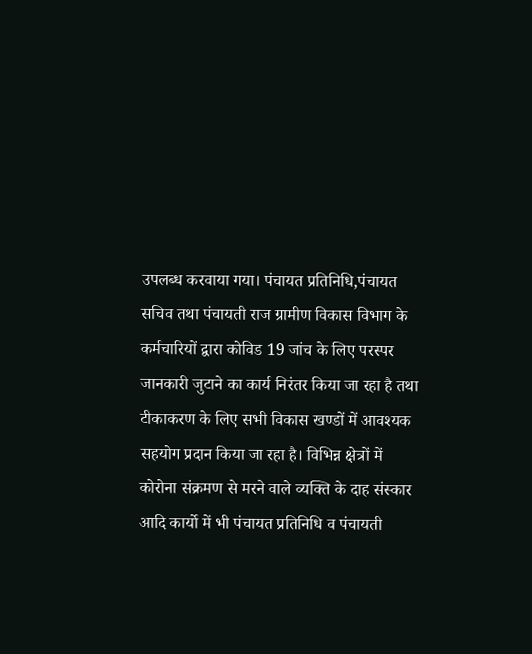उपलब्ध करवाया गया। पंचायत प्रतिनिधि,पंचायत सचिव तथा पंचायती राज ग्रामीण विकास विभाग के कर्मचारियों द्वारा कोविड 19 जांच के लिए परस्पर जानकारी जुटाने का कार्य निरंतर किया जा रहा है तथा टीकाकरण के लिए सभी विकास खण्डों में आवश्यक सहयोग प्रदान किया जा रहा है। विभिन्न क्षेत्रों में कोरोना संक्रमण से मरने वाले व्यक्ति के दाह संस्कार आदि कार्यो में भी पंचायत प्रतिनिधि व पंचायती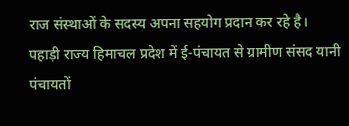राज संस्थाओं के सदस्य अपना सहयोग प्रदान कर रहे है।
पहाड़ी राज्य हिमाचल प्रदेश में ई-पंचायत से ग्रामीण संसद यानी पंचायतों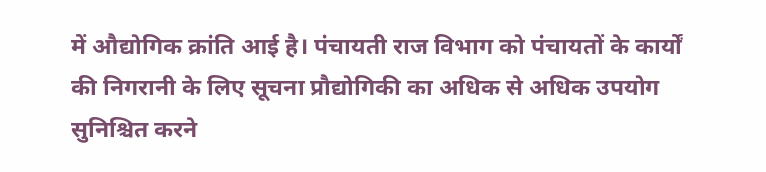में औद्योगिक क्रांति आई है। पंचायती राज विभाग को पंचायतों के कार्यों की निगरानी के लिए सूचना प्रौद्योगिकी का अधिक से अधिक उपयोग सुनिश्चित करने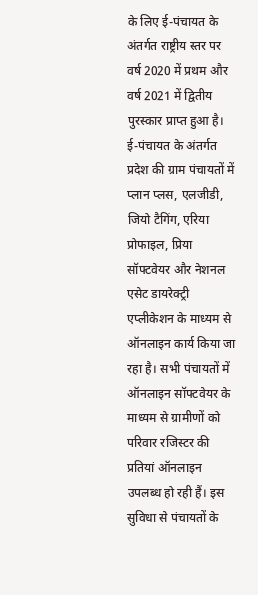के लिए ई-पंचायत के अंतर्गत राष्ट्रीय स्तर पर वर्ष 2020 में प्रथम और वर्ष 2021 में द्वितीय पुरस्कार प्राप्त हुआ है। ई-पंचायत के अंतर्गत प्रदेश की ग्राम पंचायतों में प्लान प्लस, एलजीडी, जियो टैगिंग, एरिया प्रोफाइल, प्रिया सॉफ्टवेयर और नेशनल एसेट डायरेक्ट्री एप्लीकेशन के माध्यम से ऑनलाइन कार्य किया जा रहा है। सभी पंचायतों में ऑनलाइन सॉफ्टवेयर के माध्यम से ग्रामीणों को परिवार रजिस्टर की प्रतियां ऑनलाइन उपलब्ध हो रही हैं। इस सुविधा से पंचायतों के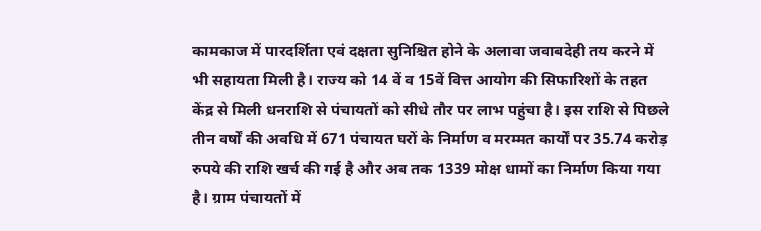कामकाज में पारदर्शिता एवं दक्षता सुनिश्चित होने के अलावा जवाबदेही तय करने में भी सहायता मिली है। राज्य को 14 वें व 15वें वित्त आयोग की सिफारिशों के तहत केंद्र से मिली धनराशि से पंचायतों को सीधे तौर पर लाभ पहुंचा है। इस राशि से पिछले तीन वर्षों की अवधि में 671 पंचायत घरों के निर्माण व मरम्मत कार्यों पर 35.74 करोड़ रुपये की राशि खर्च की गई है और अब तक 1339 मोक्ष धामों का निर्माण किया गया है। ग्राम पंचायतों में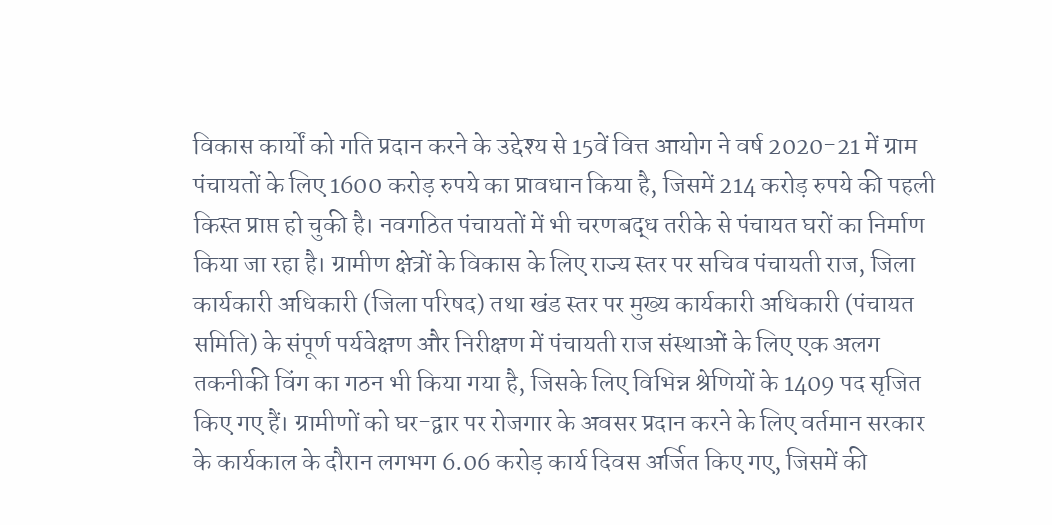विकास कार्यों को गति प्रदान करने के उद्देश्य से 15वें वित्त आयोग ने वर्ष 2020-21 में ग्राम पंचायतों के लिए 1600 करोड़ रुपये का प्रावधान किया है, जिसमें 214 करोड़ रुपये की पहली किस्त प्राप्त हो चुकी है। नवगठित पंचायतों में भी चरणबद्ध तरीके से पंचायत घरों का निर्माण किया जा रहा है। ग्रामीण क्षेत्रों के विकास के लिए राज्य स्तर पर सचिव पंचायती राज, जिला कार्यकारी अधिकारी (जिला परिषद) तथा खंड स्तर पर मुख्य कार्यकारी अधिकारी (पंचायत समिति) के संपूर्ण पर्यवेक्षण और निरीक्षण में पंचायती राज संस्थाओं के लिए एक अलग तकनीकी विंग का गठन भी किया गया है, जिसके लिए विभिन्न श्रेणियों के 1409 पद सृजित किए गए हैं। ग्रामीणों को घर-द्वार पर रोजगार के अवसर प्रदान करने के लिए वर्तमान सरकार के कार्यकाल के दौरान लगभग 6.06 करोड़ कार्य दिवस अर्जित किए गए, जिसमें की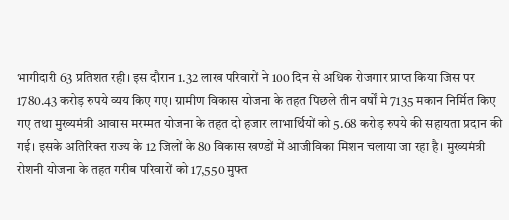भागीदारी 63 प्रतिशत रही। इस दौरान 1.32 लाख परिवारों ने 100 दिन से अधिक रोजगार प्राप्त किया जिस पर 1780.43 करोड़ रुपये व्यय किए गए। ग्रामीण विकास योजना के तहत पिछले तीन वर्षों मे 7135 मकान निर्मित किए गए तथा मुख्यमंत्री आवास मरम्मत योजना के तहत दो हजार लाभार्थियों को 5.68 करोड़ रुपये की सहायता प्रदान की गई। इसके अतिरिक्त राज्य के 12 जिलों के 80 विकास खण्डों में आजीविका मिशन चलाया जा रहा है। मुख्यमंत्री रोशनी योजना के तहत गरीब परिवारों को 17,550 मुफ्त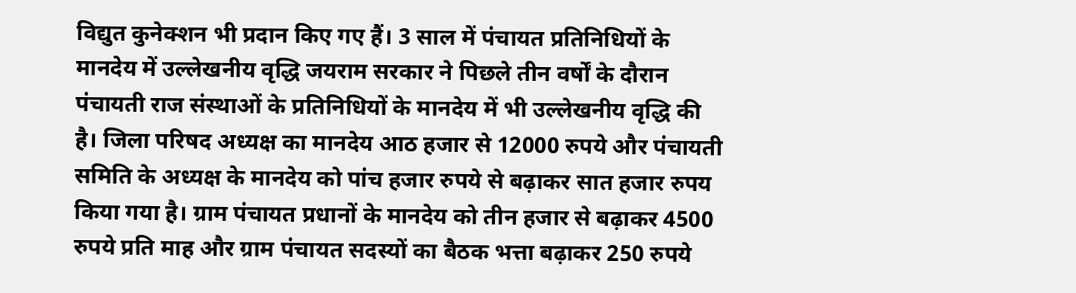विद्युत कुनेक्शन भी प्रदान किए गए हैं। 3 साल में पंचायत प्रतिनिधियों के मानदेय में उल्लेखनीय वृद्धि जयराम सरकार ने पिछले तीन वर्षों के दौरान पंचायती राज संस्थाओं के प्रतिनिधियों के मानदेय में भी उल्लेखनीय वृद्धि की है। जिला परिषद अध्यक्ष का मानदेय आठ हजार से 12000 रुपये और पंचायती समिति के अध्यक्ष के मानदेय को पांच हजार रुपये से बढ़ाकर सात हजार रुपय किया गया है। ग्राम पंचायत प्रधानों के मानदेय को तीन हजार से बढ़ाकर 4500 रुपये प्रति माह और ग्राम पंचायत सदस्यों का बैठक भत्ता बढ़ाकर 250 रुपये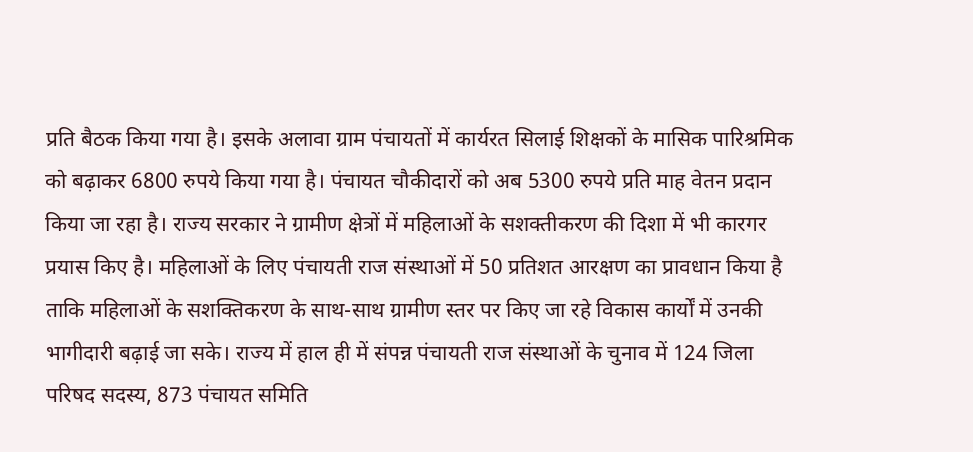प्रति बैठक किया गया है। इसके अलावा ग्राम पंचायतों में कार्यरत सिलाई शिक्षकों के मासिक पारिश्रमिक को बढ़ाकर 6800 रुपये किया गया है। पंचायत चौकीदारों को अब 5300 रुपये प्रति माह वेतन प्रदान किया जा रहा है। राज्य सरकार ने ग्रामीण क्षेत्रों में महिलाओं के सशक्तीकरण की दिशा में भी कारगर प्रयास किए है। महिलाओं के लिए पंचायती राज संस्थाओं में 50 प्रतिशत आरक्षण का प्रावधान किया है ताकि महिलाओं के सशक्तिकरण के साथ-साथ ग्रामीण स्तर पर किए जा रहे विकास कार्यों में उनकी भागीदारी बढ़ाई जा सके। राज्य में हाल ही में संपन्न पंचायती राज संस्थाओं के चुनाव में 124 जिला परिषद सदस्य, 873 पंचायत समिति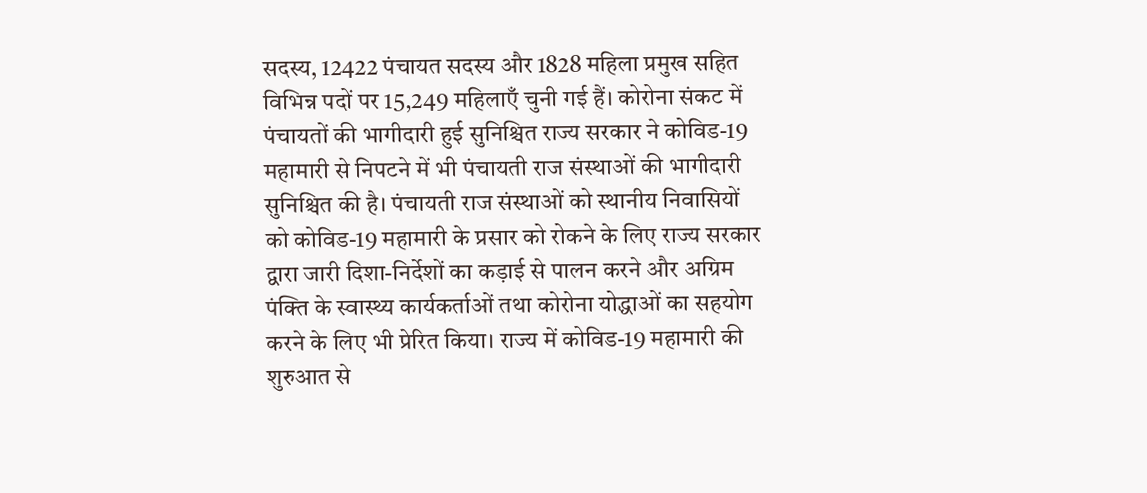सदस्य, 12422 पंचायत सदस्य और 1828 महिला प्रमुख सहित विभिन्न पदों पर 15,249 महिलाएँ चुनी गई हैं। कोरोना संकट में पंचायतों की भागीदारी हुई सुनिश्चित राज्य सरकार ने कोविड-19 महामारी से निपटने में भी पंचायती राज संस्थाओं की भागीदारी सुनिश्चित की है। पंचायती राज संस्थाओं को स्थानीय निवासियों को कोविड-19 महामारी के प्रसार को रोकने के लिए राज्य सरकार द्वारा जारी दिशा-निर्देशों का कड़ाई से पालन करने और अग्रिम पंक्ति के स्वास्थ्य कार्यकर्ताओं तथा कोरोना योद्धाओं का सहयोग करने के लिए भी प्रेरित किया। राज्य में कोविड-19 महामारी की शुरुआत से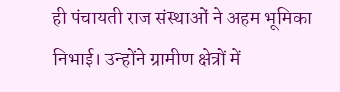ही पंचायती राज संस्थाओं ने अहम भूमिका निभाई। उन्होंने ग्रामीण क्षेत्रों में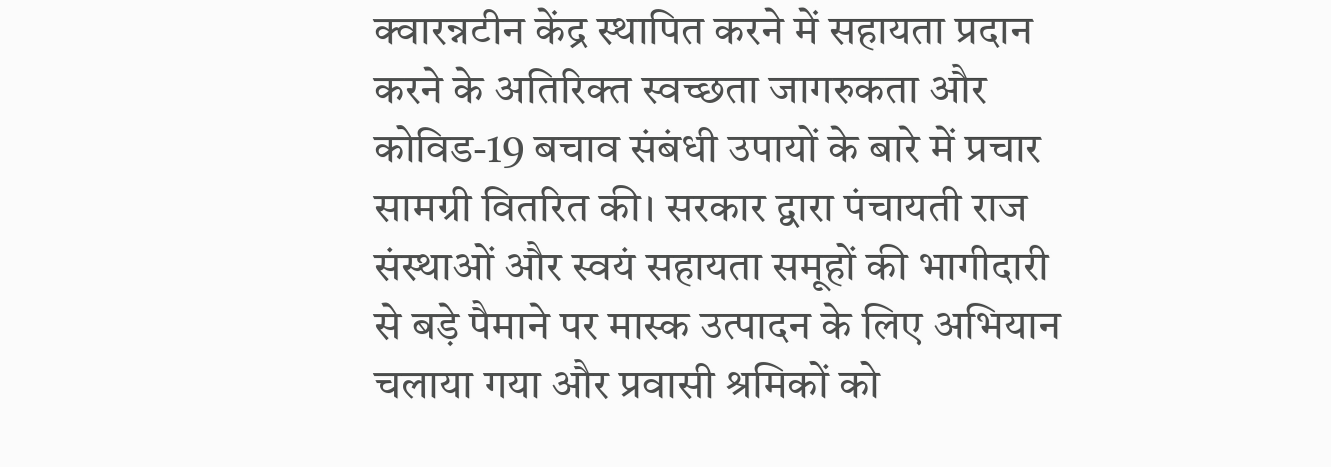क्वारन्नटीन केंद्र स्थापित करने में सहायता प्रदान करने के अतिरिक्त स्वच्छता जागरुकता और कोविड-19 बचाव संबंधी उपायों के बारे में प्रचार सामग्री वितरित की। सरकार द्वारा पंचायती राज संस्थाओं और स्वयं सहायता समूहों की भागीदारी से बड़े पैमाने पर मास्क उत्पादन के लिए अभियान चलाया गया और प्रवासी श्रमिकों को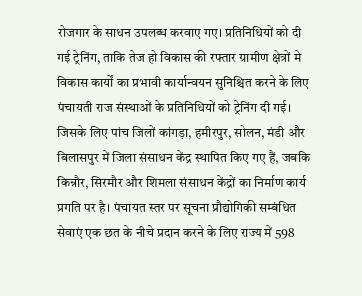रोजगार के साधन उपलब्ध करवाए गए। प्रतिनिधियों को दी गई ट्रेनिंग, ताकि तेज हो विकास की रफ्तार ग्रामीण क्षेत्रों मे विकास कार्यों का प्रभावी कार्यान्वयन सुनिश्चित करने के लिए पंचायती राज संस्थाओं के प्रतिनिधियों को ट्रेनिंग दी गई। जिसके लिए पांच जिलों कांगड़ा, हमीरपुर, सोलन, मंडी और बिलासपुर में जिला संसाधन केंद्र स्थापित किए गए हैं, जबकि किन्नौर, सिरमौर और शिमला संसाधन केंद्रों का निर्माण कार्य प्रगति पर है। पंचायत स्तर पर सूचना प्रौद्योगिकी सम्बंधित सेवाएं एक छत के नीचे प्रदान करने के लिए राज्य में 598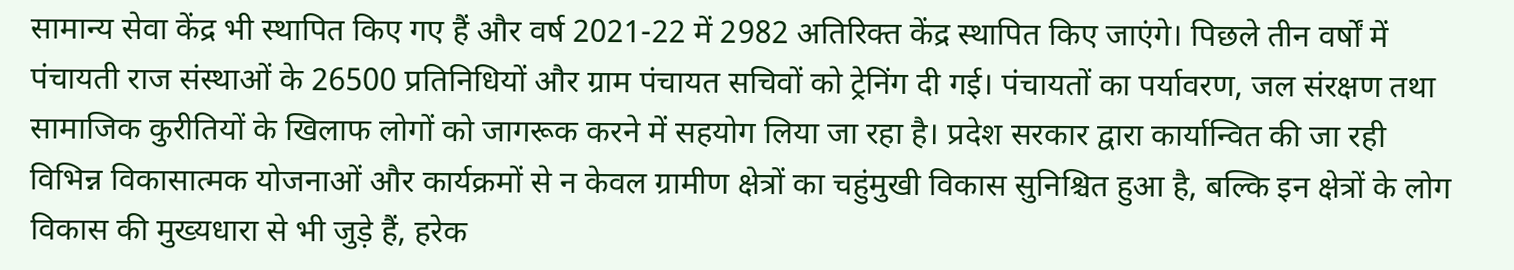सामान्य सेवा केंद्र भी स्थापित किए गए हैं और वर्ष 2021-22 में 2982 अतिरिक्त केंद्र स्थापित किए जाएंगे। पिछले तीन वर्षों में पंचायती राज संस्थाओं के 26500 प्रतिनिधियों और ग्राम पंचायत सचिवों को ट्रेनिंग दी गई। पंचायतों का पर्यावरण, जल संरक्षण तथा सामाजिक कुरीतियों के खिलाफ लोगों को जागरूक करने में सहयोग लिया जा रहा है। प्रदेश सरकार द्वारा कार्यान्वित की जा रही विभिन्न विकासात्मक योजनाओं और कार्यक्रमों से न केवल ग्रामीण क्षेत्रों का चहुंमुखी विकास सुनिश्चित हुआ है, बल्कि इन क्षेत्रों के लोग विकास की मुख्यधारा से भी जुड़े हैं, हरेक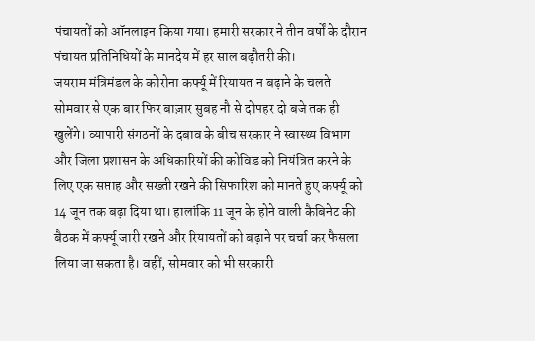पंचायतों को ऑनलाइन किया गया। हमारी सरकार ने तीन वर्षों के दौरान पंचायत प्रतिनिधियों के मानदेय में हर साल बढ़ौतरी की।
जयराम मंत्रिमंडल के कोरोना कर्फ्यू में रियायत न बढ़ाने के चलते सोमवार से एक बार फिर बाज़ार सुबह नौ से दोपहर दो बजे तक ही खुलेंगे। व्यापारी संगठनों के दबाव के बीच सरकार ने स्वास्थ्य विभाग और जिला प्रशासन के अधिकारियों की कोविड को नियंत्रित करने के लिए एक सप्ताह और सख्ती रखने की सिफारिश को मानते हुए कर्फ्यू को 14 जून तक बढ़ा दिया था। हालांकि 11 जून के होने वाली कैबिनेट की बैठक में कर्फ्यू जारी रखने और रियायतों को बढ़ाने पर चर्चा कर फैसला लिया जा सकता है। वहीं, सोमवार को भी सरकारी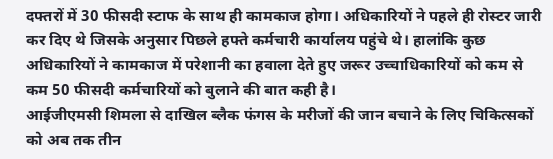दफ्तरों में 30 फीसदी स्टाफ के साथ ही कामकाज होगा। अधिकारियों ने पहले ही रोस्टर जारी कर दिए थे जिसके अनुसार पिछले हफ्ते कर्मचारी कार्यालय पहुंचे थे। हालांकि कुछ अधिकारियों ने कामकाज में परेशानी का हवाला देते हुए जरूर उच्चाधिकारियों को कम से कम 50 फीसदी कर्मचारियों को बुलाने की बात कही है।
आईजीएमसी शिमला से दाखिल ब्लैक फंगस के मरीजों की जान बचाने के लिए चिकित्सकों को अब तक तीन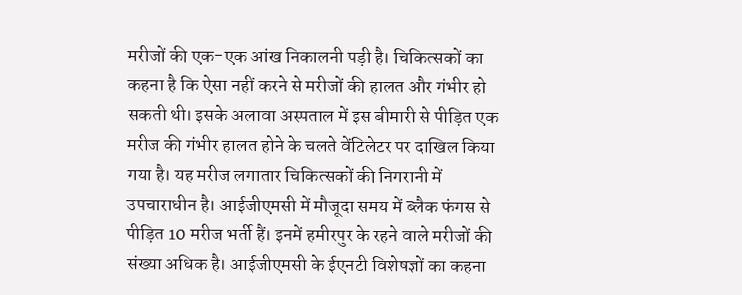मरीजों की एक-एक आंख निकालनी पड़ी है। चिकित्सकों का कहना है कि ऐसा नहीं करने से मरीजों की हालत और गंभीर हो सकती थी। इसके अलावा अस्पताल में इस बीमारी से पीड़ित एक मरीज की गंभीर हालत होने के चलते वेंटिलेटर पर दाखिल किया गया है। यह मरीज लगातार चिकित्सकों की निगरानी में उपचाराधीन है। आईजीएमसी में मौजूदा समय में ब्लैक फंगस से पीड़ित 10 मरीज भर्ती हैं। इनमें हमीरपुर के रहने वाले मरीजों की संख्या अधिक है। आईजीएमसी के ईएनटी विशेषज्ञों का कहना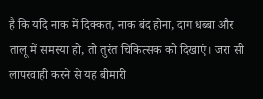है कि यदि नाक में दिक्कत, नाक बंद होना, दाग धब्बा और तालू में समस्या हो, तो तुरंत चिकित्सक को दिखाएं। जरा सी लापरवाही करने से यह बीमारी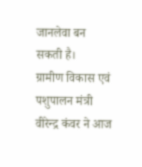जानलेवा बन सकती है।
ग्रामीण विकास एवं पशुपालन मंत्री वीरेन्द्र कंवर ने आज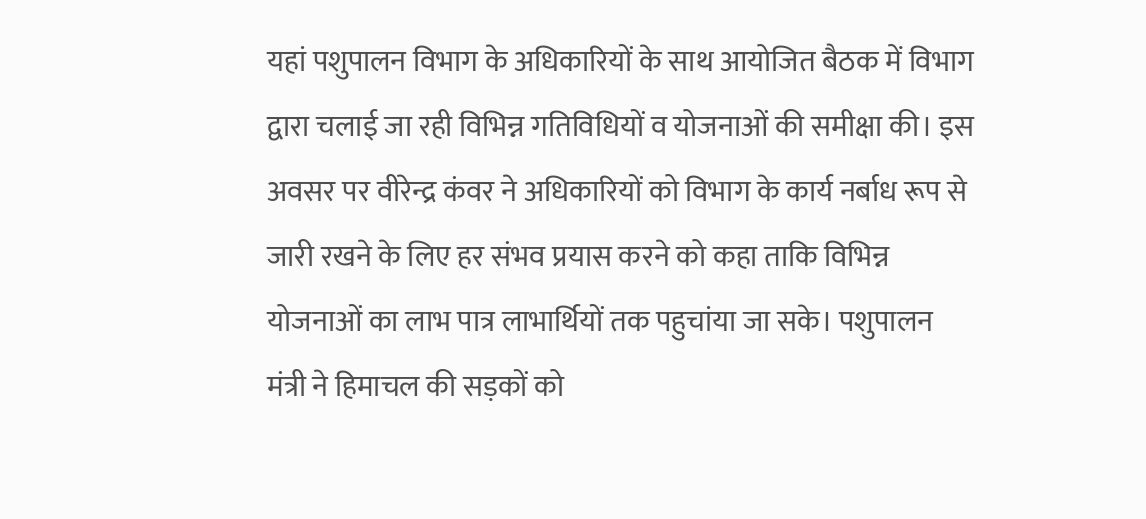यहां पशुपालन विभाग के अधिकारियों के साथ आयोजित बैठक में विभाग द्वारा चलाई जा रही विभिन्न गतिविधियों व योजनाओं की समीक्षा की। इस अवसर पर वीरेन्द्र कंवर ने अधिकारियों को विभाग के कार्य नर्बाध रूप से जारी रखने के लिए हर संभव प्रयास करने को कहा ताकि विभिन्न योजनाओं का लाभ पात्र लाभार्थियों तक पहुचांया जा सके। पशुपालन मंत्री ने हिमाचल की सड़कों को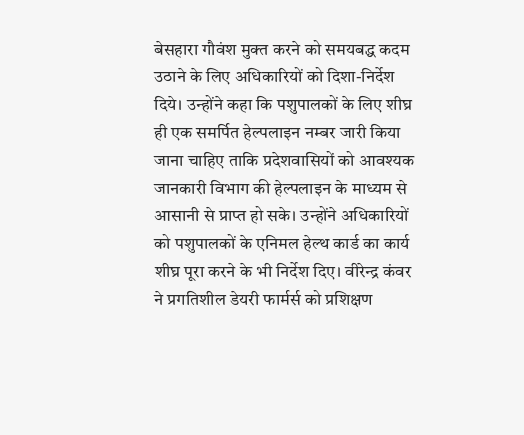बेसहारा गौवंश मुक्त करने को समयबद्ध कदम उठाने के लिए अधिकारियों को दिशा-निर्देश दिये। उन्होंने कहा कि पशुपालकों के लिए शीघ्र ही एक समर्पित हेल्पलाइन नम्बर जारी किया जाना चाहिए ताकि प्रदेशवासियों को आवश्यक जानकारी विभाग की हेल्पलाइन के माध्यम से आसानी से प्राप्त हो सके। उन्होंने अधिकारियों को पशुपालकों के एनिमल हेल्थ कार्ड का कार्य शीघ्र पूरा करने के भी निर्देश दिए। वीरेन्द्र कंवर ने प्रगतिशील डेयरी फार्मर्स को प्रशिक्षण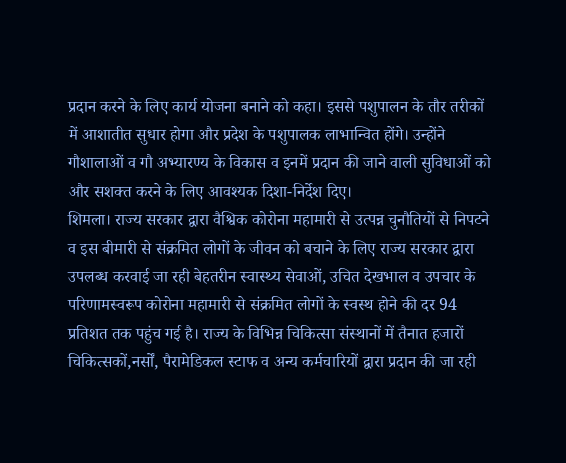प्रदान करने के लिए कार्य योजना बनाने को कहा। इससे पशुपालन के तौर तरीकों में आशातीत सुधार होगा और प्रदेश के पशुपालक लाभान्वित होंगे। उन्होंने गौशालाओं व गौ अभ्यारण्य के विकास व इनमें प्रदान की जाने वाली सुविधाओं को और सशक्त करने के लिए आवश्यक दिशा-निर्देश दिए।
शिमला। राज्य सरकार द्वारा वैश्विक कोरोना महामारी से उत्पन्न चुनौतियों से निपटने व इस बीमारी से संक्रमित लोगों के जीवन को बचाने के लिए राज्य सरकार द्वारा उपलब्ध करवाई जा रही बेहतरीन स्वास्थ्य सेवाओं, उचित देखभाल व उपचार के परिणामस्वरूप कोरोना महामारी से संक्रमित लोगों के स्वस्थ होने की दर 94 प्रतिशत तक पहुंच गई है। राज्य के विभिन्न चिकित्सा संस्थानों में तैनात हजारों चिकित्सकों,नर्सों, पैरामेडिकल स्टाफ व अन्य कर्मचारियों द्वारा प्रदान की जा रही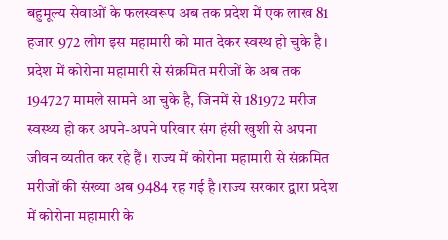बहुमूल्य सेवाओं के फलस्वरूप अब तक प्रदेश में एक लाख 81 हजार 972 लोग इस महामारी को मात देकर स्वस्थ हो चुके है। प्रदेश में कोरोना महामारी से संक्रमित मरीजों के अब तक 194727 मामले सामने आ चुके है, जिनमें से 181972 मरीज स्वस्थ्य हो कर अपने-अपने परिवार संग हंसी खुशी से अपना जीवन व्यतीत कर रहे हैं। राज्य में कोरोना महामारी से संक्रमित मरीजों की संख्या अब 9484 रह गई है।राज्य सरकार द्वारा प्रदेश में कोरोना महामारी के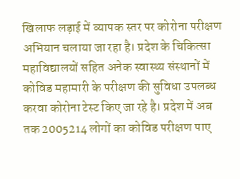खिलाफ लड़ाई में व्यापक स्तर पर कोरोना परीक्षण अभियान चलाया जा रहा है। प्रदेश के चिकित्सा महाविद्यालयों सहित अनेक स्वास्थ्य संस्थानों में कोविड महामारी के परीक्षण की सुविधा उपलब्ध करवा कोरोना टेस्ट किए जा रहे है। प्रदेश में अब तक 2005214 लोगों का कोविड परीक्षण पाए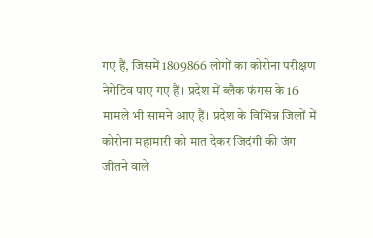गए हैं, जिसमें 1809866 लोगों का कोरोना परीक्षण नेगेटिव पाए गए हैं। प्रदेश में ब्लैक फंगस के 16 मामले भी सामने आए हैं। प्रदेश के विभिन्न जिलों में कोरोना महामारी को मात देकर जिदंगी की जंग जीतने वाले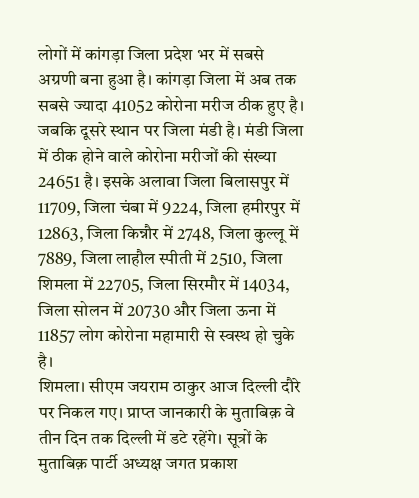लोगों में कांगड़ा जिला प्रदेश भर में सबसे अग्रणी बना हुआ है। कांगड़ा जिला में अब तक सबसे ज्यादा 41052 कोरोना मरीज ठीक हुए है। जबकि दूसरे स्थान पर जिला मंडी है। मंडी जिला में ठीक होने वाले कोरोना मरीजों की संख्या 24651 है। इसके अलावा जिला बिलासपुर में 11709, जिला चंबा में 9224, जिला हमीरपुर में 12863, जिला किन्नौर में 2748, जिला कुल्लू में 7889, जिला लाहौल स्पीती में 2510, जिला शिमला में 22705, जिला सिरमौर में 14034, जिला सोलन में 20730 और जिला ऊना में 11857 लोग कोरोना महामारी से स्वस्थ हो चुके है।
शिमला। सीएम जयराम ठाकुर आज दिल्ली दौरे पर निकल गए। प्राप्त जानकारी के मुताबिक़ वे तीन दिन तक दिल्ली में डटे रहेंगे। सूत्रों के मुताबिक़ पार्टी अध्यक्ष जगत प्रकाश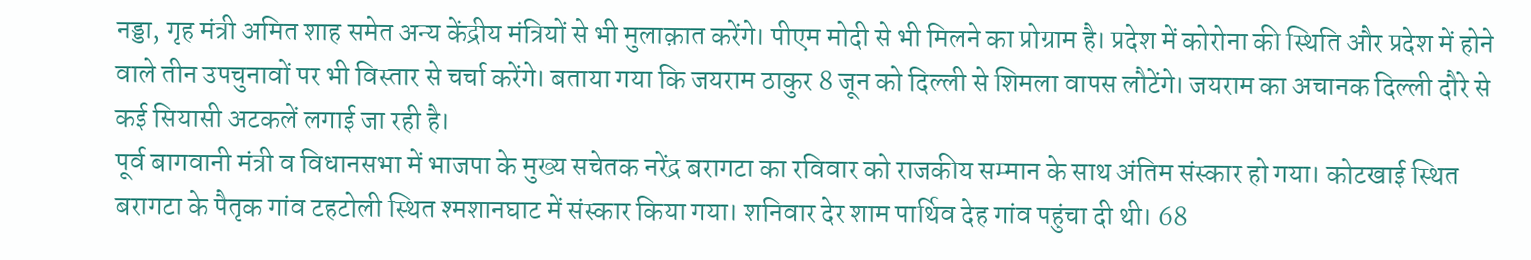नड्डा, गृह मंत्री अमित शाह समेत अन्य केंद्रीय मंत्रियों से भी मुलाक़ात करेंगे। पीएम मोदी से भी मिलने का प्रोग्राम है। प्रदेश में कोरोना की स्थिति और प्रदेश में होने वाले तीन उपचुनावों पर भी विस्तार से चर्चा करेंगे। बताया गया कि जयराम ठाकुर 8 जून को दिल्ली से शिमला वापस लौटेंगे। जयराम का अचानक दिल्ली दौरे से कई सियासी अटकलें लगाई जा रही है।
पूर्व बागवानी मंत्री व विधानसभा में भाजपा के मुख्य सचेतक नरेंद्र बरागटा का रविवार को राजकीय सम्मान के साथ अंतिम संस्कार हो गया। कोटखाई स्थित बरागटा के पैतृक गांव टहटोली स्थित श्मशानघाट में संस्कार किया गया। शनिवार देर शाम पार्थिव देह गांव पहुंचा दी थी। 68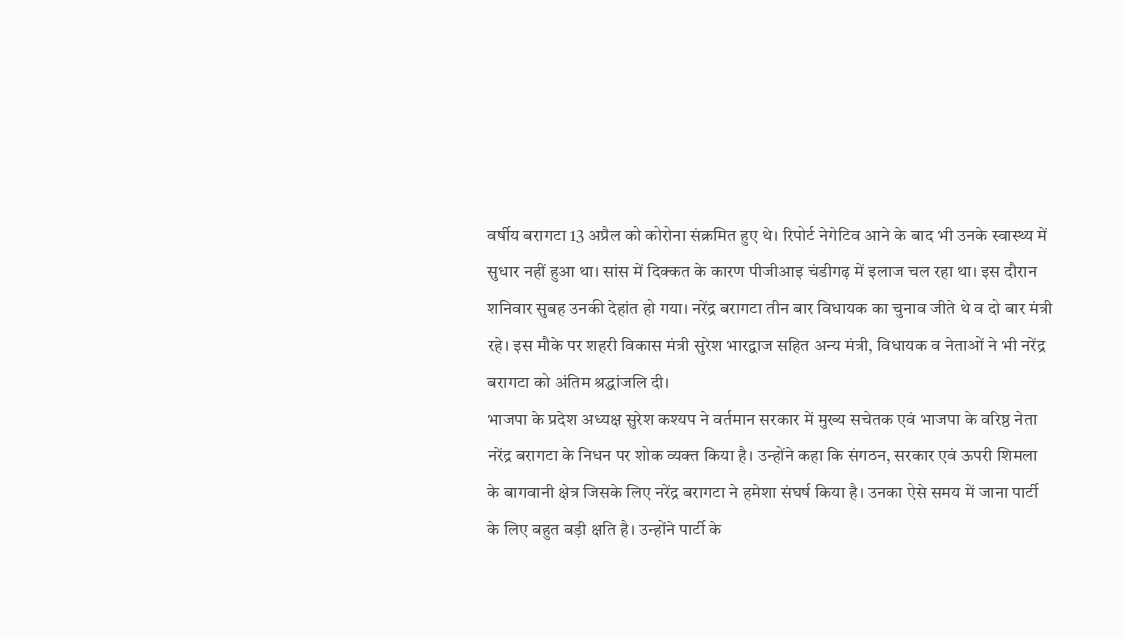वर्षीय बरागटा 13 अप्रैल को कोरोना संक्रमित हुए थे। रिपोर्ट नेगेटिव आने के बाद भी उनके स्वास्थ्य में सुधार नहीं हुआ था। सांस में दिक्कत के कारण पीजीआइ चंडीगढ़ में इलाज चल रहा था। इस दौरान शनिवार सुबह उनकी देहांत हो गया। नरेंद्र बरागटा तीन बार विधायक का चुनाव जीते थे व दो बार मंत्री रहे। इस मौके पर शहरी विकास मंत्री सुरेश भारद्वाज सहित अन्य मंत्री, विधायक व नेताओं ने भी नरेंद्र बरागटा को अंतिम श्रद्धांजलि दी।
भाजपा के प्रदेश अध्यक्ष सुरेश कश्यप ने वर्तमान सरकार में मुख्य सचेतक एवं भाजपा के वरिष्ठ नेता नरेंद्र बरागटा के निधन पर शोक व्यक्त किया है। उन्होंने कहा कि संगठन, सरकार एवं ऊपरी शिमला के बागवानी क्षेत्र जिसके लिए नरेंद्र बरागटा ने हमेशा संघर्ष किया है। उनका ऐसे समय में जाना पार्टी के लिए बहुत बड़ी क्षति है। उन्होंने पार्टी के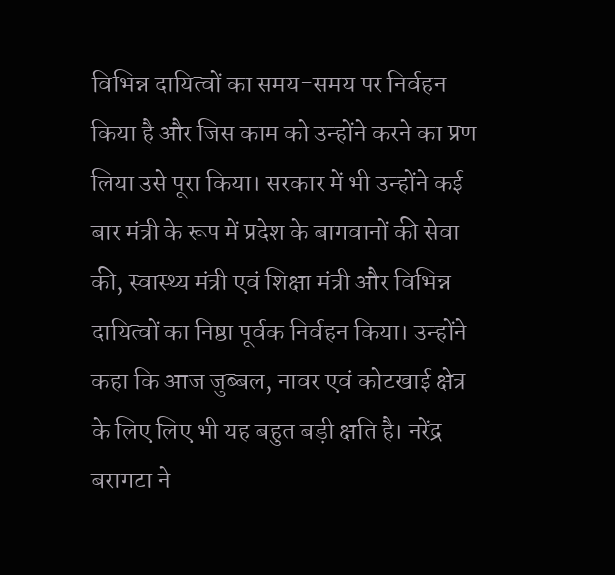विभिन्न दायित्वों का समय-समय पर निर्वहन किया है और जिस काम को उन्होंने करने का प्रण लिया उसे पूरा किया। सरकार में भी उन्होंने कई बार मंत्री के रूप में प्रदेश के बागवानों की सेवा की, स्वास्थ्य मंत्री एवं शिक्षा मंत्री और विभिन्न दायित्वों का निष्ठा पूर्वक निर्वहन किया। उन्होंने कहा कि आज जुब्बल, नावर एवं कोटखाई क्षेत्र के लिए लिए भी यह बहुत बड़ी क्षति है। नरेंद्र बरागटा ने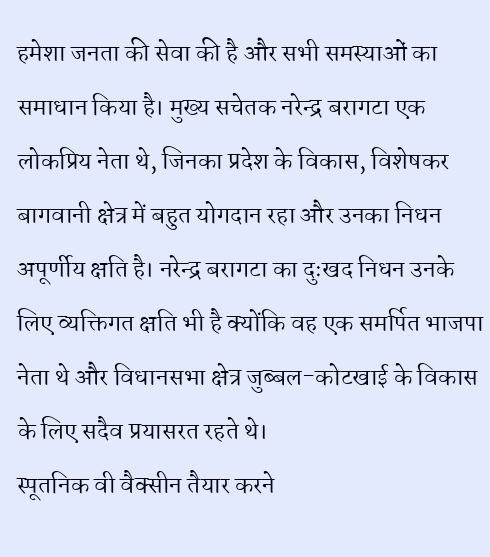हमेशा जनता की सेवा की है और सभी समस्याओं का समाधान किया है। मुख्य सचेतक नरेन्द्र बरागटा एक लोकप्रिय नेता थे, जिनका प्रदेश के विकास, विशेषकर बागवानी क्षेत्र में बहुत योगदान रहा और उनका निधन अपूर्णीय क्षति है। नरेन्द्र बरागटा का दुःखद निधन उनके लिए व्यक्तिगत क्षति भी है क्योंकि वह एक समर्पित भाजपा नेता थे और विधानसभा क्षेत्र जुब्बल-कोटखाई के विकास के लिए सदैव प्रयासरत रहते थे।
स्पूतनिक वी वैक्सीन तैयार करने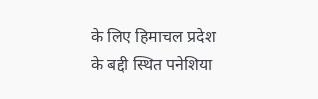के लिए हिमाचल प्रदेश के बद्दी स्थित पनेशिया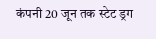कंपनी 20 जून तक स्टेट ड्रग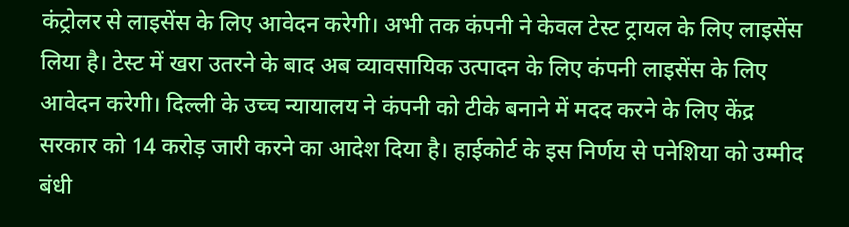कंट्रोलर से लाइसेंस के लिए आवेदन करेगी। अभी तक कंपनी ने केवल टेस्ट ट्रायल के लिए लाइसेंस लिया है। टेस्ट में खरा उतरने के बाद अब व्यावसायिक उत्पादन के लिए कंपनी लाइसेंस के लिए आवेदन करेगी। दिल्ली के उच्च न्यायालय ने कंपनी को टीके बनाने में मदद करने के लिए केंद्र सरकार को 14 करोड़ जारी करने का आदेश दिया है। हाईकोर्ट के इस निर्णय से पनेशिया को उम्मीद बंधी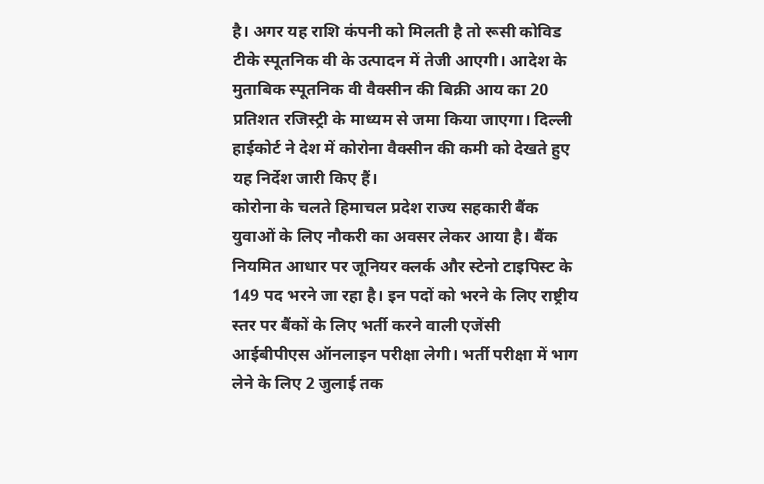है। अगर यह राशि कंपनी को मिलती है तो रूसी कोविड टीके स्पूतनिक वी के उत्पादन में तेजी आएगी। आदेश के मुताबिक स्पूतनिक वी वैक्सीन की बिक्री आय का 20 प्रतिशत रजिस्ट्री के माध्यम से जमा किया जाएगा। दिल्ली हाईकोर्ट ने देश में कोरोना वैक्सीन की कमी को देखते हुए यह निर्देश जारी किए हैं।
कोरोना के चलते हिमाचल प्रदेश राज्य सहकारी बैंक युवाओं के लिए नौकरी का अवसर लेकर आया है। बैंक नियमित आधार पर जूनियर क्लर्क और स्टेनो टाइपिस्ट के 149 पद भरने जा रहा है। इन पदों को भरने के लिए राष्ट्रीय स्तर पर बैंकों के लिए भर्ती करने वाली एजेंसी आईबीपीएस ऑनलाइन परीक्षा लेगी। भर्ती परीक्षा में भाग लेने के लिए 2 जुलाई तक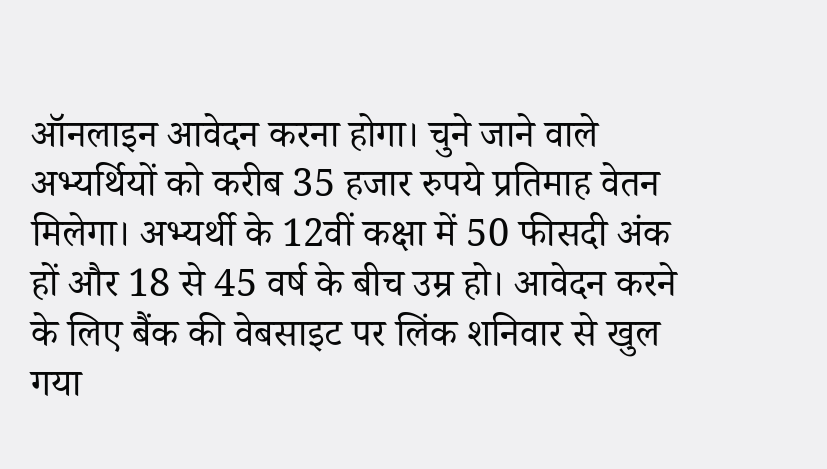ऑनलाइन आवेदन करना होगा। चुने जाने वाले अभ्यर्थियों को करीब 35 हजार रुपये प्रतिमाह वेतन मिलेगा। अभ्यर्थी के 12वीं कक्षा में 50 फीसदी अंक हों और 18 से 45 वर्ष के बीच उम्र हो। आवेदन करने के लिए बैंक की वेबसाइट पर लिंक शनिवार से खुल गया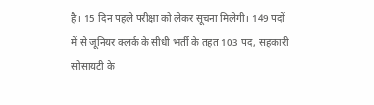है। 15 दिन पहले परीक्षा को लेकर सूचना मिलेगी। 149 पदों में से जूनियर क्लर्क के सीधी भर्ती के तहत 103 पद, सहकारी सोसायटी के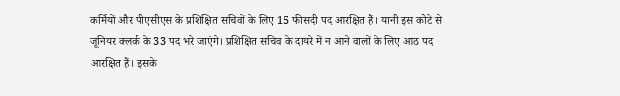कर्मियों और पीएसीएस के प्रशिक्षित सचिवों के लिए 15 फीसदी पद आरक्षित हैं। यानी इस कोटे से जूनियर क्लर्क के 33 पद भरे जाएंगे। प्रशिक्षित सचिव के दायरे में न आने वालों के लिए आठ पद आरक्षित हैं। इसके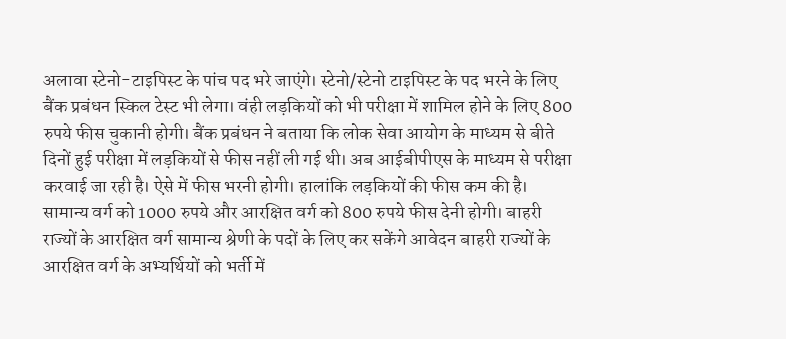अलावा स्टेनो-टाइपिस्ट के पांच पद भरे जाएंगे। स्टेनो/स्टेनो टाइपिस्ट के पद भरने के लिए बैंक प्रबंधन स्किल टेस्ट भी लेगा। वंही लड़कियों को भी परीक्षा में शामिल होने के लिए 800 रुपये फीस चुकानी होगी। बैंक प्रबंधन ने बताया कि लोक सेवा आयोग के माध्यम से बीते दिनों हुई परीक्षा में लड़कियों से फीस नहीं ली गई थी। अब आईबीपीएस के माध्यम से परीक्षा करवाई जा रही है। ऐसे में फीस भरनी होगी। हालांकि लड़कियों की फीस कम की है। सामान्य वर्ग को 1000 रुपये और आरक्षित वर्ग को 800 रुपये फीस देनी होगी। बाहरी राज्यों के आरक्षित वर्ग सामान्य श्रेणी के पदों के लिए कर सकेंगे आवेदन बाहरी राज्यों के आरक्षित वर्ग के अभ्यर्थियों को भर्ती में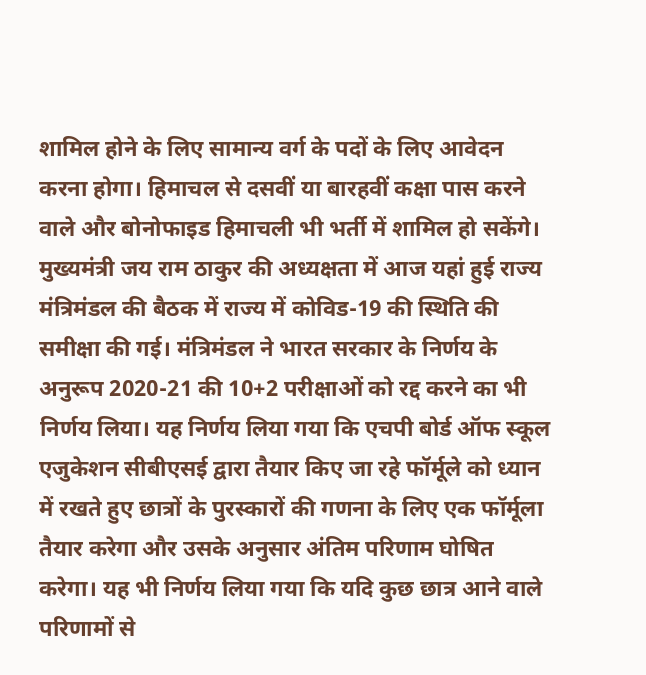शामिल होने के लिए सामान्य वर्ग के पदों के लिए आवेदन करना होगा। हिमाचल से दसवीं या बारहवीं कक्षा पास करने वाले और बोनोफाइड हिमाचली भी भर्ती में शामिल हो सकेंगे।
मुख्यमंत्री जय राम ठाकुर की अध्यक्षता में आज यहां हुई राज्य मंत्रिमंडल की बैठक में राज्य में कोविड-19 की स्थिति की समीक्षा की गई। मंत्रिमंडल ने भारत सरकार के निर्णय के अनुरूप 2020-21 की 10+2 परीक्षाओं को रद्द करने का भी निर्णय लिया। यह निर्णय लिया गया कि एचपी बोर्ड ऑफ स्कूल एजुकेशन सीबीएसई द्वारा तैयार किए जा रहे फॉर्मूले को ध्यान में रखते हुए छात्रों के पुरस्कारों की गणना के लिए एक फॉर्मूला तैयार करेगा और उसके अनुसार अंतिम परिणाम घोषित करेगा। यह भी निर्णय लिया गया कि यदि कुछ छात्र आने वाले परिणामों से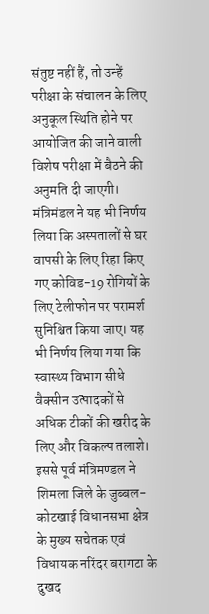संतुष्ट नहीं हैं, तो उन्हें परीक्षा के संचालन के लिए अनुकूल स्थिति होने पर आयोजित की जाने वाली विशेष परीक्षा में बैठने की अनुमति दी जाएगी। मंत्रिमंडल ने यह भी निर्णय लिया कि अस्पतालों से घर वापसी के लिए रिहा किए गए कोविड-19 रोगियों के लिए टेलीफोन पर परामर्श सुनिश्चित किया जाए। यह भी निर्णय लिया गया कि स्वास्थ्य विभाग सीधे वैक्सीन उत्पादकों से अधिक टीकों की खरीद के लिए और विकल्प तलाशे। इससे पूर्व मंत्रिमण्डल ने शिमला जिले के जुब्बल-कोटखाई विधानसभा क्षेत्र के मुख्य सचेतक एवं विधायक नरिंदर बरागटा के दुखद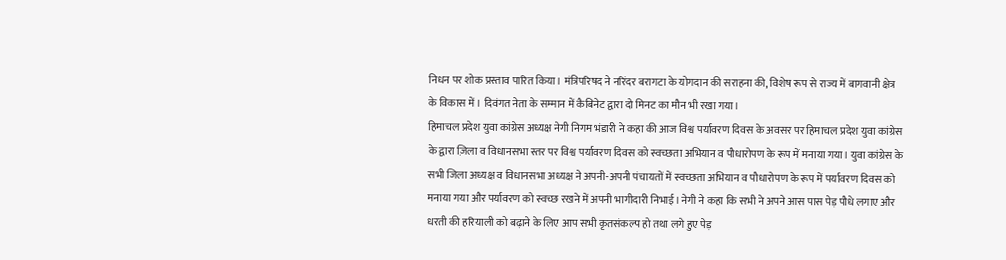निधन पर शोक प्रस्ताव पारित किया। मंत्रिपरिषद ने नरिंदर बरागटा के योगदान की सराहना की, विशेष रूप से राज्य में बागवानी क्षेत्र के विकास में। दिवंगत नेता के सम्मान में कैबिनेट द्वारा दो मिनट का मौन भी रखा गया।
हिमाचल प्रदेश युवा कांग्रेस अध्यक्ष नेगी निगम भंडारी ने कहा की आज विश्व पर्यावरण दिवस के अवसर पर हिमाचल प्रदेश युवा कांग्रेस के द्वारा ज़िला व विधानसभा स्तर पर विश्व पर्यावरण दिवस को स्वच्छता अभियान व पौधारोपण के रूप में मनाया गया। युवा कांग्रेस के सभी जिला अध्यक्ष व विधानसभा अध्यक्ष ने अपनी-अपनी पंचायतों में स्वच्छता अभियान व पौधारोपण के रूप में पर्यावरण दिवस को मनाया गया और पर्यावरण को स्वच्छ रखने में अपनी भागीदारी निभाई। नेगी ने कहा कि सभी ने अपने आस पास पेड़ पौधे लगाए और धरती की हरियाली को बढ़ाने के लिए आप सभी कृतसंकल्प हो तथा लगे हुए पेड़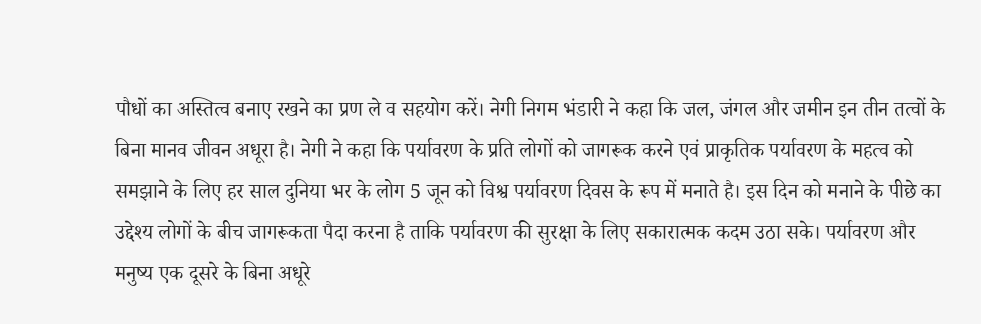पौधों का अस्तित्व बनाए रखने का प्रण ले व सहयोग करें। नेगी निगम भंडारी ने कहा कि जल, जंगल और जमीन इन तीन तत्वों के बिना मानव जीवन अधूरा है। नेगी ने कहा कि पर्यावरण के प्रति लोगों को जागरूक करने एवं प्राकृतिक पर्यावरण के महत्व को समझाने के लिए हर साल दुनिया भर के लोग 5 जून को विश्व पर्यावरण दिवस के रूप में मनाते है। इस दिन को मनाने के पीछे का उद्देश्य लोगों के बीच जागरूकता पैदा करना है ताकि पर्यावरण की सुरक्षा के लिए सकारात्मक कदम उठा सके। पर्यावरण और मनुष्य एक दूसरे के बिना अधूरे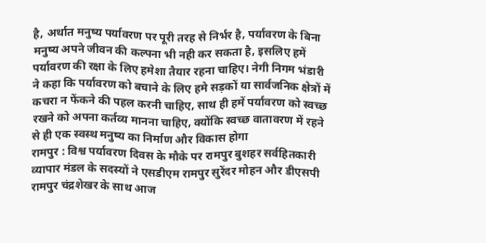है, अर्थात मनुष्य पर्यावरण पर पूरी तरह से निर्भर है, पर्यावरण के बिना मनुष्य अपने जीवन की कल्पना भी नही कर सकता है, इसलिए हमें पर्यावरण की रक्षा के लिए हमेशा तैयार रहना चाहिए। नेगी निगम भंडारी ने कहा कि पर्यावरण को बचाने के लिए हमे सड़कों या सार्वजनिक क्षेत्रों में कचरा न फेंकने की पहल करनी चाहिए, साथ ही हमें पर्यावरण को स्वच्छ रखने को अपना कर्तव्य मानना चाहिए, क्योंकि स्वच्छ वातावरण में रहने से ही एक स्वस्थ मनुष्य का निर्माण और विकास होगा
रामपुर : विश्व पर्यावरण दिवस के मौके पर रामपुर बुशहर सर्वहितकारी व्यापार मंडल के सदस्यों ने एसडीएम रामपुर सुरेंदर मोहन और डीएसपी रामपुर चंद्रशेखर के साथ आज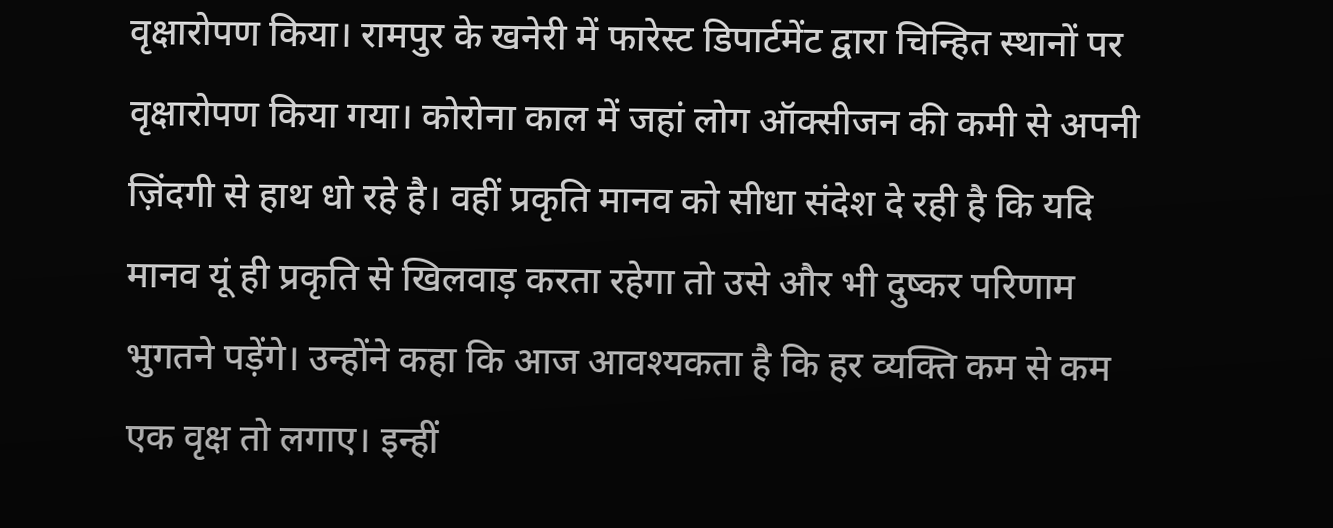वृक्षारोपण किया। रामपुर के खनेरी में फारेस्ट डिपार्टमेंट द्वारा चिन्हित स्थानों पर वृक्षारोपण किया गया। कोरोना काल में जहां लोग ऑक्सीजन की कमी से अपनी ज़िंदगी से हाथ धो रहे है। वहीं प्रकृति मानव को सीधा संदेश दे रही है कि यदि मानव यूं ही प्रकृति से खिलवाड़ करता रहेगा तो उसे और भी दुष्कर परिणाम भुगतने पड़ेंगे। उन्होंने कहा कि आज आवश्यकता है कि हर व्यक्ति कम से कम एक वृक्ष तो लगाए। इन्हीं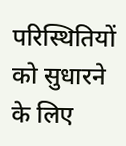परिस्थितियों को सुधारने के लिए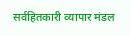सर्वहितकारी व्यापार मंडल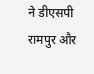ने डीएसपी रामपुर और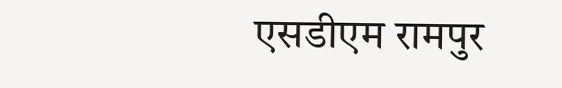एसडीएम रामपुर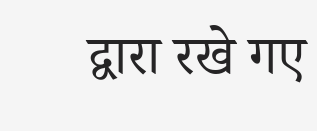द्वारा रखे गए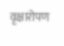वृक्षारोपण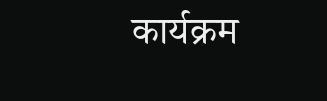कार्यक्रम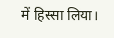में हिस्सा लिया।